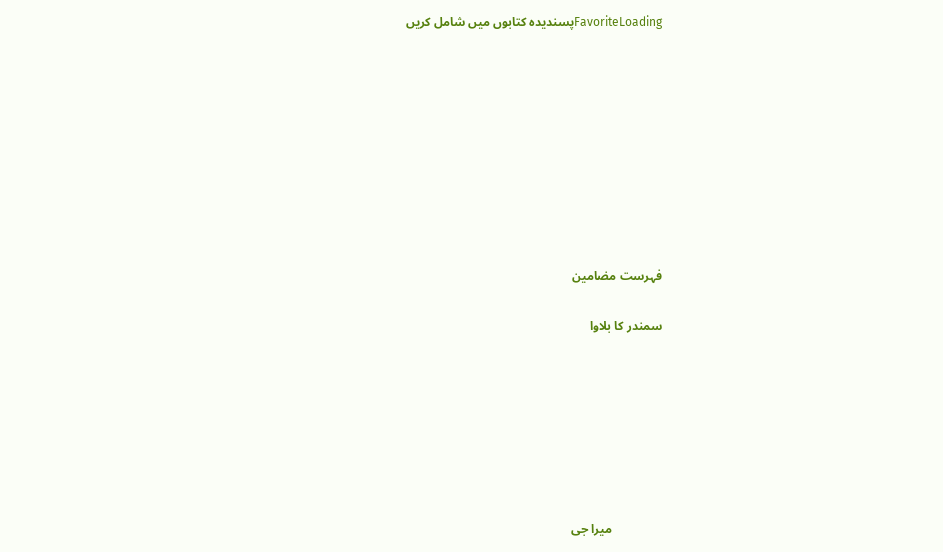FavoriteLoadingپسندیدہ کتابوں میں شامل کریں









فہرست مضامین

سمندر کا بلاوا







                میرا جی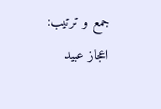جمع و ترتیب: اعجاز عبید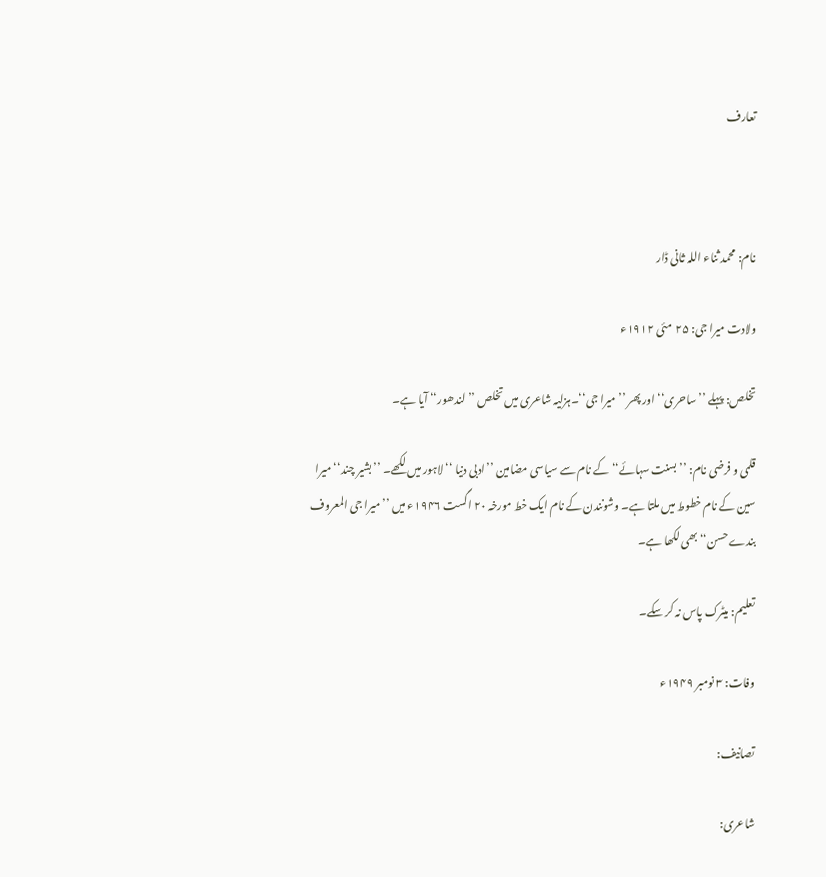تعارف



نام: محمد ثناء اللہ ثانی ڈار

ولادت میرا جی: ۲۵  مئی ۱۹۱۲ء

تخلص: پہلے ’’ساحری‘‘ اور پھر ’’میرا جی‘‘۔ہزلیہ شاعری میں تخلص ’’لندھور‘‘ آیا ہے۔

قلمی و فرضی نام: ’’بسنت سہائے‘‘ کے نام سے سیاسی مضامین ’’ادبی دنیا ‘‘لاہور میں لکھے۔ ’’بشیر چند‘‘ میرا سین کے نام خطوط میں ملتا ہے۔ وشونندن کے نام ایک خط مورخہ ۲۰ اگست ۱۹۴۶ء میں ’’میرا جی المعروف بندے حسن‘‘ بھی لکھا ہے۔

تعلیم: میٹرک پاس نہ کر سکے۔

وفات: ۳ نومبر ۱۹۴۹ء

تصانیف:

شاعری: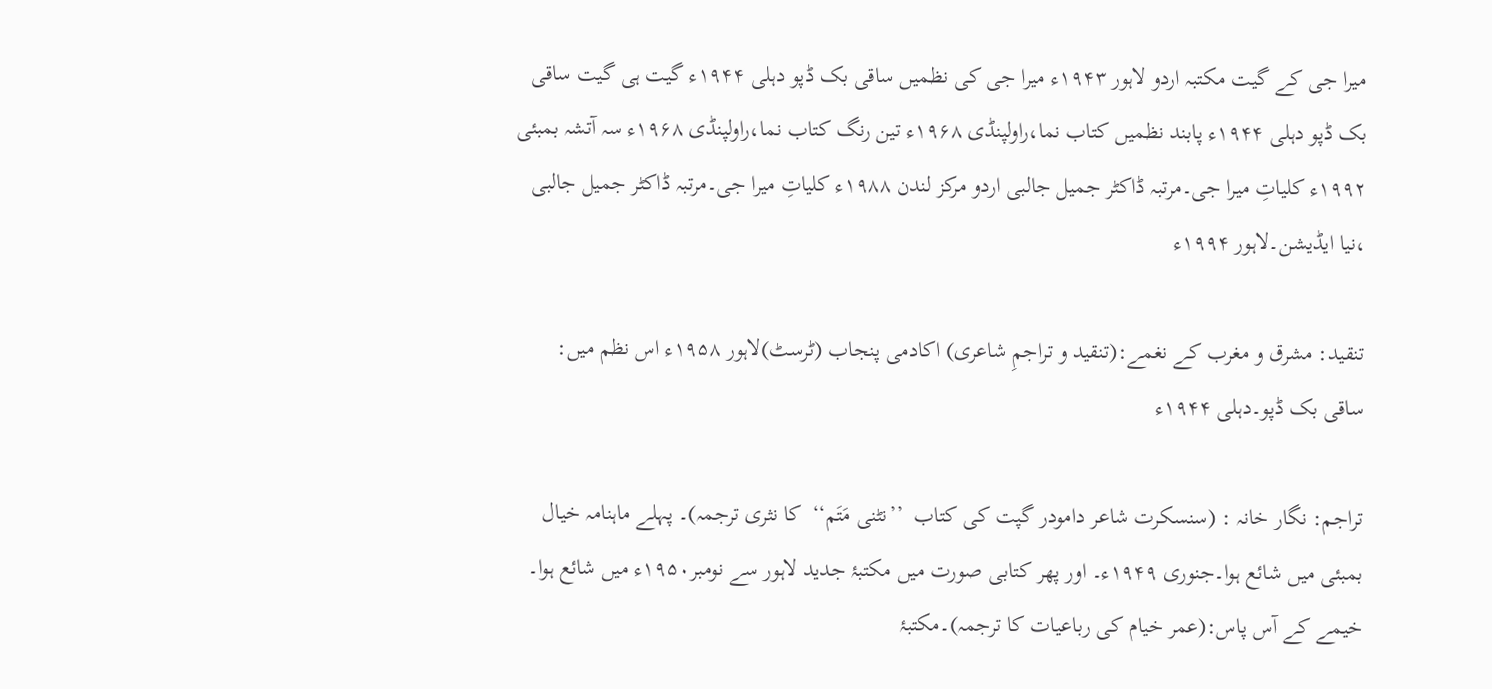میرا جی کے گیت مکتبہ اردو لاہور ۱۹۴۳ء میرا جی کی نظمیں ساقی بک ڈپو دہلی ۱۹۴۴ء گیت ہی گیت ساقی بک ڈپو دہلی ۱۹۴۴ء پابند نظمیں کتاب نما،راولپنڈی ۱۹۶۸ء تین رنگ کتاب نما،راولپنڈی ۱۹۶۸ء سہ آتشہ بمبئی ۱۹۹۲ء کلیاتِ میرا جی۔مرتبہ ڈاکٹر جمیل جالبی اردو مرکز لندن ۱۹۸۸ء کلیاتِ میرا جی۔مرتبہ ڈاکٹر جمیل جالبی ،نیا ایڈیشن۔لاہور ۱۹۹۴ء

تنقید: مشرق و مغرب کے نغمے:(تنقید و تراجمِ شاعری) اکادمی پنجاب (ٹرسٹ)لاہور ۱۹۵۸ء اس نظم میں: ساقی بک ڈپو۔دہلی ۱۹۴۴ء

تراجم: نگار خانہ : (سنسکرت شاعر دامودر گپت کی کتاب  ’’نٹنی مَتَم‘‘  کا نثری ترجمہ)۔ پہلے ماہنامہ خیال بمبئی میں شائع ہوا۔جنوری ۱۹۴۹ء۔ اور پھر کتابی صورت میں مکتبۂ جدید لاہور سے نومبر۱۹۵۰ء میں شائع ہوا۔ خیمے کے آس پاس:(عمر خیام کی رباعیات کا ترجمہ)۔مکتبۂ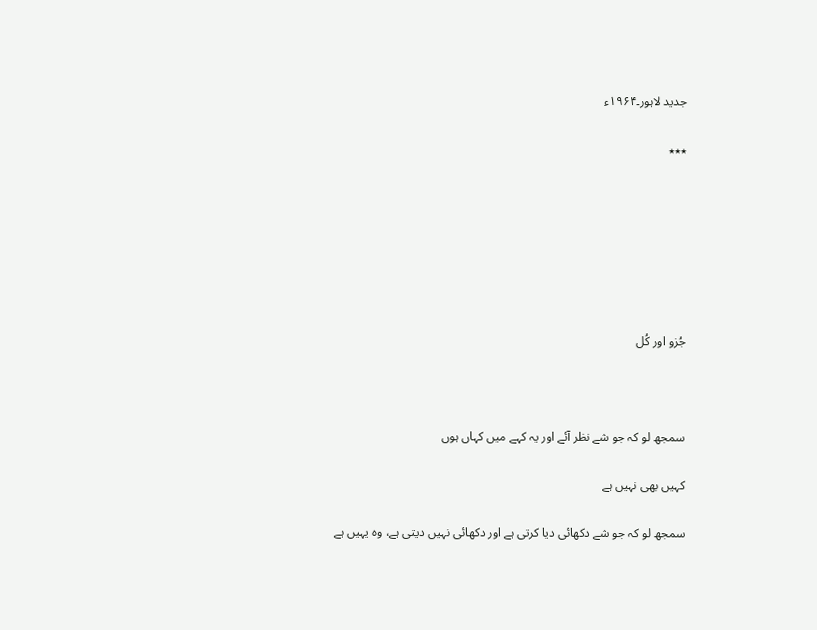جدید لاہور۔۱۹۶۴ء

٭٭٭







جُزو اور کُل



سمجھ لو کہ جو شے نظر آئے اور یہ کہے میں کہاں ہوں

کہیں بھی نہیں ہے

سمجھ لو کہ جو شے دکھائی دیا کرتی ہے اور دکھائی نہیں دیتی ہے، وہ یہیں ہے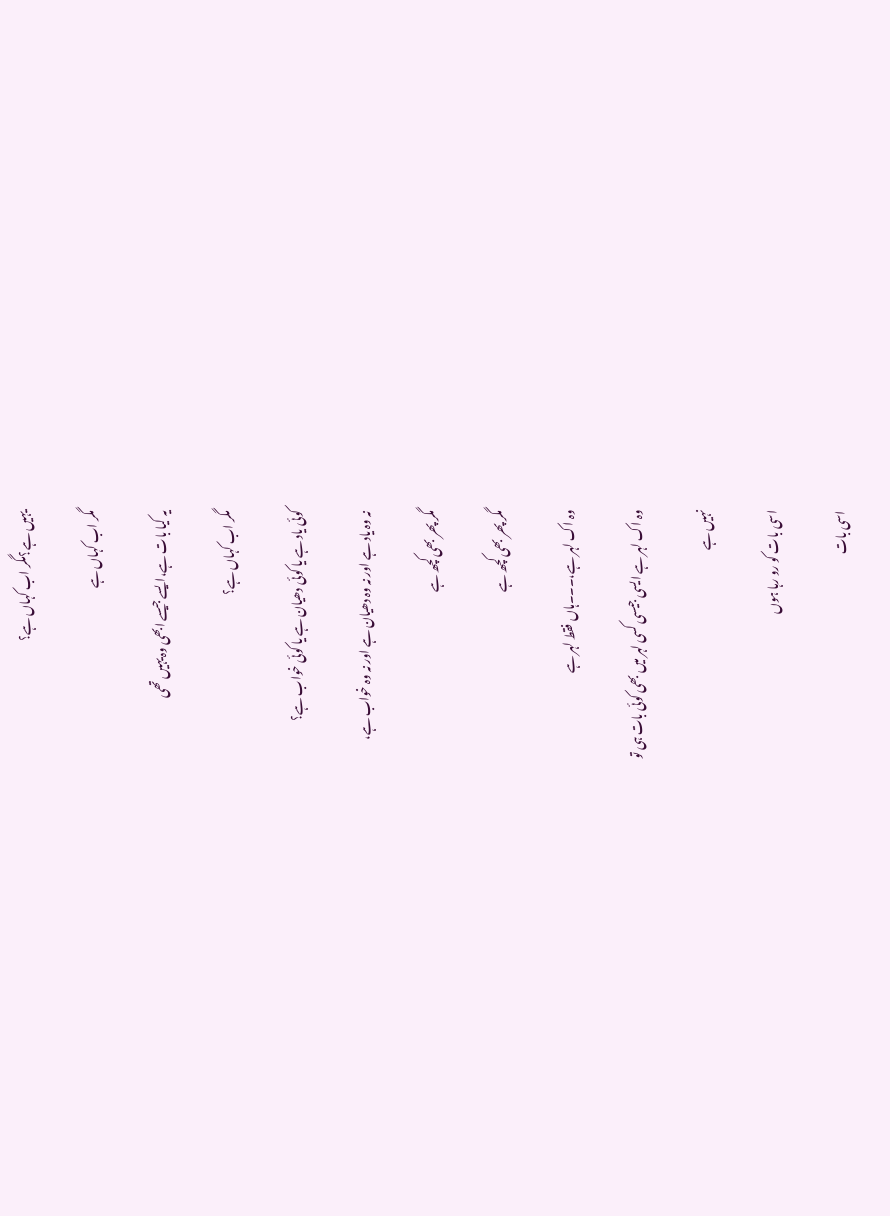یہیں ہے؟مگر اب کہاں ہے؟

مگر اب کہاں ہے

یہ کیا بات ہے،ایسے جیسے ابھی وہ یہیں تھی

مگر اب کہاں ہے؟

کوئی یاد ہے یا کوئی دھیان ہے یا کوئی خواب ہے؟

نہ وہ یاد ہے اور نہ وہ دھیان ہے اور نہ وہ خواب ہے،

مگر پھر بھی کچھ ہے

مگر پھر بھی کچھ ہے

وہ اک لہر ہے،۔۔۔ہاں فقط لہر ہے

وہ اک لہر ہے ایسی جیسی کسی لہر میں بھی کوئی بات ہی تو

نہیں ہے

اسی بات کو رو رہا ہوں

اسی بات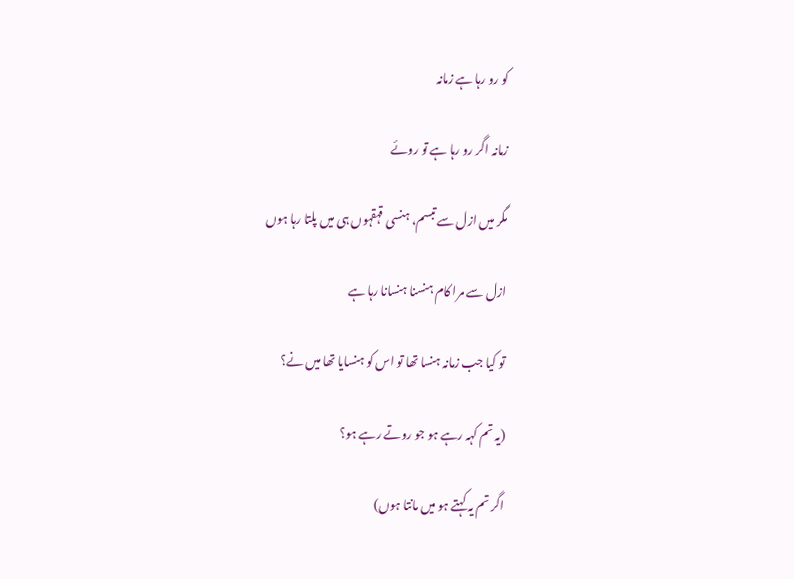کو رو رہا ہے زمانہ

زمانہ اگر رو رہا ہے تو روئے

مگر میں ازل سے تبسم، ہنسی قہقہوں ہی میں پلتا رہا ہوں

ازل سے مرا کام ہنسنا ہنسانا رہا ہے

تو کیا جب زمانہ ہنسا تھا تو اس کو ہنسایا تھا میں نے؟

(یہ تم کہہ رہے ہو جو روتے رہے ہو؟

اگر تم یہ کہتے ہو میں مانتا ہوں)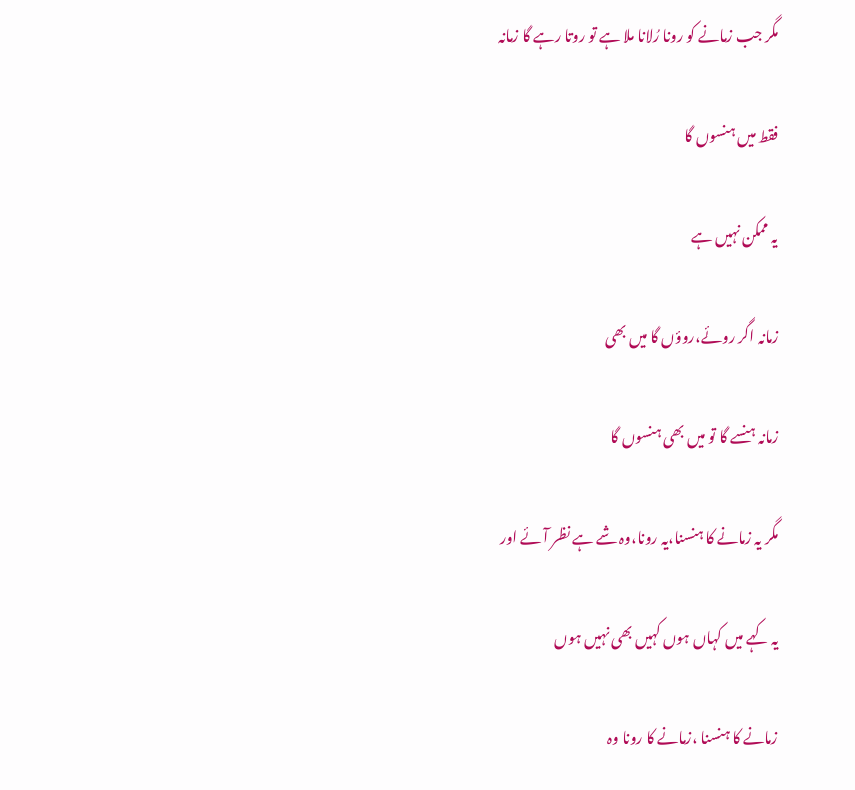مگر جب زمانے کو رونا رُلانا ملا ہے تو روتا رہے گا زمانہ

فقط میں ہنسوں گا

یہ ممکن نہیں ہے

زمانہ اگر روئے،روؤں گا میں بھی

زمانہ ہنسے گا تو میں بھی ہنسوں گا

مگر یہ زمانے کا ہنسنا،یہ رونا،وہ شے ہے نظر آئے اور

یہ کہے میں کہاں ہوں کہیں بھی نہیں ہوں

زمانے کا ہنسنا ،زمانے کا رونا وہ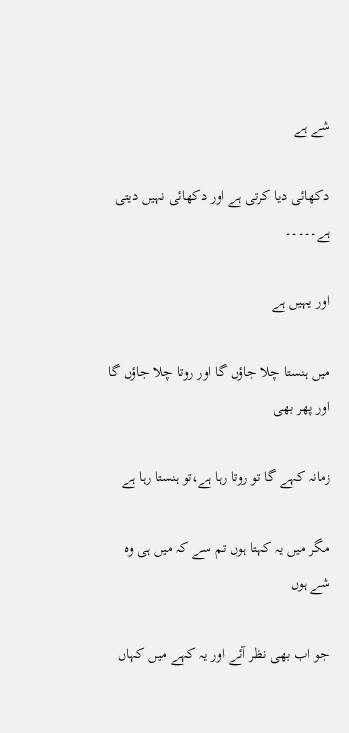شے ہے

دکھائی دیا کرتی ہے اور دکھائی نہیں دیتی ہے۔۔۔۔۔

اور یہیں ہے

میں ہنستا چلا جاؤں گا اور روتا چلا جاؤں گا اور پھر بھی

زمانہ کہے گا تو روتا رہا ہے،تو ہنستا رہا ہے

مگر میں یہ کہتا ہوں تم سے کہ میں ہی وہ شے ہوں

جو اب بھی نظر آئے اور یہ کہے میں کہاں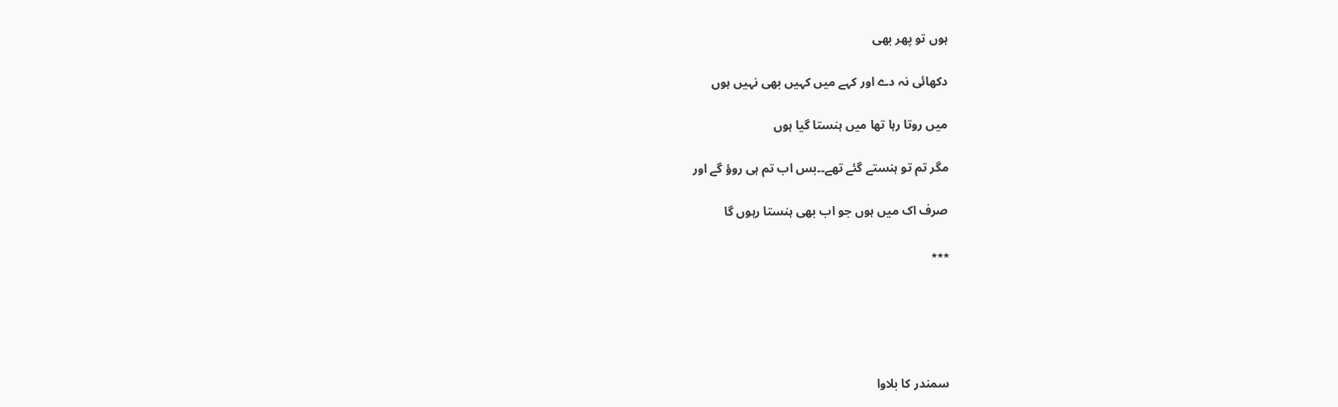ہوں تو پھر بھی

دکھائی نہ دے اور کہے میں کہیں بھی نہیں ہوں

میں روتا رہا تھا میں ہنستا گیا ہوں

مگر تم تو ہنستے گئے تھے۔۔بس اب تم ہی روؤ گے اور

صرف اک میں ہوں جو اب بھی ہنستا رہوں گا

٭٭٭





سمندر کا بلاوا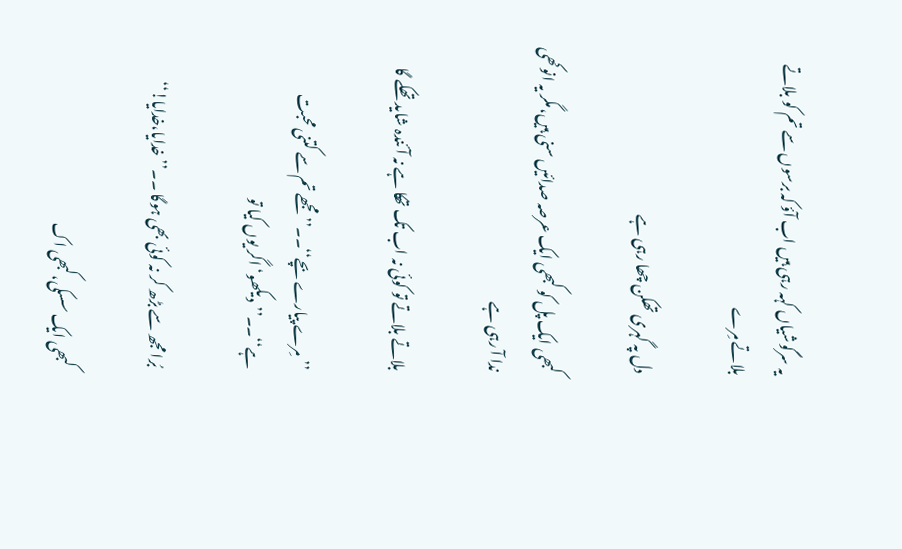یہ سرگوشیاں کہہ رہی ہیں اب آؤ کہ برسوں سے تم کو بلاتے بلاتے مِرے

دل پہ گہری تھکن چھا رہی ہے

کبھی ایک پل کو کبھی ایک عرصہ صدائیں سنی ہیں،مگر یہ انوکھی ندا آ رہی ہے

بلاتے بلاتے تو کوئی نہ اب تک تھکا ہے نہ آئندہ شاید تھکے گا

’’مِرے پیارے بچے‘‘۔۔’’مجھے تم سے کتنی محبت ہے‘‘۔۔’’دیکھو‘ اگر یوں کیا تو

بُرا مجھ سے بڑھ کر نہ کوئی بھی ہوگا ۔۔’’خدایا،خدایا!‘‘

کبھی ایک سسکی،کبھی اک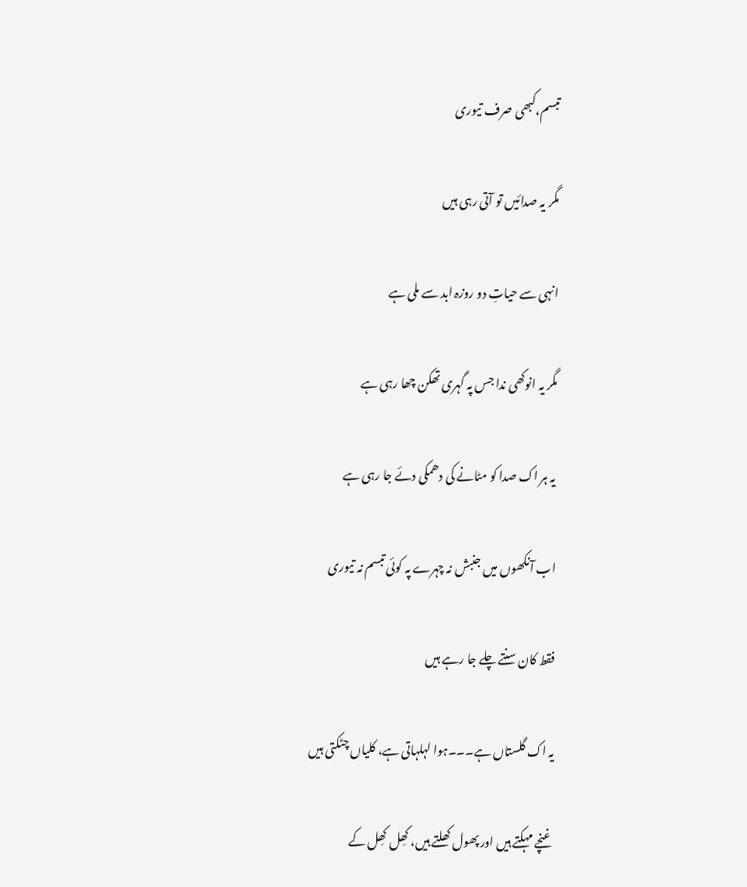تبسم،کبھی صرف تیوری

مگر یہ صدائیں تو آتی رہی ہیں

انہی سے حیاتِ دو روزہ ابد سے ملی ہے

مگر یہ انوکھی ندا جس پہ گہری تھکن چھا رہی ہے

یہ ہر اک صدا کو مٹانے کی دھمکی دئے جا رہی ہے

اب آنکھوں میں جنبش نہ چہرے پہ کوئی تبسم نہ تیوری

فقط کان سنتے چلے جا رہے ہیں

یہ اک گلستاں ہے۔۔۔ہوا لہلہاتی ہے، کلیاں چٹکتی ہیں

غنچے مہکتے ہیں اور پھول کھلتے ہیں، کھِل کھِل کے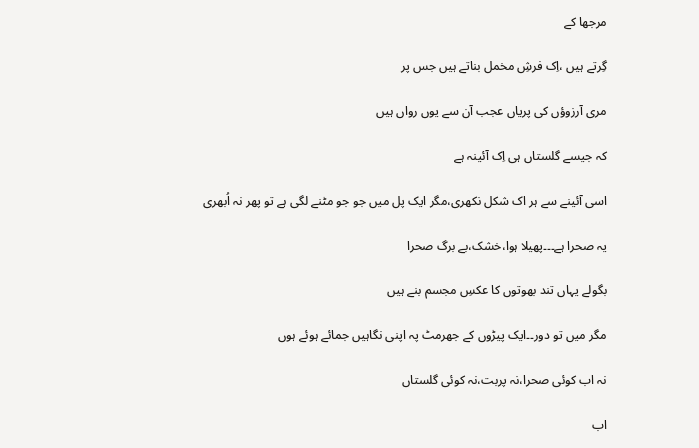مرجھا کے

گِرتے ہیں ،اِک فرشِ مخمل بناتے ہیں جس پر

مری آرزوؤں کی پریاں عجب آن سے یوں رواں ہیں

کہ جیسے گلستاں ہی اِک آئینہ ہے

اسی آئینے سے ہر اک شکل نکھری،مگر ایک پل میں جو جو مٹنے لگی ہے تو پھر نہ اُبھری

یہ صحرا ہے۔۔۔پھیلا ہوا،خشک،بے برگ صحرا

بگولے یہاں تند بھوتوں کا عکسِ مجسم بنے ہیں

مگر میں تو دور۔۔ایک پیڑوں کے جھرمٹ پہ اپنی نگاہیں جمائے ہوئے ہوں

نہ اب کوئی صحرا،نہ پربت،نہ کوئی گلستاں

اب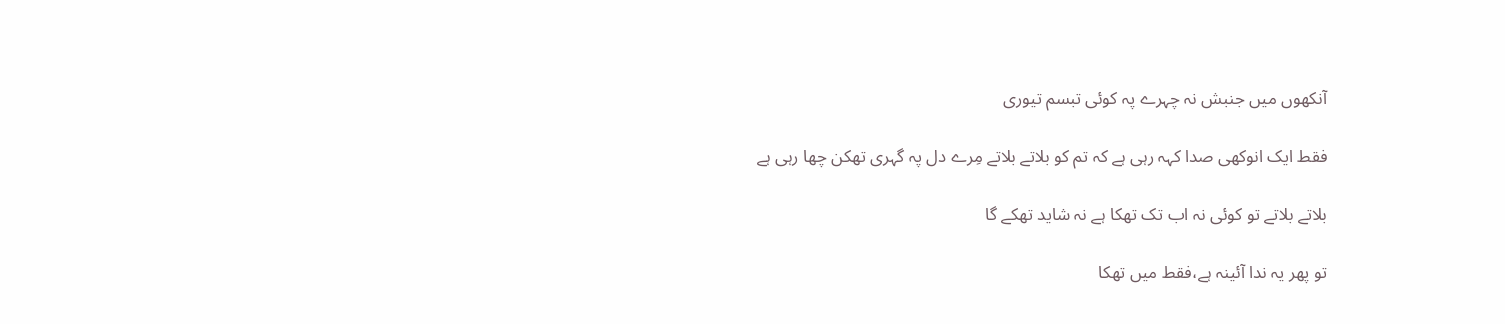آنکھوں میں جنبش نہ چہرے پہ کوئی تبسم تیوری

فقط ایک انوکھی صدا کہہ رہی ہے کہ تم کو بلاتے بلاتے مِرے دل پہ گہری تھکن چھا رہی ہے

بلاتے بلاتے تو کوئی نہ اب تک تھکا ہے نہ شاید تھکے گا

تو پھر یہ ندا آئینہ ہے،فقط میں تھکا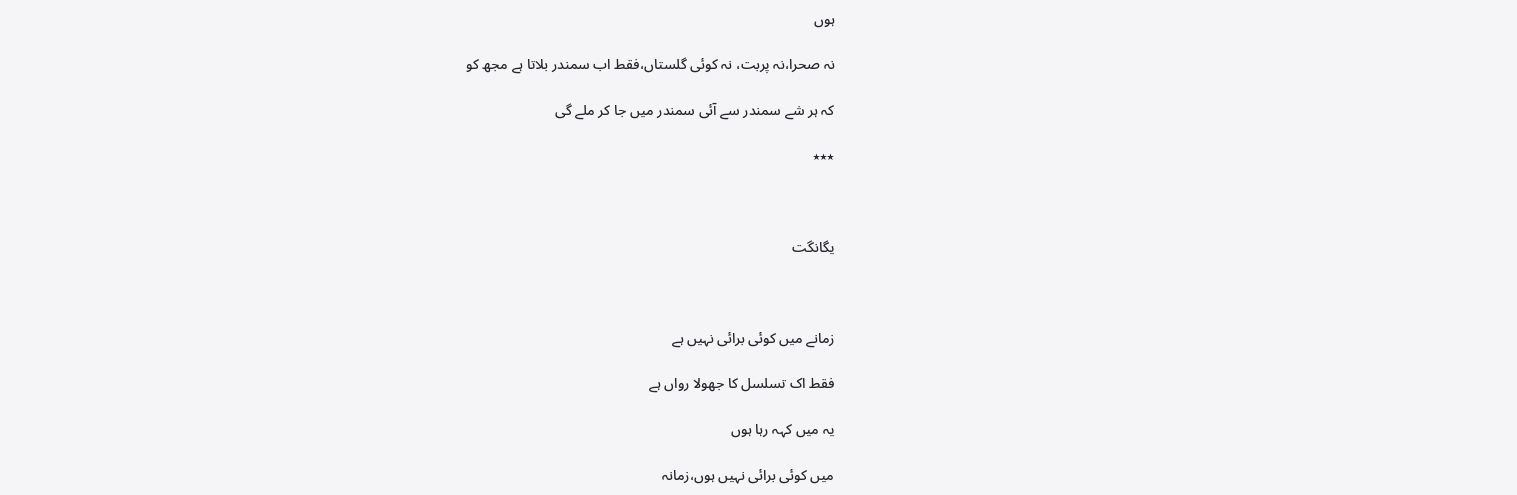ہوں

نہ صحرا،نہ پربت، نہ کوئی گلستاں،فقط اب سمندر بلاتا ہے مجھ کو

کہ ہر شے سمندر سے آئی سمندر میں جا کر ملے گی

٭٭٭



یگانگت



زمانے میں کوئی برائی نہیں ہے

فقط اک تسلسل کا جھولا رواں ہے

یہ میں کہہ رہا ہوں

میں کوئی برائی نہیں ہوں،زمانہ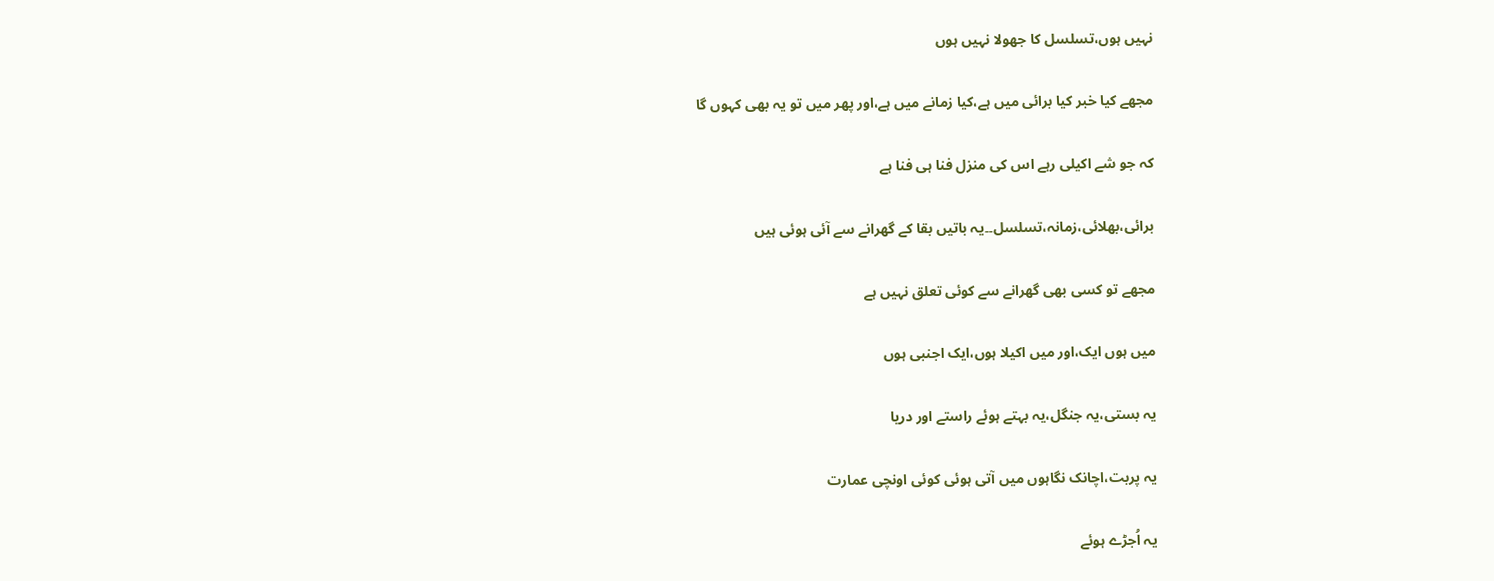نہیں ہوں،تسلسل کا جھولا نہیں ہوں

مجھے کیا خبر کیا برائی میں ہے،کیا زمانے میں ہے،اور پھر میں تو یہ بھی کہوں گا

کہ جو شے اکیلی رہے اس کی منزل فنا ہی فنا ہے

برائی،بھلائی،زمانہ،تسلسل۔۔یہ باتیں بقا کے گھرانے سے آئی ہوئی ہیں

مجھے تو کسی بھی گھرانے سے کوئی تعلق نہیں ہے

میں ہوں ایک،اور میں اکیلا ہوں،ایک اجنبی ہوں

یہ بستی،یہ جنگل،یہ بہتے ہوئے راستے اور دریا

یہ پربت،اچانک نگاہوں میں آتی ہوئی کوئی اونچی عمارت

یہ اُجڑے ہوئے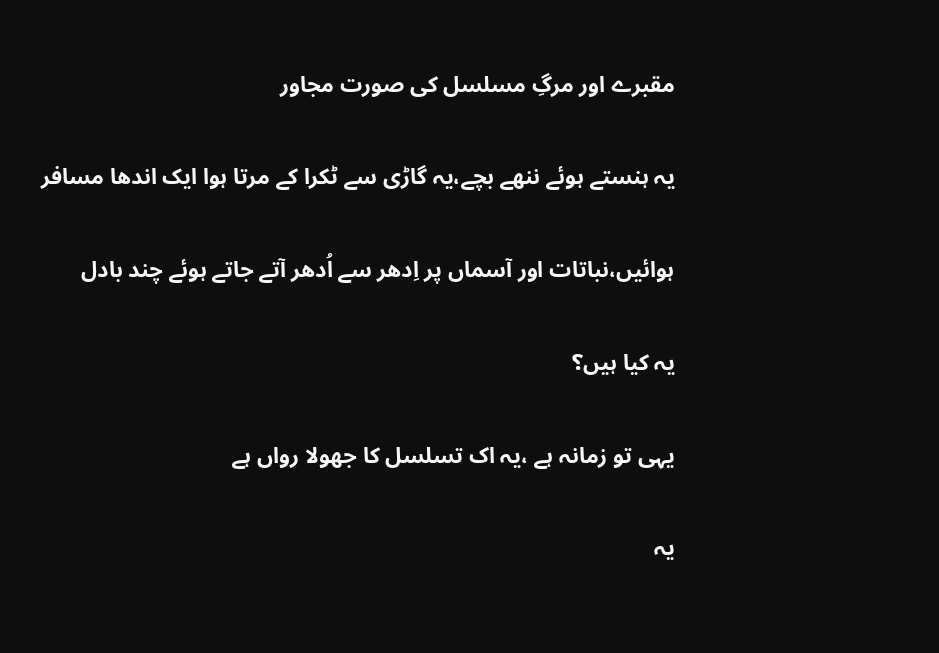مقبرے اور مرگِ مسلسل کی صورت مجاور

یہ ہنستے ہوئے ننھے بچے،یہ گاڑی سے ٹکرا کے مرتا ہوا ایک اندھا مسافر

ہوائیں،نباتات اور آسماں پر اِدھر سے اُدھر آتے جاتے ہوئے چند بادل

یہ کیا ہیں؟

یہی تو زمانہ ہے ،یہ اک تسلسل کا جھولا رواں ہے

یہ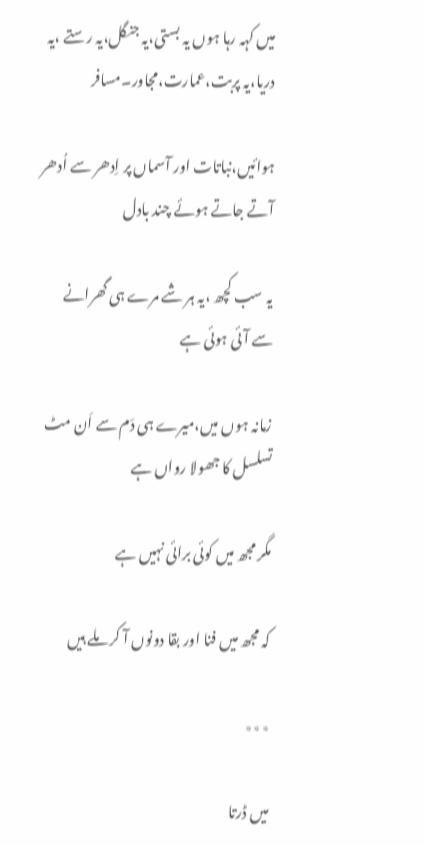میں کہہ رہا ہوں یہ بستی،یہ جنگل،یہ رستے ،یہ دریا،یہ پربت،عمارت،مجاور۔مسافر

ہوائیں،نباتات اور آسماں پر اِدھر سے اُدھر آتے جاتے ہوئے چند بادل

یہ سب کچھ ،یہ ہر شے مرے ہی گھرانے سے آئی ہوئی ہے

زمانہ ہوں میں،میرے ہی دَم سے اَن مٹ تسلسل کا جھولا رواں ہے

مگر مجھ میں کوئی برائی نہیں ہے

کہ مجھ میں فنا اور بقا دونوں آ کر ملے ہیں

٭٭٭

میں ڈرتا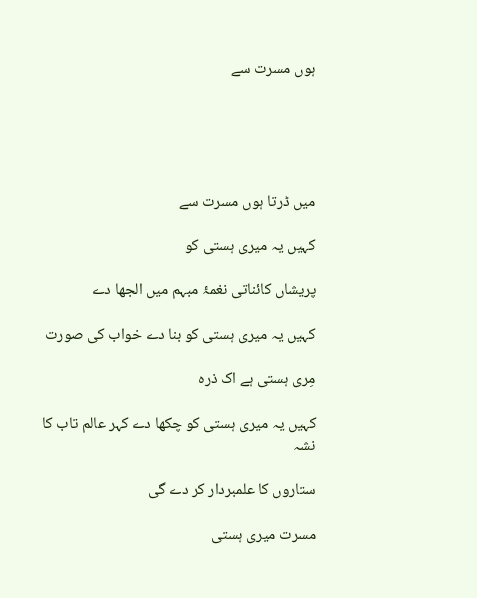ہوں مسرت سے





میں ڈرتا ہوں مسرت سے

کہیں یہ میری ہستی کو

پریشاں کائناتی نغمۂ مبہم میں الجھا دے

کہیں یہ میری ہستی کو بنا دے خواب کی صورت

مِری ہستی ہے اک ذرہ

کہیں یہ میری ہستی کو چکھا دے کہر عالم تاب کا نشہ

ستاروں کا علمبردار کر دے گی

مسرت میری ہستی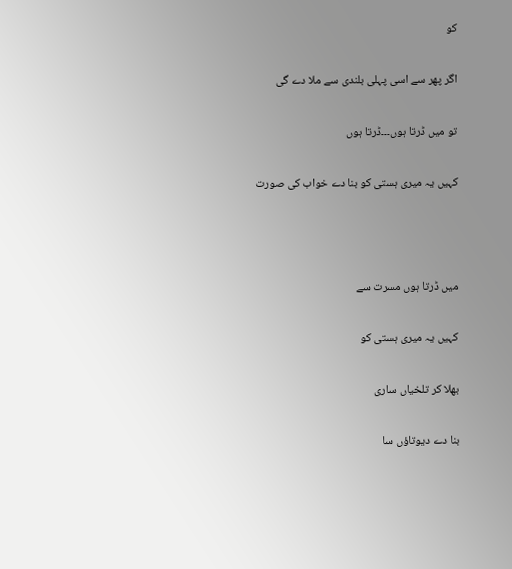کو

اگر پھر سے اسی پہلی بلندی سے ملا دے گی

تو میں ڈرتا ہوں۔۔۔ڈرتا ہوں

کہیں یہ میری ہستی کو بنا دے خواب کی صورت



میں ڈرتا ہوں مسرت سے

کہیں یہ میری ہستی کو

بھلا کر تلخیاں ساری

بنا دے دیوتاؤں سا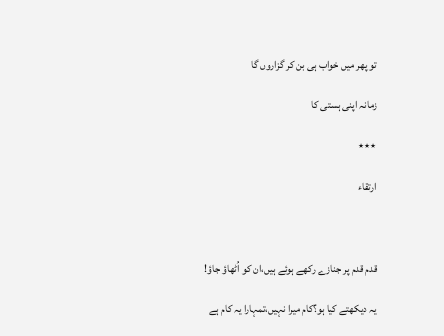تو پھر میں خواب ہی بن کر گزاروں گا

زمانہ اپنی ہستی کا

٭٭٭

ارتقاء



قدم قدم پر جنازے رکھے ہوئے ہیں،ان کو اُٹھاؤ جاؤ!

یہ دیکھتے کیا ہو؟کام میرا نہیں،تمہارا یہ کام ہے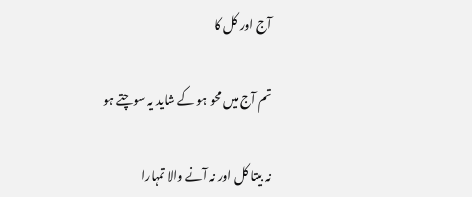آج اور کل کا

تم آج میں محو ہو کے شاید یہ سوچتے ہو

نہ بیتا کل اور نہ آنے والا تمہارا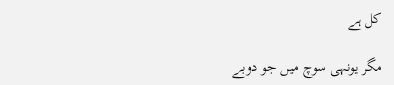کل ہے

مگر یونہی سوچ میں جو دوبے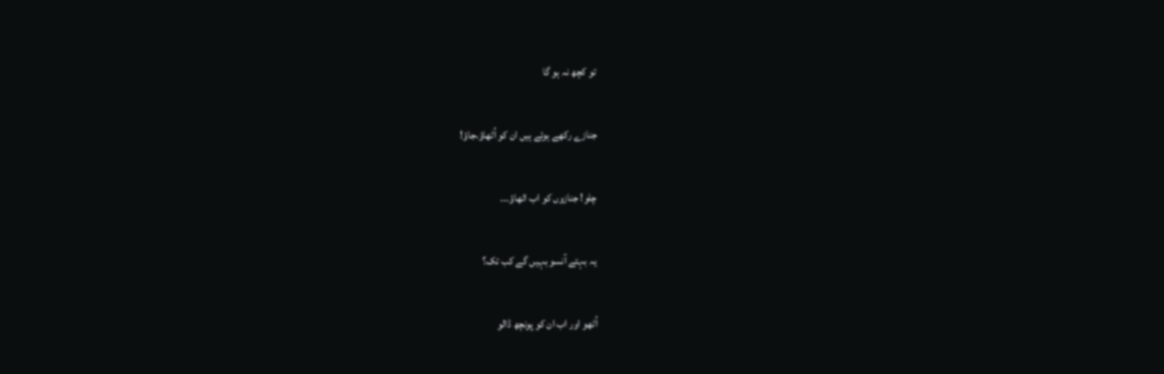تو کچھ نہ ہو گا

جنازے رکھے ہوئے ہیں ان کو اُٹھاؤ،جاؤ!

چلو! جنازوں کو اب اٹھاؤ۔۔۔

یہ بہتے آنسو بہیں گے کب تک؟

اُٹھو اور اب ان کو پونچھ ڈالو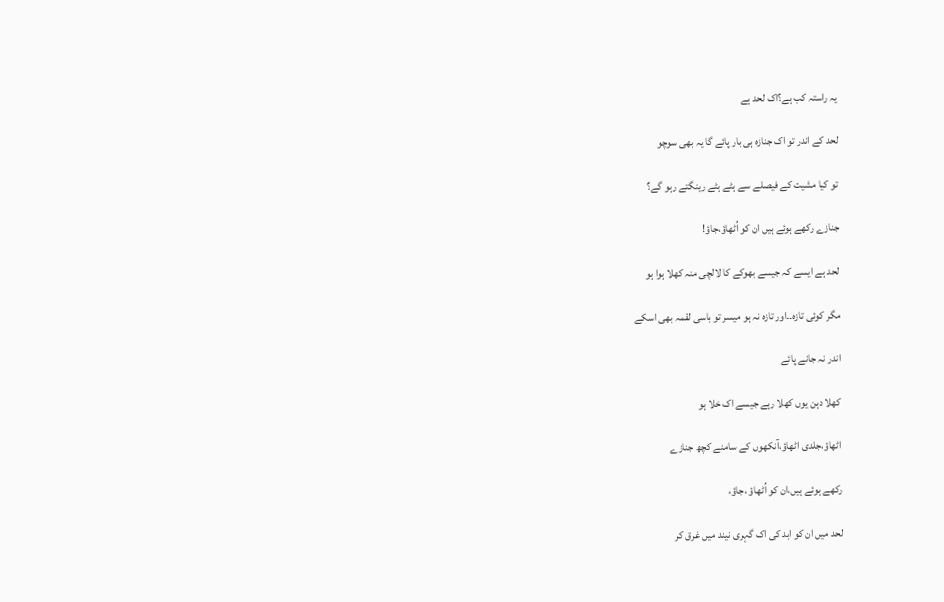یہ راستہ کب ہے؟اک لحد ہے

لحد کے اندر تو اک جنازہ ہی بار پائے گا یہ بھی سوچو

تو کیا مشیت کے فیصلے سے ہٹے ہٹے رینگتے رہو گے؟

جنازے رکھے ہوئے ہیں ان کو اُٹھاؤ،جاؤ!

لحد ہے ایسے کہ جیسے بھوکے کا لالچی منہ کھلا ہوا ہو

مگر کوئی تازہ۔۔اور تازہ نہ ہو میسر تو باسی لقمہ بھی اسکے

اندر نہ جانے پائے

کھلا دہن یوں کھلا رہے جیسے اک خلا ہو

اٹھاؤ،جلدی اٹھاؤ،آنکھوں کے سامنے کچھ جنازے

رکھے ہوئے ہیں،ان کو اُٹھاؤ ،جاؤ،

لحد میں ان کو ابد کی اک گہری نیند میں غرق کر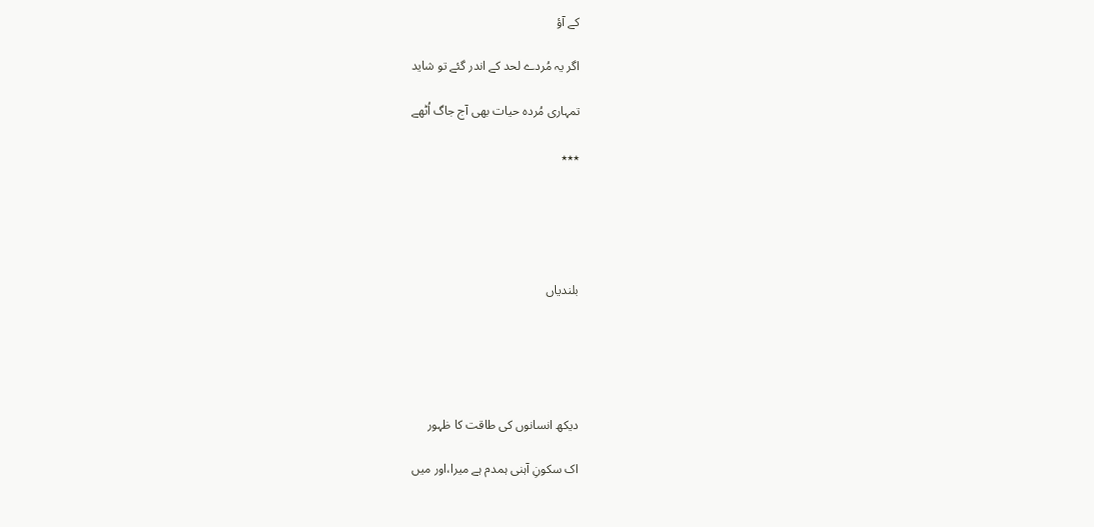کے آؤ

اگر یہ مُردے لحد کے اندر گئے تو شاید

تمہاری مُردہ حیات بھی آج جاگ اُٹھے

٭٭٭





بلندیاں





دیکھ انسانوں کی طاقت کا ظہور

اک سکونِ آہنی ہمدم ہے میرا،اور میں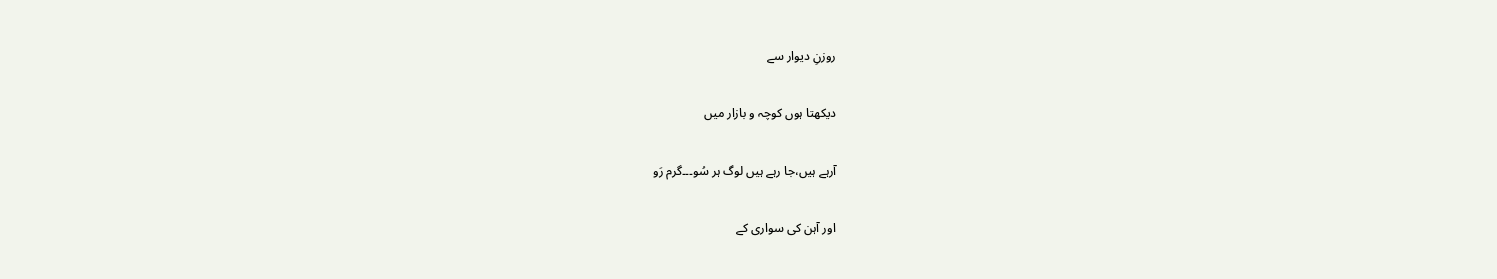روزنِ دیوار سے

دیکھتا ہوں کوچہ و بازار میں

آرہے ہیں،جا رہے ہیں لوگ ہر سُو۔۔۔گرم رَو

اور آہن کی سواری کے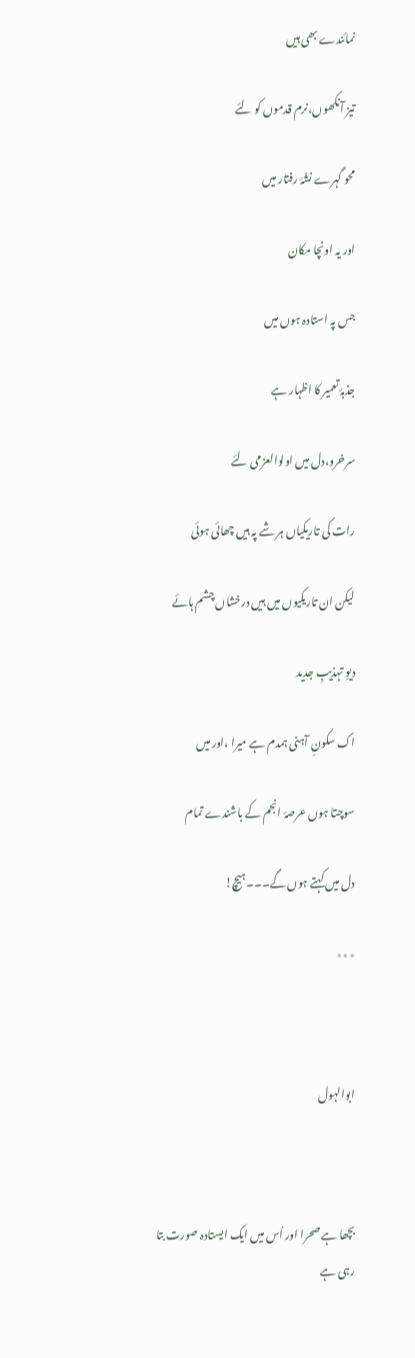نمائندے بھی ہیں

تیز آنکھوں،نرم قدموں کو لئے

محو گہرے نشّۂ رفتار میں

اور یہ اونچا مکان

جس پہ استادہ ہوں میں

جذبۂ تعمیر کا اظہار ہے

سرخرو،دل میں اولوالعزمی لئے

رات کی تاریکیاں ہر شے پہ ہیں چھائی ہوئی

لیکن ان تاریکیوں میں ہیں درخشاں چشم ہائے

دیوِ تہذیبِ جدید

اک سکونِ آہنی ہمدم ہے میرا ،اور میں

سوچتا ہوں عرصۂ انجم کے باشندے تمام

دل میں کہتے ہوں گے۔۔۔ہیچ!

٭٭٭



ابوالہول



بچھا ہے صحرا اور اُس میں ایک ایستادہ صورت بتا رہی ہے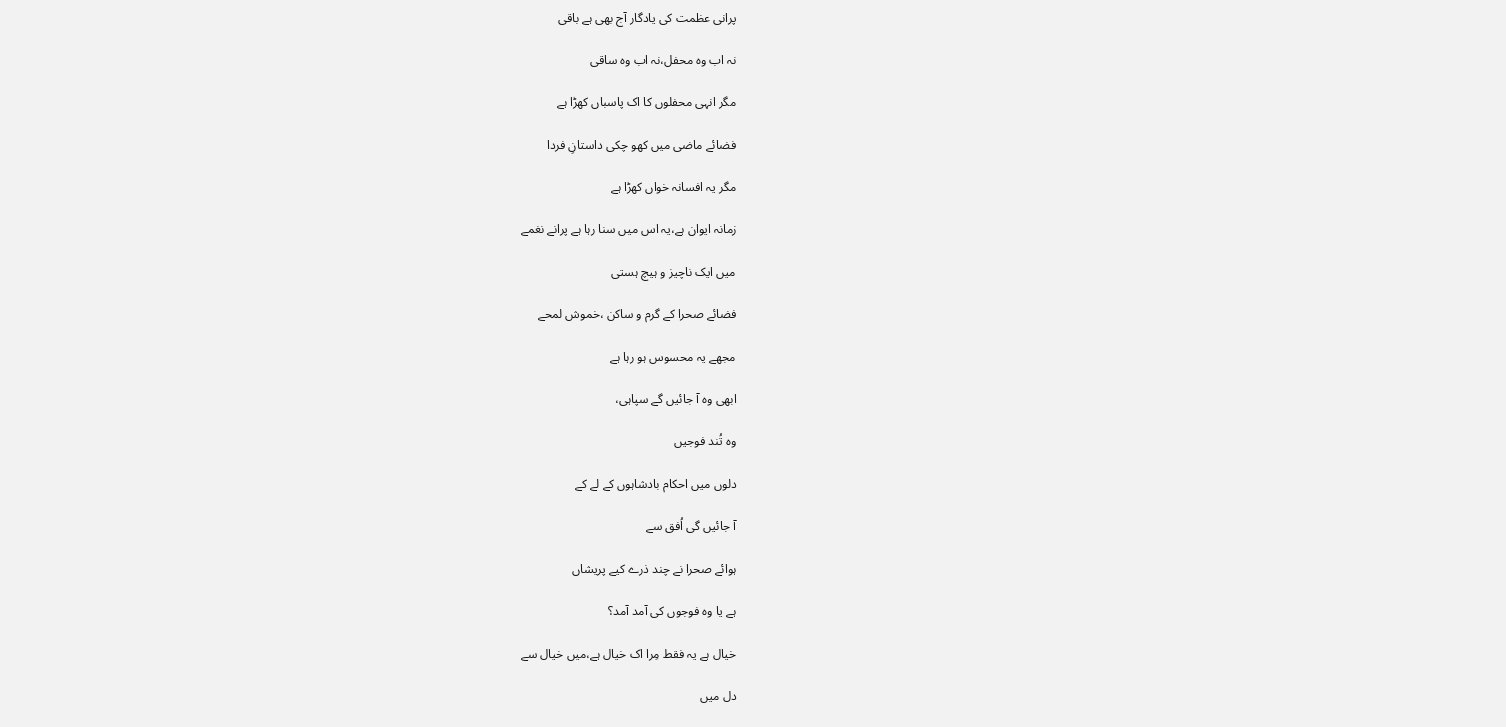پرانی عظمت کی یادگار آج بھی ہے باقی

نہ اب وہ محفل،نہ اب وہ ساقی

مگر انہی محفلوں کا اک پاسباں کھڑا ہے

فضائے ماضی میں کھو چکی داستانِ فردا

مگر یہ افسانہ خواں کھڑا ہے

زمانہ ایوان ہے،یہ اس میں سنا رہا ہے پرانے نغمے

میں ایک ناچیز و ہیچ ہستی

فضائے صحرا کے گرم و ساکن ،خموش لمحے

مجھے یہ محسوس ہو رہا ہے

ابھی وہ آ جائیں گے سپاہی،

وہ تُند فوجیں

دلوں میں احکام بادشاہوں کے لے کے

آ جائیں گی اُفق سے

ہوائے صحرا نے چند ذرے کیے پریشاں

ہے یا وہ فوجوں کی آمد آمد؟

خیال ہے یہ فقط مِرا اک خیال ہے،میں خیال سے

دل میں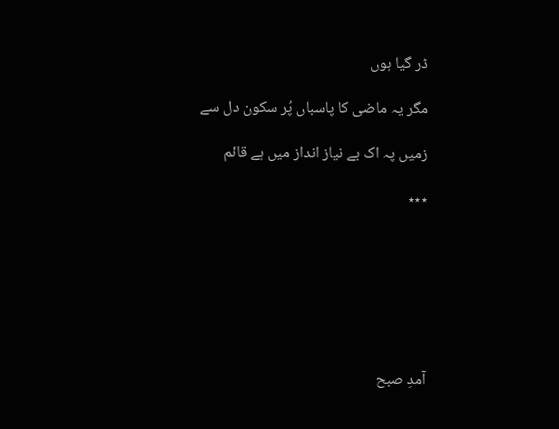ڈر گیا ہوں

مگر یہ ماضی کا پاسباں پُر سکون دل سے

زمیں پہ اک بے نیاز انداز میں ہے قائم

٭٭٭







آمدِ صبح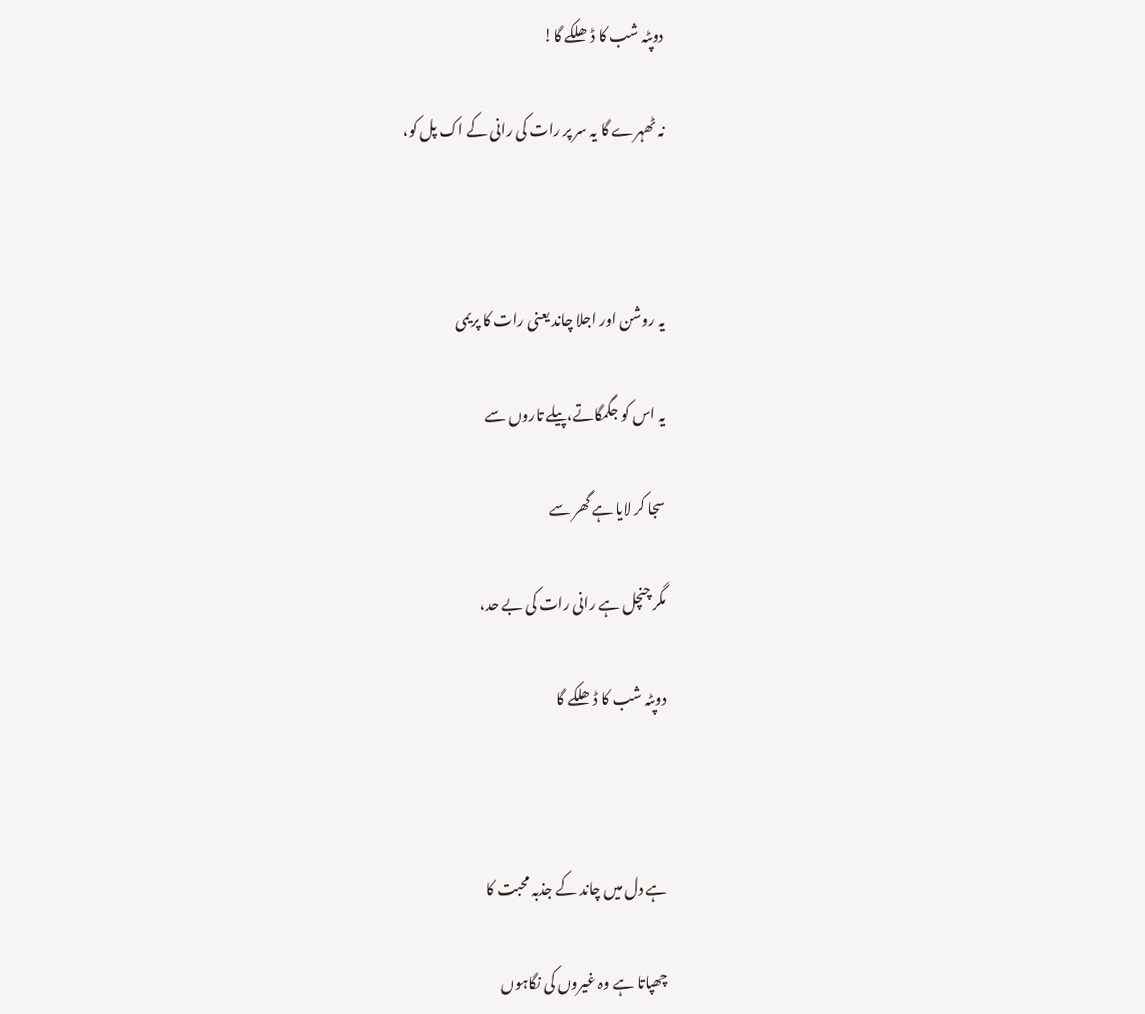دوپٹہ شب کا ڈھلکے گا!

نہ ٹھہرے گا یہ سر پر رات کی رانی کے اک پل کو،



یہ روشن اور اجلا چاند یعنی رات کا پریمی

یہ اس کو جگمگاتے،پیلے تاروں سے

سجا کر لایا ہے گھر سے

مگر چنچل ہے رانی رات کی بے حد،

دوپٹہ شب کا ڈھلکے گا



ہے دل میں چاند کے جذبہ محبت کا

چھپاتا ہے وہ غیروں کی نگاہوں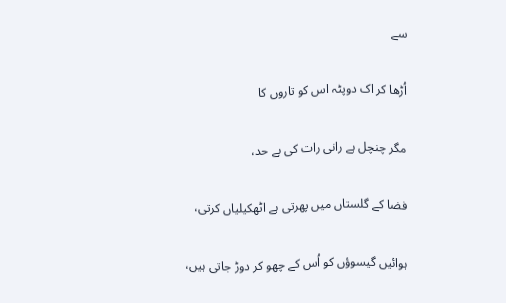سے

اُڑھا کر اک دوپٹہ اس کو تاروں کا

مگر چنچل ہے رانی رات کی بے حد،

فضا کے گلستاں میں پھرتی ہے اٹھکیلیاں کرتی،

ہوائیں گیسوؤں کو اُس کے چھو کر دوڑ جاتی ہیں،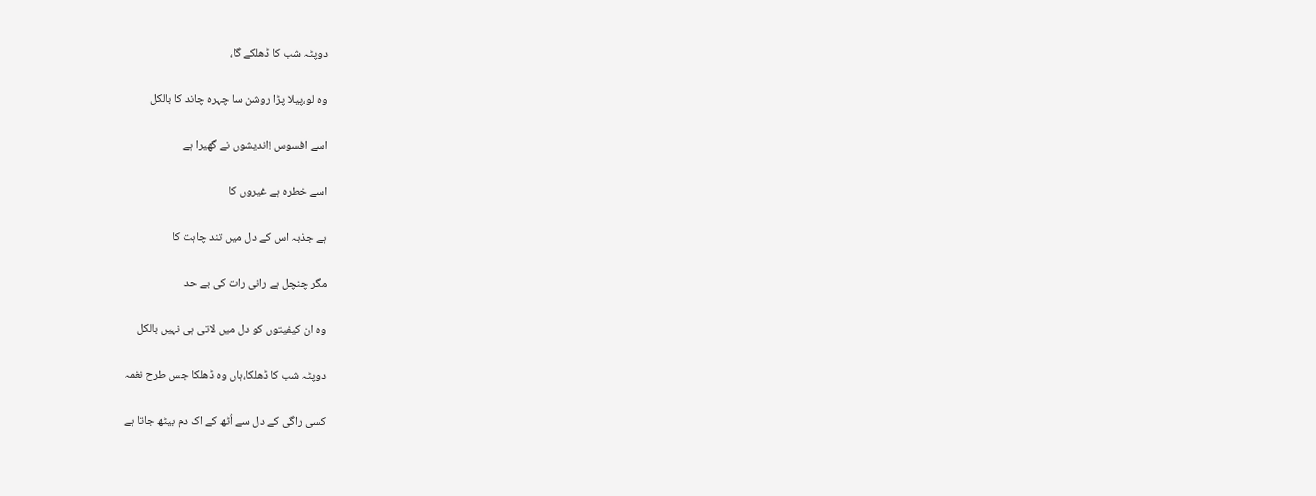دوپٹہ شب کا ڈھلکے گا،

وہ لو،پیلا پڑا روشن سا چہرہ چاند کا بالکل

اسے افسوس !اندیشوں نے گھیرا ہے

اسے خطرہ ہے غیروں کا

ہے جذبہ اس کے دل میں تند چاہت کا

مگر چنچل ہے رانی رات کی بے حد

وہ ان کیفیتوں کو دل میں لاتی ہی نہیں بالکل

دوپٹہ شب کا ڈھلکا،ہاں وہ ڈھلکا جس طرح نغمہ

کسی راگی کے دل سے اُٹھ کے اک دم بیٹھ جاتا ہے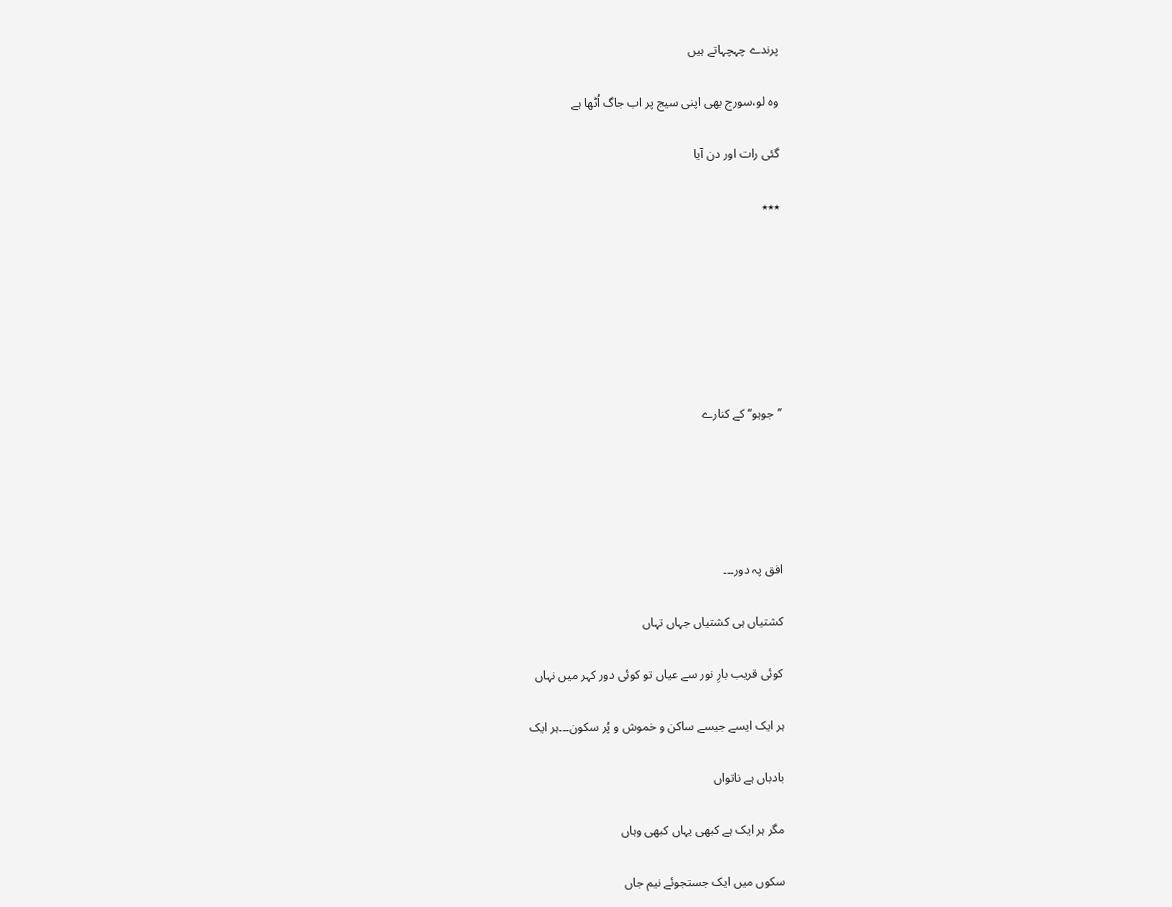پرندے چہچہاتے ہیں

وہ لو،سورج بھی اپنی سیج پر اب جاگ اُٹھا ہے

گئی رات اور دن آیا

٭٭٭







’’جوہو‘‘ کے کنارے





افق پہ دور۔۔۔

کشتیاں ہی کشتیاں جہاں تہاں

کوئی قریب بارِ نور سے عیاں تو کوئی دور کہر میں نہاں

ہر ایک ایسے جیسے ساکن و خموش و پُر سکون۔۔۔ہر ایک

بادباں ہے ناتواں

مگر ہر ایک ہے کبھی یہاں کبھی وہاں

سکوں میں ایک جستجوئے نیم جاں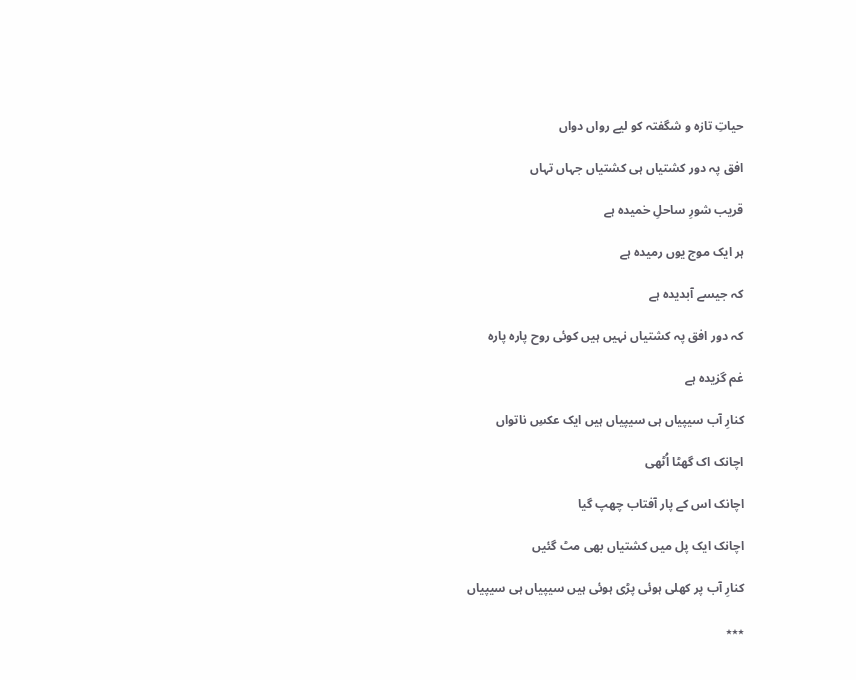حیاتِ تازہ و شگفتہ کو لیے رواں دواں

افق پہ دور کشتیاں ہی کشتیاں جہاں تہاں

قریب شورِ ساحلِ خمیدہ ہے

ہر ایک موج یوں رمیدہ ہے

کہ جیسے آبدیدہ ہے

کہ دور افق پہ کشتیاں نہیں ہیں کوئی روح پارہ پارہ

غم گزیدہ ہے

کنارِ آب سیپیاں ہی سیپیاں ہیں ایک عکسِ ناتواں

اچانک اک گھٹا اُٹھی

اچانک اس کے پار آفتاب چھپ گیا

اچانک ایک پل میں کشتیاں بھی مٹ گئیں

کنارِ آب پر کھلی ہوئی پڑی ہوئی ہیں سیپیاں ہی سیپیاں

٭٭٭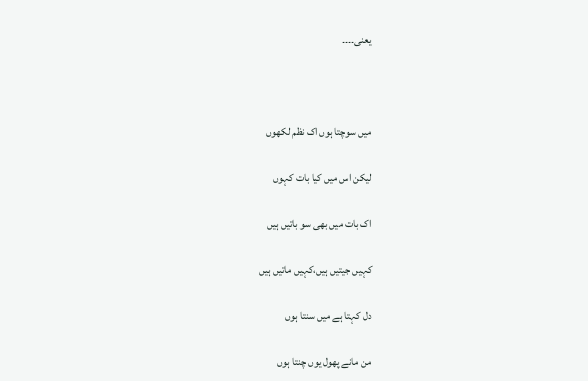یعنی۔۔۔۔



میں سوچتا ہوں اک نظم لکھوں

لیکن اس میں کیا بات کہوں

اک بات میں بھی سو باتیں ہیں

کہیں جیتیں ہیں،کہیں ماتیں ہیں

دل کہتا ہے میں سنتا ہوں

من مانے پھول یوں چنتا ہوں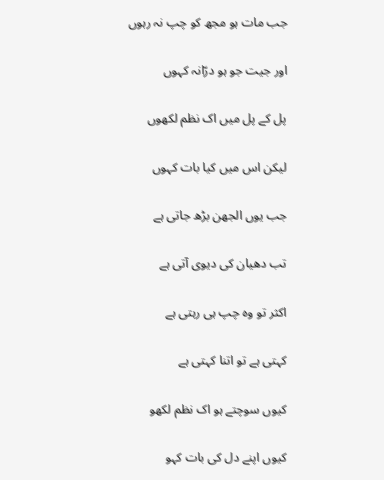جب مات ہو مجھ کو چپ نہ رہوں

اور جیت جو ہو درّانہ کہوں

پل کے پل میں اک نظم لکھوں

لیکن اس میں کیا بات کہوں

جب یوں الجھن بڑھ جاتی ہے

تب دھیان کی دیوی آتی ہے

اکثر تو وہ چپ ہی رہتی ہے

کہتی ہے تو اتنا کہتی ہے

کیوں سوچتے ہو اک نظم لکھو

کیوں اپنے دل کی بات کہو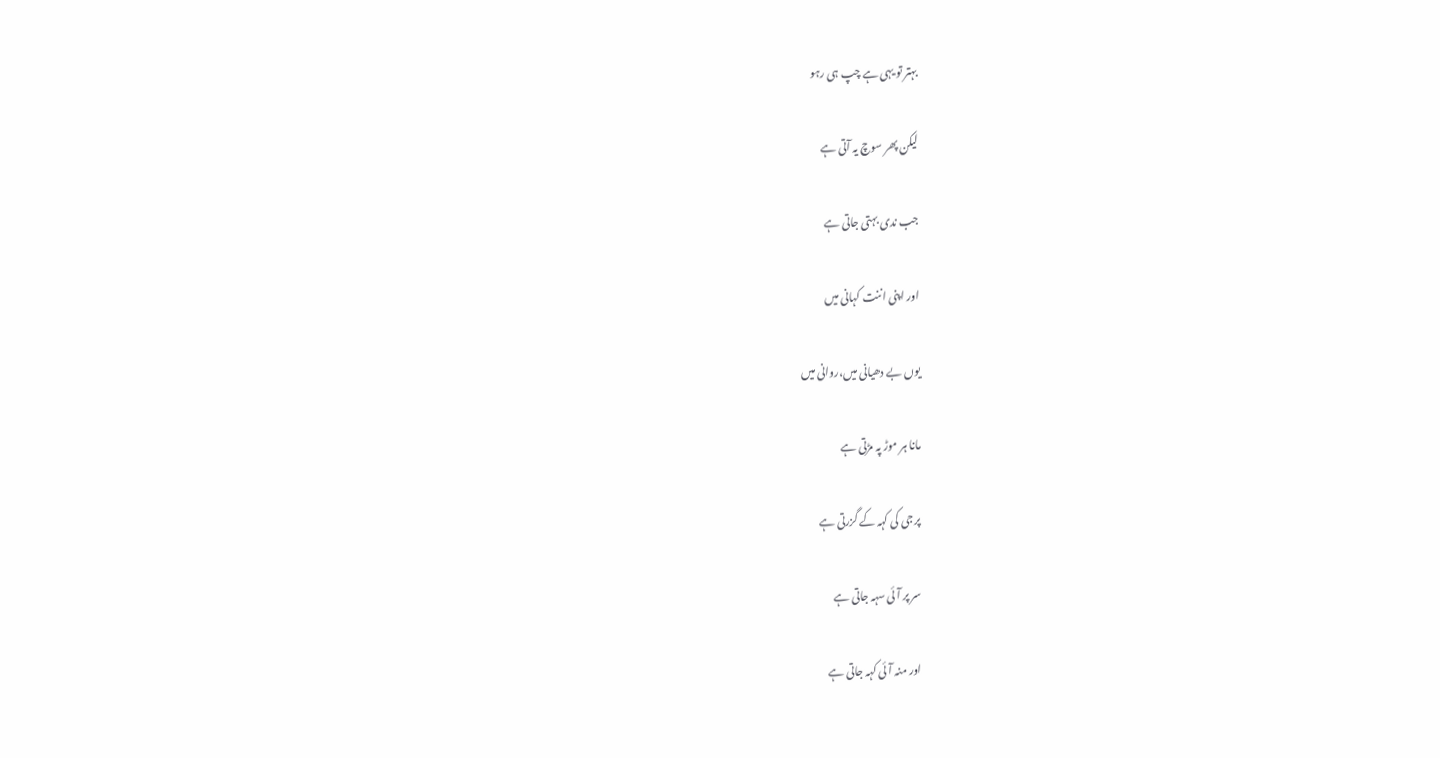بہتر تو یہی ہے چپ ہی رہو

لیکن پھر سوچ یہ آتی ہے

جب ندی بہتی جاتی ہے

اور اپنی اننت کہانی میں

یوں بے دھیانی میں،روانی میں

مانا ہر موڑ پہ مڑتی ہے

پر جی کی کہہ کے گزرتی ہے

سر پر آئی سہہ جاتی ہے

اور منہ آئی کہہ جاتی ہے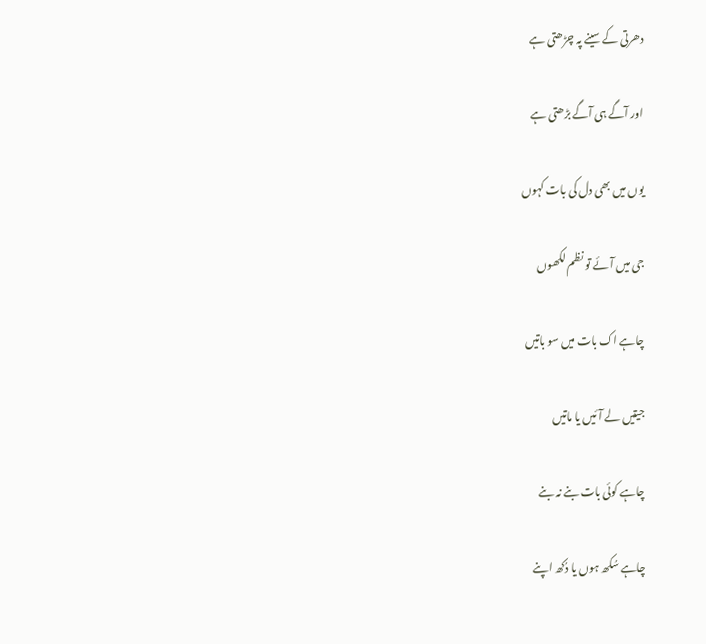دھرتی کے سینے پہ چڑھتی ہے

اور آگے ہی آگے بڑھتی ہے

یوں میں بھی دل کی بات کہوں

جی میں آئے تو نظم لکھوں

چاہے اک بات میں سو باتیں

جیتیں لے آئیں یا ماتیں

چاہے کوئی بات بنے نہ بنے

چاہے سُکھ ہوں یا دُکھ اپنے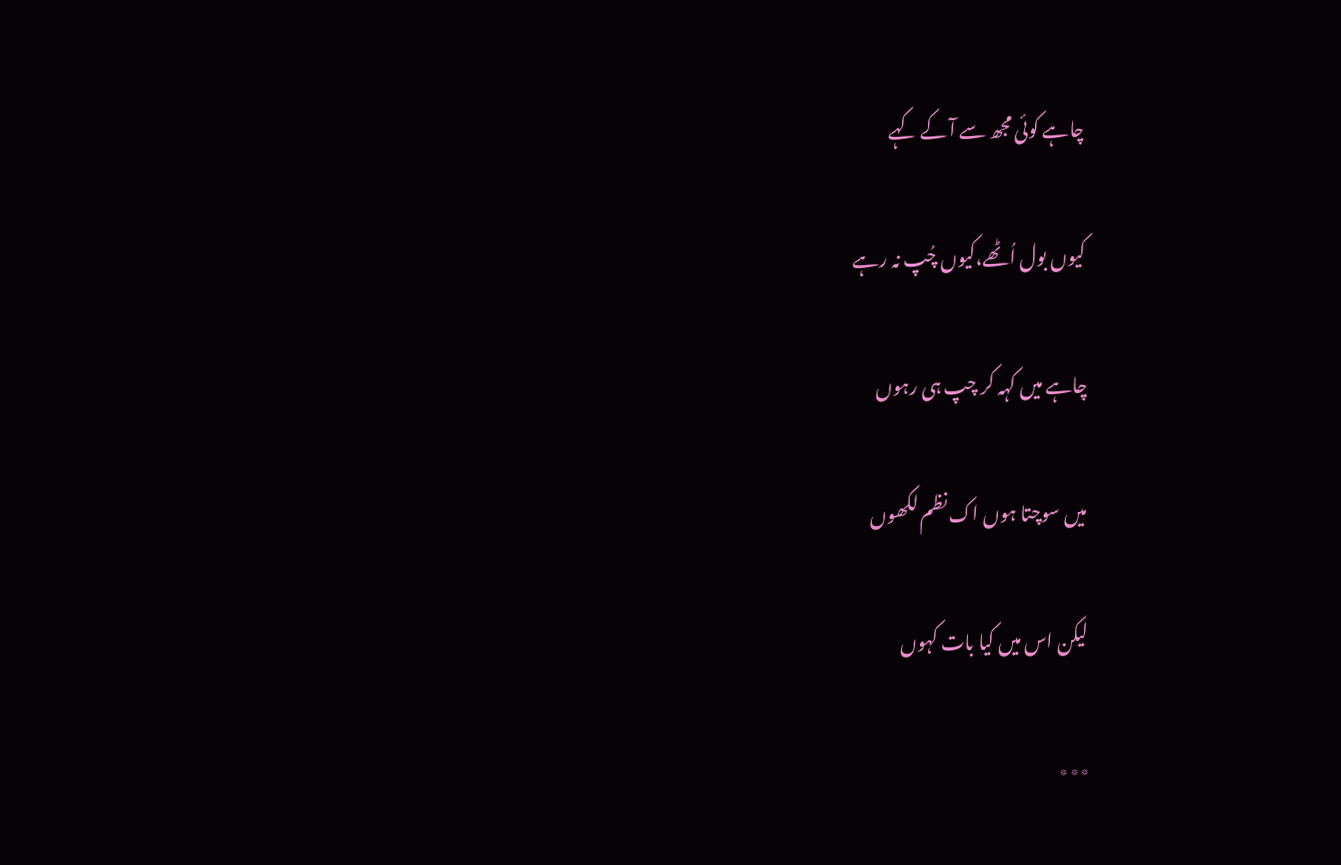چاہے کوئی مجھ سے آ کے کہے

کیوں بول اُٹھے،کیوں چُپ نہ رہے

چاہے میں کہہ کر چپ ہی رہوں

میں سوچتا ہوں اک نظم لکھوں

لیکن اس میں کیا بات کہوں

٭٭٭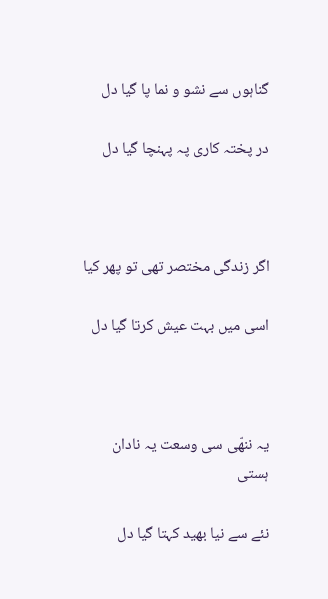گناہوں سے نشو و نما پا گیا دل

در پختہ کاری پہ پہنچا گیا دل



اگر زندگی مختصر تھی تو پھر کیا

اسی میں بہت عیش کرتا گیا دل



یہ ننھّی سی وسعت یہ نادان ہستی

نئے سے نیا بھید کہتا گیا دل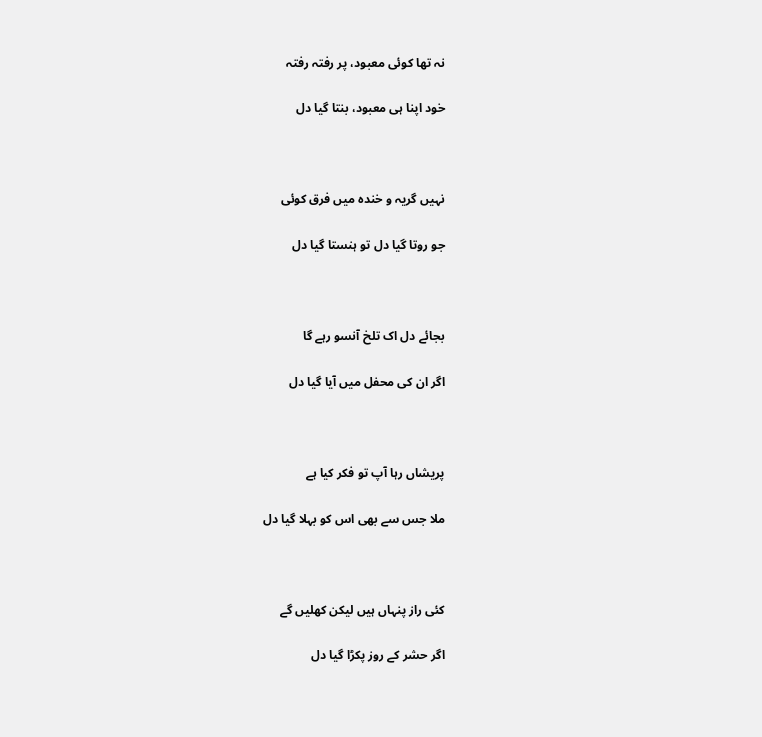نہ تھا کوئی معبود، پر رفتہ رفتہ

خود اپنا ہی معبود، بنتا گیا دل



نہیں گریہ و خندہ میں فرق کوئی

جو روتا گیا دل تو ہنستا گیا دل



بجائے دل اک تلخ آنسو رہے گا

اگر ان کی محفل میں آیا گیا دل



پریشاں رہا آپ تو فکر کیا ہے

ملا جس سے بھی اس کو بہلا گیا دل



کئی راز پنہاں ہیں لیکن کھلیں گے

اگر حشر کے روز پکڑا گیا دل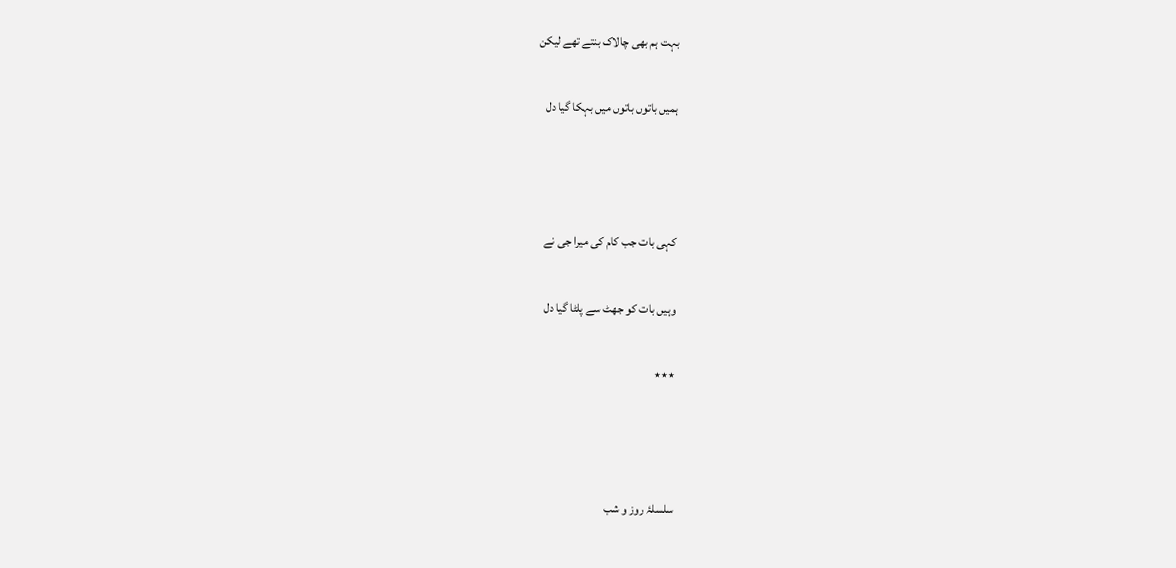بہت ہم بھی چالاک بنتے تھے لیکن

ہمیں باتوں باتوں میں بہکا گیا دل



کہی بات جب کام کی میرا جی نے

وہیں بات کو جھٹ سے پلٹا گیا دل

٭٭٭



سلسلۂ روز و شب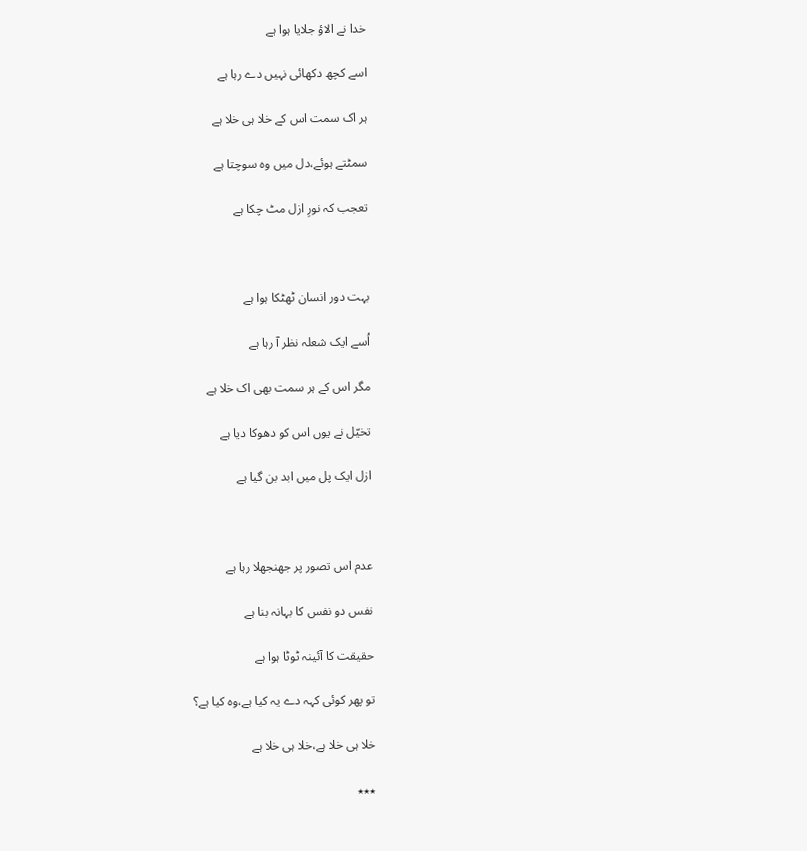خدا نے الاؤ جلایا ہوا ہے

اسے کچھ دکھائی نہیں دے رہا ہے

ہر اک سمت اس کے خلا ہی خلا ہے

سمٹتے ہوئے،دل میں وہ سوچتا ہے

تعجب کہ نورِ ازل مٹ چکا ہے



بہت دور انسان ٹھٹکا ہوا ہے

اُسے ایک شعلہ نظر آ رہا ہے

مگر اس کے ہر سمت بھی اک خلا ہے

تخیّل نے یوں اس کو دھوکا دیا ہے

ازل ایک پل میں ابد بن گیا ہے



عدم اس تصور پر جھنجھلا رہا ہے

نفس دو نفس کا بہانہ بنا ہے

حقیقت کا آئینہ ٹوٹا ہوا ہے

تو پھر کوئی کہہ دے یہ کیا ہے،وہ کیا ہے؟

خلا ہی خلا ہے،خلا ہی خلا ہے

٭٭٭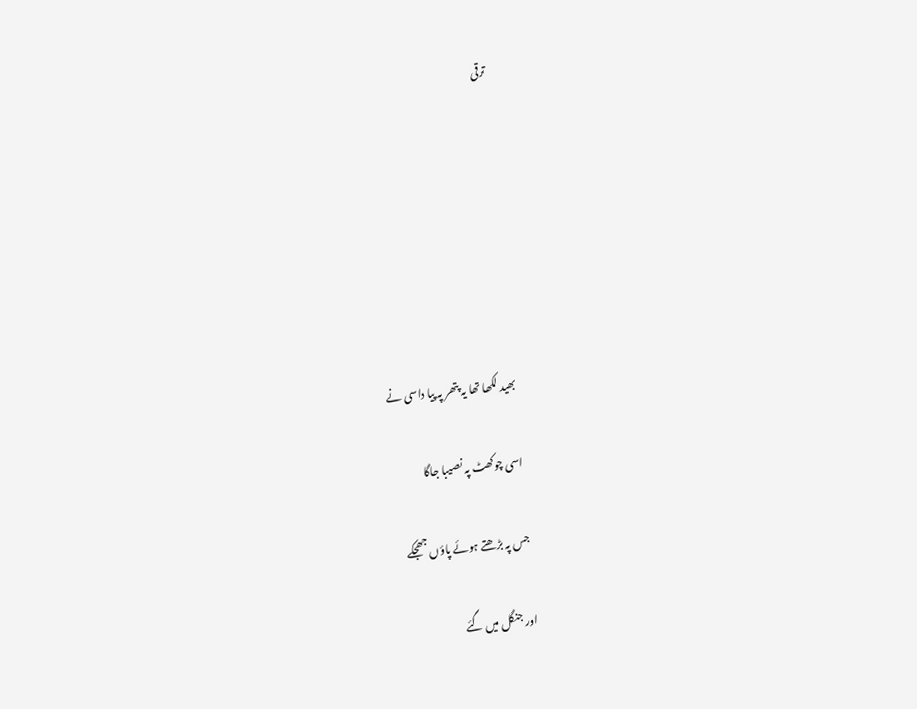ترقی







بھید لکھا تھا یہ پتھر پہ پیا داسی نے

اسی چوکھٹ پہ نصیبا جاگا

جس پہ بڑھتے ہوئے پاؤں جھجکے

اور جنگل میں گئے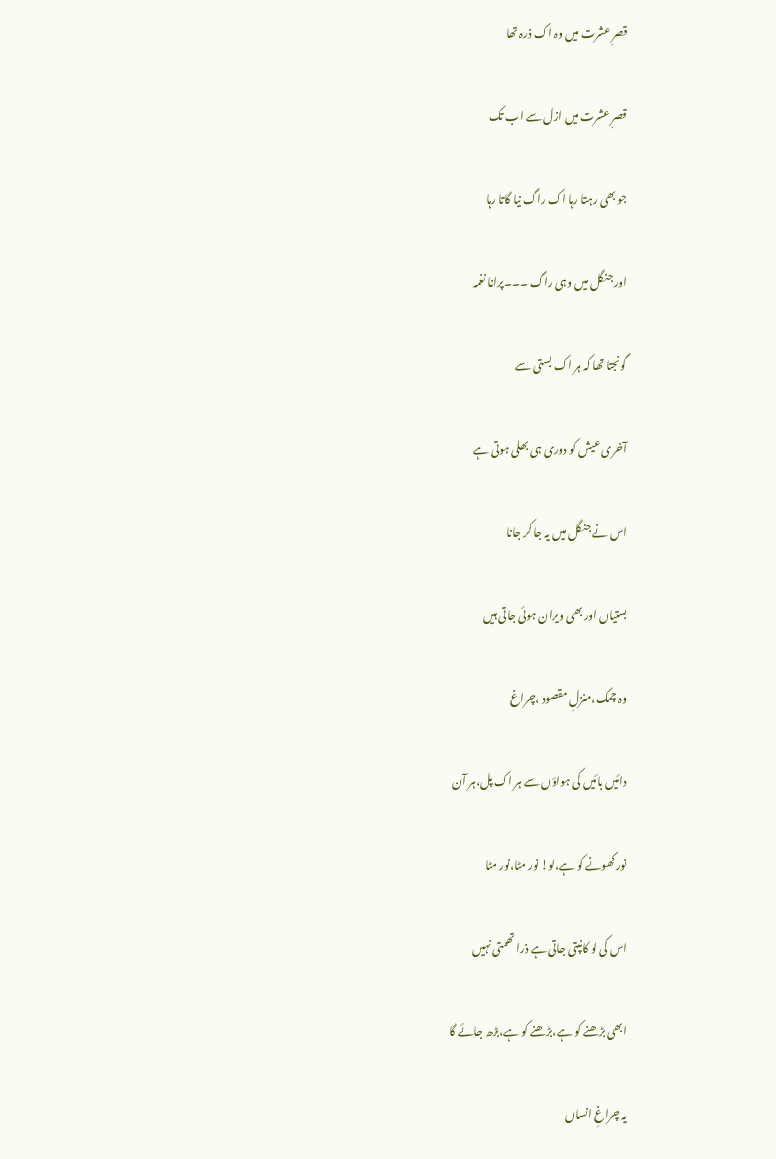قصرِ عشرت میں وہ اک ذرہ تھا

قصرِ عشرت میں ازل سے اب تک

جو بھی رہتا رہا اک راگ نیا گاتا رہا

اور جنگل میں وہی راگ ۔۔۔پرانا نغمہ

گونجتا تھا کہ ہر اک بستی سے

آخری عیش کو دوری ہی بھلی ہوتی ہے

اس نے جنگل میں یہ جا کر جانا

بستیاں اور بھی ویران ہوئی جاتی ہیں

وہ چمک،منزلِ مقصود ،چراغ

دائیں بائیں کی ہواؤں سے ہر اک پل،ہر آن

نور کھونے کو ہے،لو! نور مٹا،نور مٹا

اس کی لو کانپتی جاتی ہے ذرا تھمتی نہیں

ابھی بڑھنے کو ہے،بڑھنے کو ہے،بڑھ جائے گا

یہ چراغِ انساں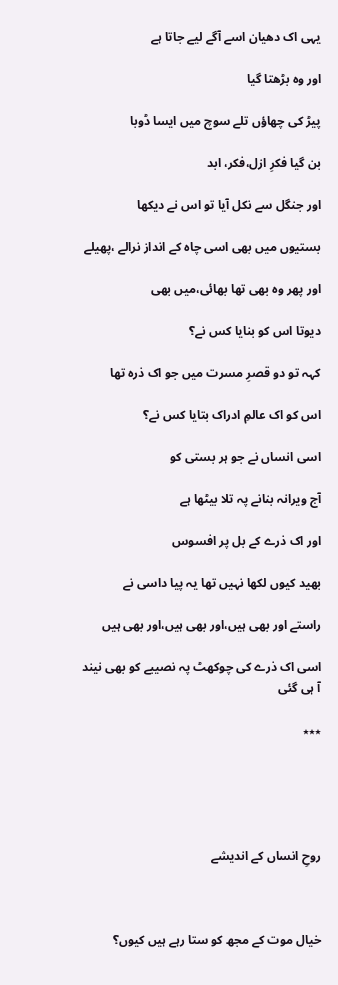یہی اک دھیان اسے آگے لیے جاتا ہے

اور وہ بڑھتا گیا

پیڑ کی چھاؤں تلے سوچ میں ایسا ڈوبا

بن گیا فکرِ ازل،فکر، ابد

اور جنگل سے نکل آیا تو اس نے دیکھا

بستیوں میں بھی اسی چاہ کے انداز نرالے ،پھیلے

اور پھر وہ بھی تھا بھائی،میں بھی

دیوتا اس کو بنایا کس نے؟

کہہ تو دو قصرِ مسرت میں جو اک ذرہ تھا

اس کو اک عالمِ ادراک بتایا کس نے؟

اسی انساں نے جو ہر بستی کو

آج ویرانہ بنانے پہ تلا بیٹھا ہے

اور اک ذرے کے بل پر افسوس

بھید کیوں لکھا نہیں تھا یہ پیا داسی نے

راستے اور بھی ہیں،اور بھی ہیں،اور بھی ہیں

اسی اک ذرے کی چوکھٹ پہ نصیبے کو بھی نیند آ ہی گئی

٭٭٭





روحِ انساں کے اندیشے



خیال موت کے مجھ کو ستا رہے ہیں کیوں؟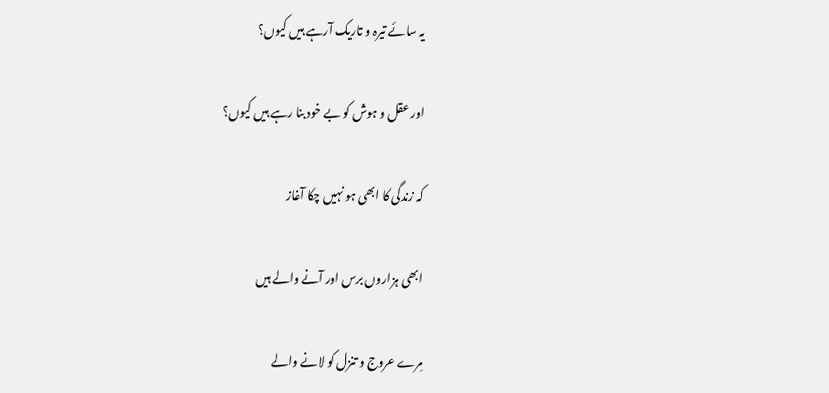یہ سائے تیرہ و تاریک آرہے ہیں کیوں؟

اور عقل و ہوش کو بے خود بنا رہے ہیں کیوں؟

کہ زندگی کا ابھی ہو نہیں چکا آغاز

ابھی ہزاروں برس اور آنے والے ہیں

مِرے عروج و تنزل کو لانے والے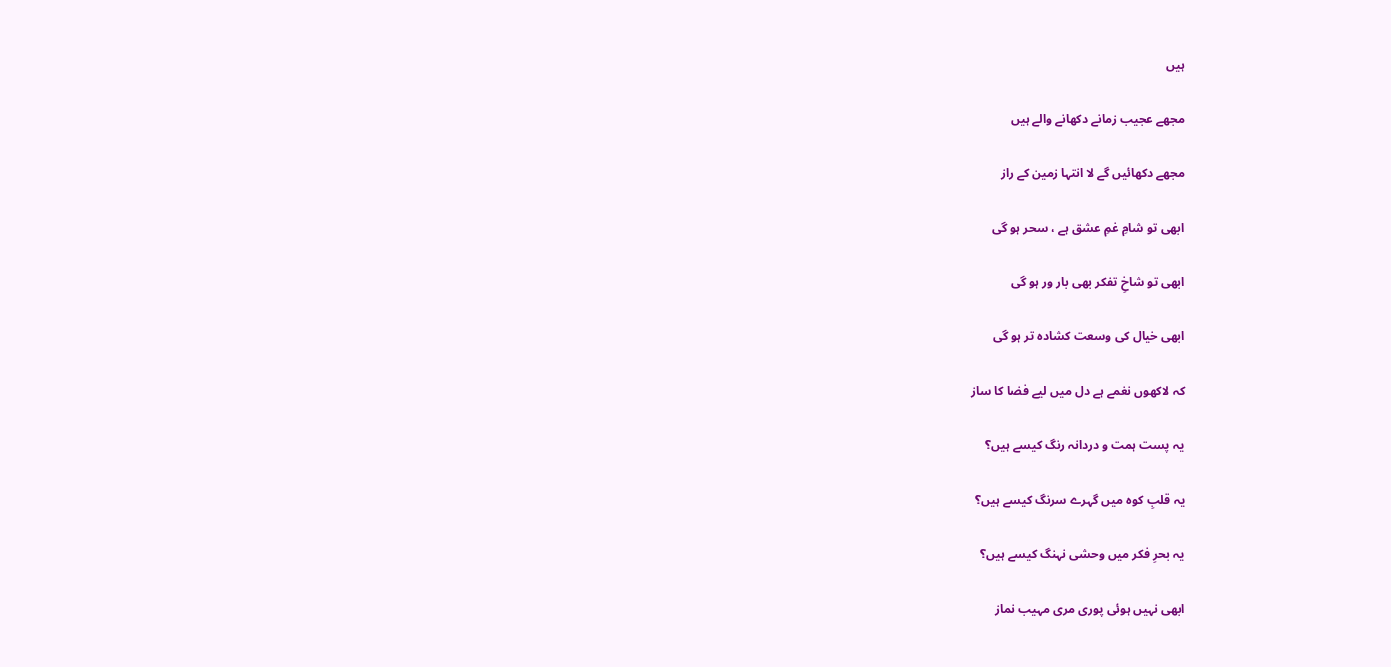ہیں

مجھے عجیب زمانے دکھانے والے ہیں

مجھے دکھائیں گے لا انتہا زمین کے راز

ابھی تو شامِ غمِ عشق ہے ، سحر ہو گی

ابھی تو شاخِ تفکر بھی بار ور ہو گی

ابھی خیال کی وسعت کشادہ تر ہو گی

کہ لاکھوں نغمے ہے دل میں لیے فضا کا ساز

یہ پست ہمت و دردانہ رنگ کیسے ہیں؟

یہ قلبِ کوہ میں گہرے سرنگ کیسے ہیں؟

یہ بحرِ فکر میں وحشی نہنگ کیسے ہیں؟

ابھی نہیں ہوئی پوری مری مہیب نماز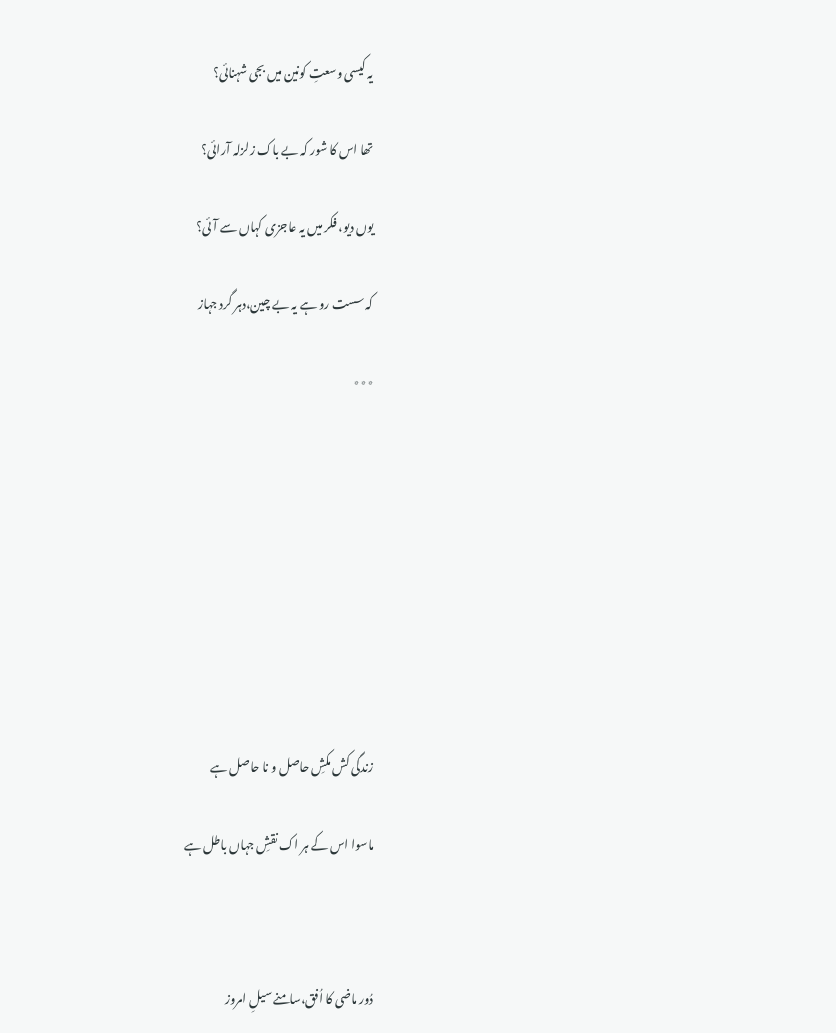یہ کیسی وسعتِ کونین میں بجی شہنائی؟

تھا اس کا شور کہ بے باک زلزلہ آرائی؟

یوں دیو، فکر میں یہ عاجزی کہاں سے آئی؟

کہ سست رو ہے یہ بے چین،دہر گرد جہاز

٭٭٭









زندگی کش مکشِ حاصل و نا حاصل ہے

ماسوا اس کے ہر اک نقشِ جہاں باطل ہے



دُور ماضی کا اُفق،سامنے سیلِ امروز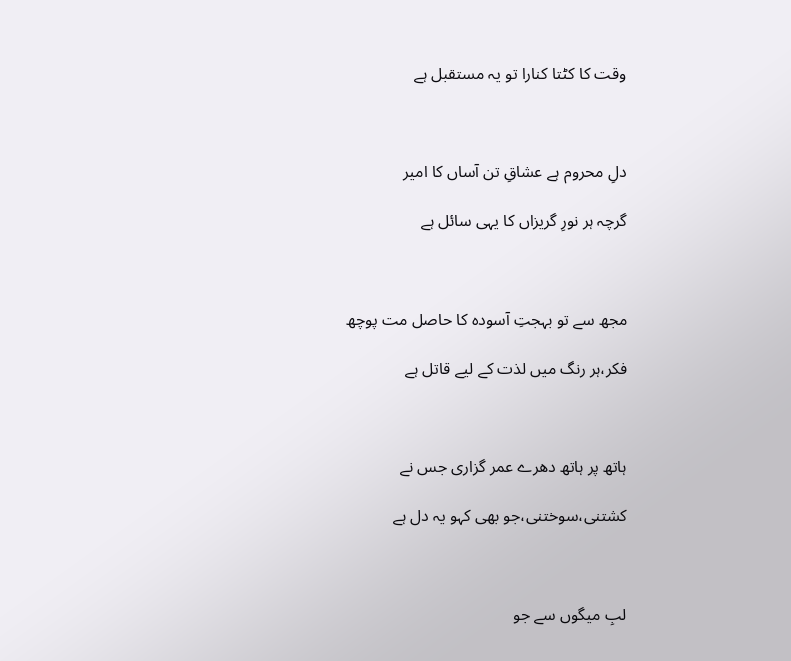وقت کا کٹتا کنارا تو یہ مستقبل ہے



دلِ محروم ہے عشاقِ تن آساں کا امیر

گرچہ ہر نورِ گریزاں کا یہی سائل ہے



مجھ سے تو بہجتِ آسودہ کا حاصل مت پوچھ

فکر،ہر رنگ میں لذت کے لیے قاتل ہے



ہاتھ پر ہاتھ دھرے عمر گزاری جس نے

کشتنی،سوختنی،جو بھی کہو یہ دل ہے



لبِ میگوں سے جو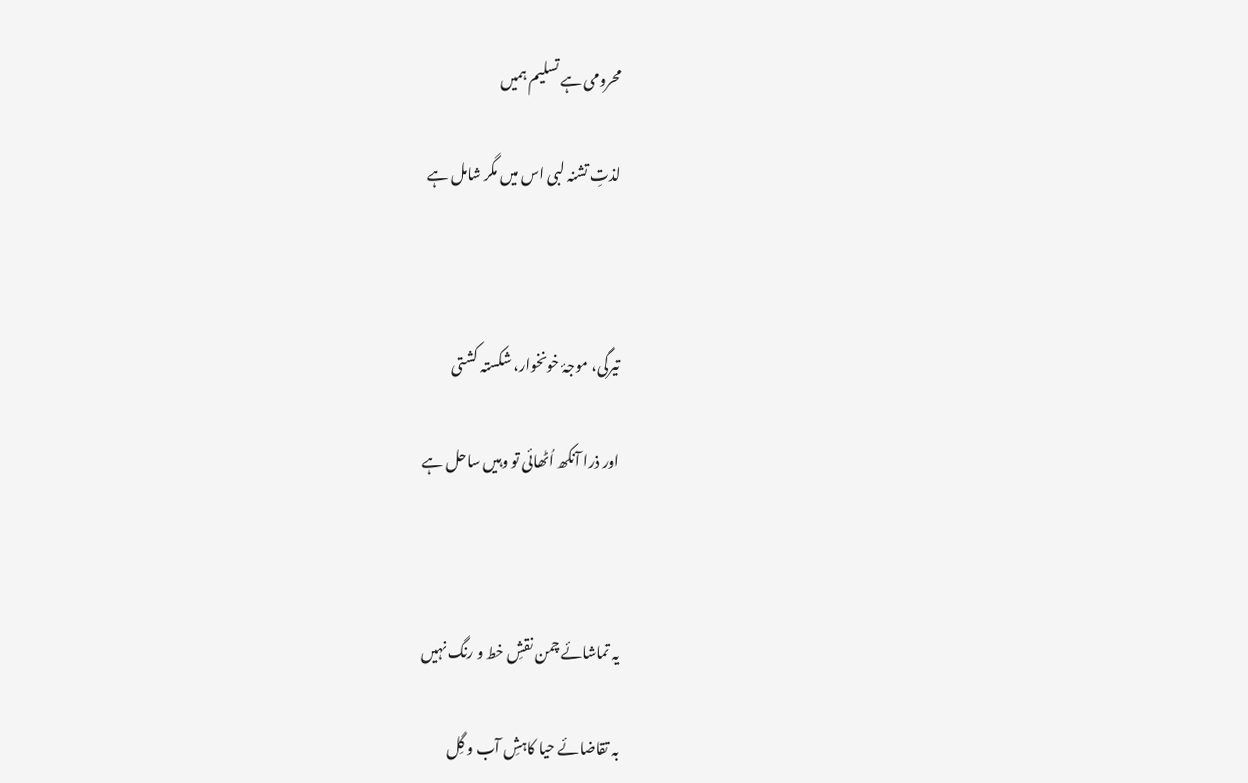محرومی ہے تسلیم ہمیں

لذتِ تشنہ لبی اس میں مگر شامل ہے



تیرگی، موجۂ خونخوار، شکستہ کشتی

اور ذرا آنکھ اُٹھائی تو وہیں ساحل ہے



یہ تماشائے چمن نقشِ خط و رنگ نہیں

بہ تقاضائے حیا کاہشِ آب و گِل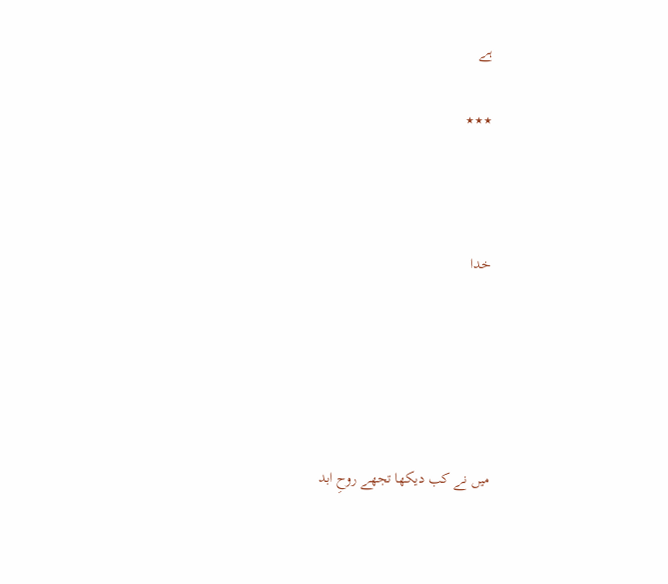ہے

٭٭٭



خدا





میں نے کب دیکھا تجھے روحِ ابد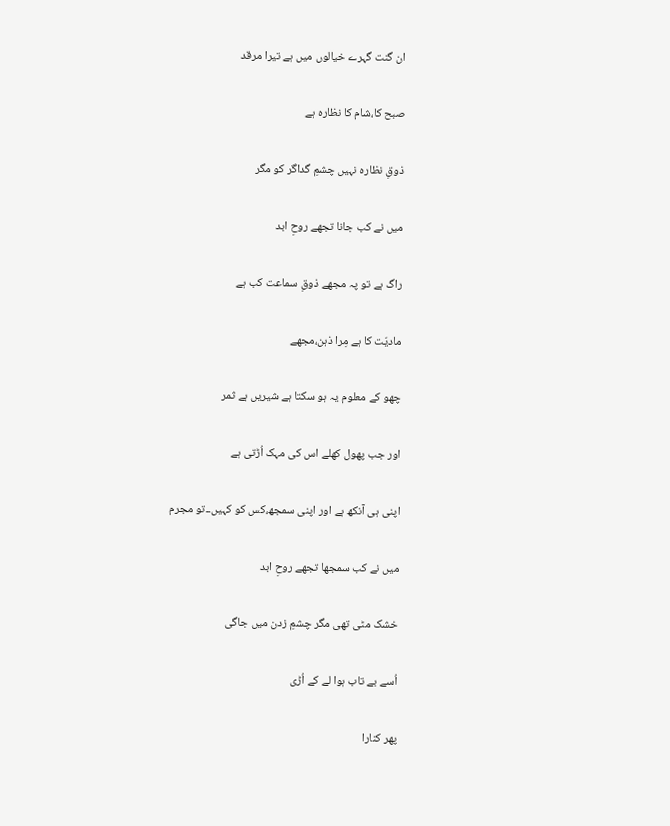ان گنت گہرے خیالوں میں ہے تیرا مرقد

صبح کا،شام کا نظارہ ہے

ذوقِ نظارہ نہیں چشمِ گداگر کو مگر

میں نے کب جانا تجھے روحِ ابد

راگ ہے تو پہ مجھے ذوقِ سماعت کب ہے

مادیّت کا ہے مِرا ذہن،مجھے

چھو کے معلوم یہ ہو سکتا ہے شیریں ہے ثمر

اور جب پھول کھلے اس کی مہک اُڑتی ہے

اپنی ہی آنکھ ہے اور اپنی سمجھ،کس کو کہیں۔۔تو مجرم

میں نے کب سمجھا تجھے روحِ ابد

خشک مٹی تھی مگر چشمِ زدن میں جاگی

اُسے بے تاب ہوا لے کے اُڑی

پھر کنارا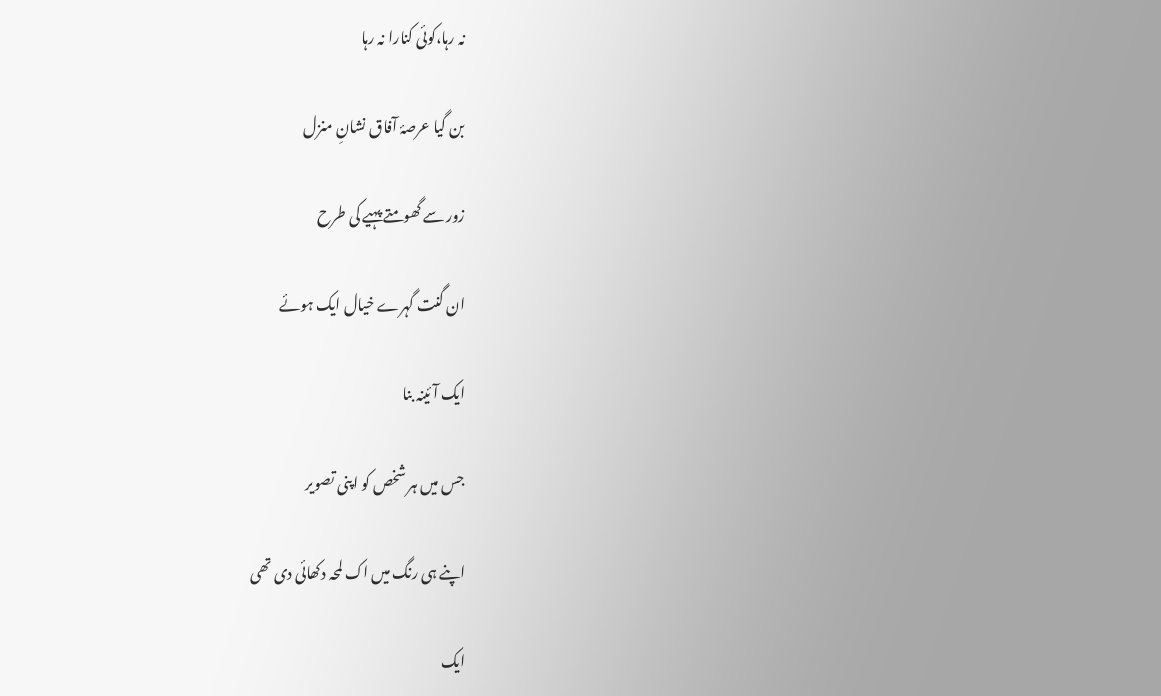نہ رہا،کوئی کنارا نہ رہا

بن گیا عرصۂ آفاق نشانِ منزل

زور سے گھومتے پہیے کی طرح

ان گنت گہرے خیال ایک ہوئے

ایک آئینہ بنا

جس میں ہر شخص کو اپنی تصویر

اپنے ہی رنگ میں اک لمحہ دکھائی دی تھی

ایک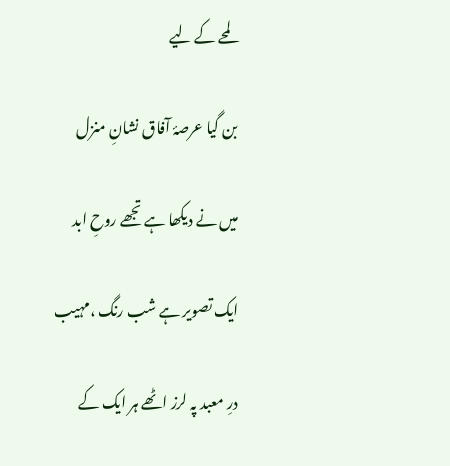لمحے کے لیے

بن گیا عرصۂ آفاق نشانِ منزل

میں نے دیکھا ہے تجھے روحِ ابد

ایک تصویر ہے شب رنگ ،مہیب

درِ معبد پہ لرز اٹھے ہر ایک کے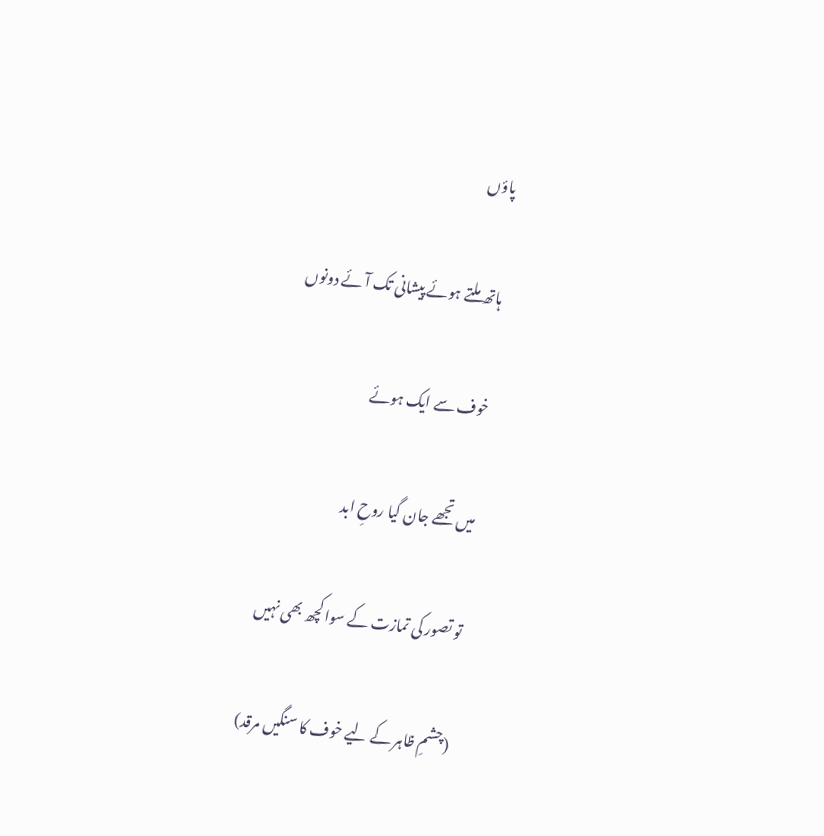پاؤں

ہاتھ ملتے ہوئے پیشانی تک آئے دونوں

خوف سے ایک ہوئے

میں تجھے جان گیا روحِ ابد

تو تصور کی تمازت کے سوا کچھ بھی نہیں

(چشمِ ظاہر کے لیے خوف کا سنگیں مرقد)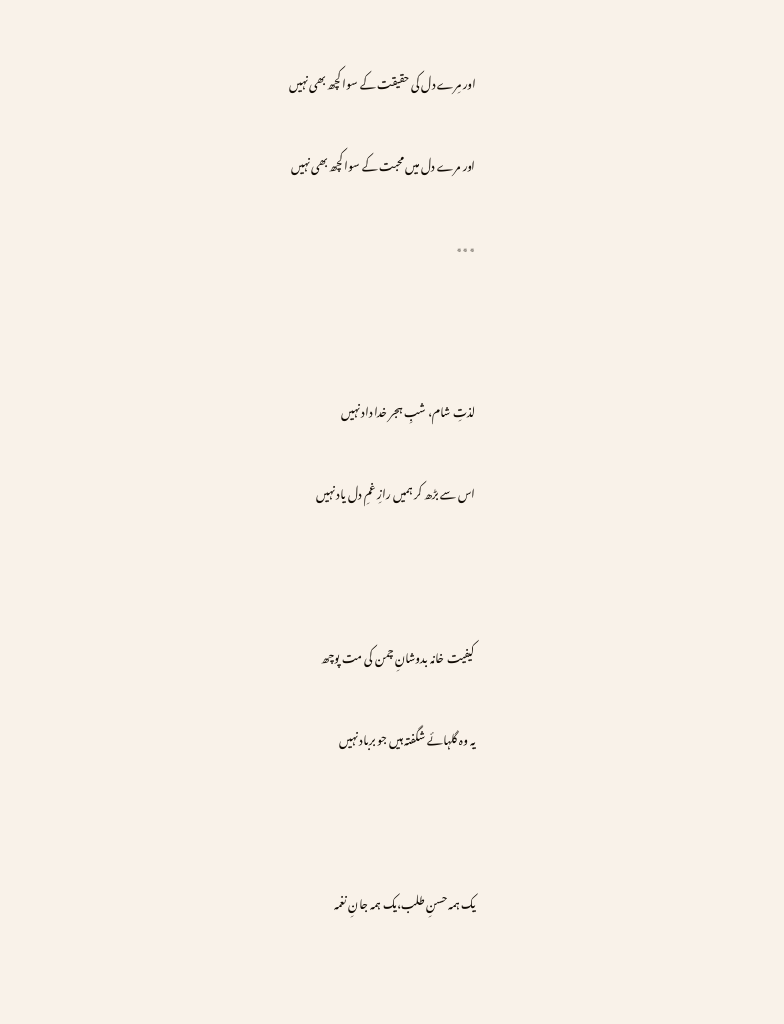اور مِرے دل کی حقیقت کے سوا کچھ بھی نہیں

اور مرے دل میں محبت کے سوا کچھ بھی نہیں

٭٭٭



لذتِ شام، شبِ ہجر خدا داد نہیں

اس سے بڑھ کر ہمیں رازِ غمِ دل یاد نہیں



کیفیت خانہ بدوشانِ چمن کی مت پوچھ

یہ وہ گلہائے شگفتہ ہیں جو برباد نہیں



یک ہمہ حسنِ طلب،یک ہمہ جانِ نغمہ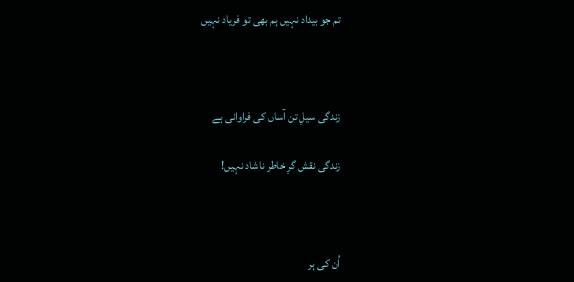تم جو بیداد نہیں ہم بھی تو فریاد نہیں



زندگی سیلِ تن آساں کی فراوانی ہے

زندگی نقش گرِ خاطر ناشاد نہیں!



اُن کی ہر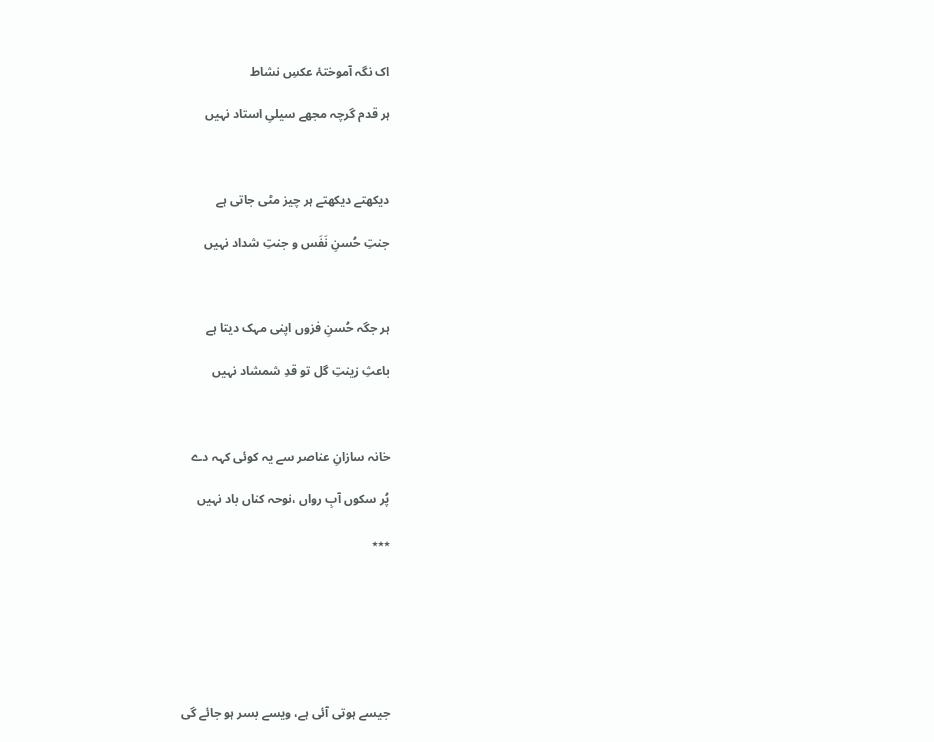اک نگہ آموختۂ عکسِ نشاط

ہر قدم گرچہ مجھے سیلیِ استاد نہیں



دیکھتے دیکھتے ہر چیز مٹی جاتی ہے

جنتِ حُسنِ نَفَس و جنتِ شداد نہیں



ہر جگہ حُسنِ فزوں اپنی مہک دیتا ہے

باعثِ زینتِ گل تو قدِ شمشاد نہیں



خانہ سازانِ عناصر سے یہ کوئی کہہ دے

پُر سکوں آبِ رواں ،نوحہ کناں باد نہیں

٭٭٭







جیسے ہوتی آئی ہے، ویسے بسر ہو جائے گی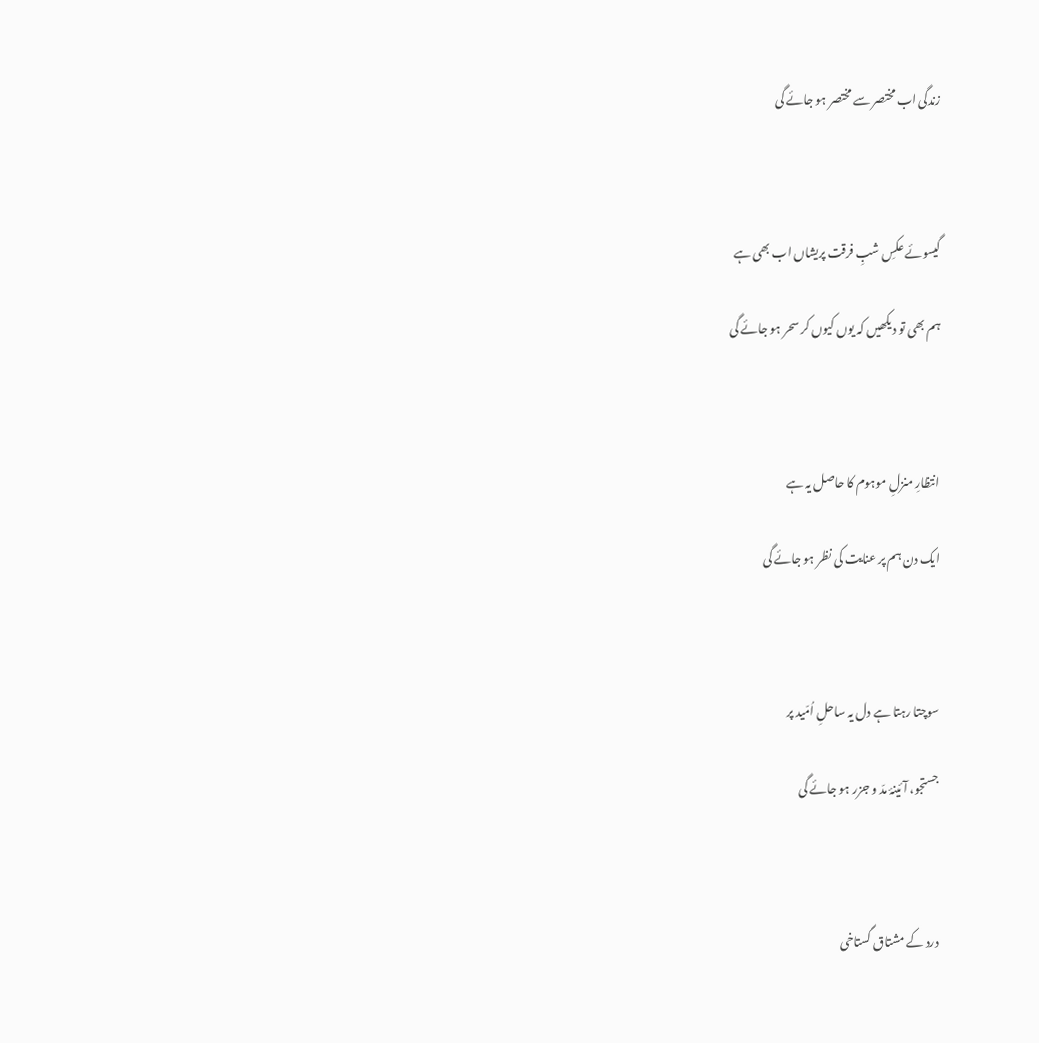زندگی اب مختصر سے مختصر ہو جائے گی



گیسوئے عکسِ شبِ فرقت پریشاں اب بھی ہے

ہم بھی تو دیکھیں کہ یوں کیوں کر سحر ہو جائے گی



انتظارِ منزلِ موہوم کا حاصل یہ ہے

ایک دن ہم پر عنایت کی نظر ہو جائے گی



سوچتا رہتا ہے دل یہ ساحلِ اُمّید پر

جستجو، آئینۂ مدّ و جزر ہو جائے گی



درد کے مشتاق گستاخی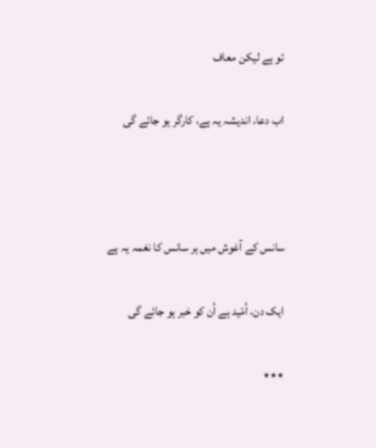تو ہے لیکن معاف

اب دعا، اندیشہ یہ ہے، کارگر ہو جائے گی



سانس کے آغوش میں ہر سانس کا نغمہ یہ ہے

ایک دن، اُمّید ہے اُن کو خبر ہو جائے گی

٭٭٭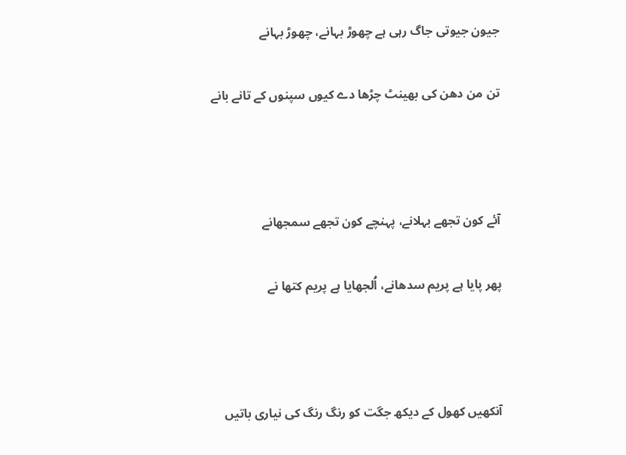جیون جیوتی جاگ رہی ہے چھوڑ بہانے، چھوڑ بہانے

تن من دھن کی بھینٹ چڑھا دے کیوں سپنوں کے تانے بانے



آئے کون تجھے بہلانے، پہنچے کون تجھے سمجھانے

پھر پایا ہے پریم سدھانے، اُلجھایا ہے پریم کتھا نے



آنکھیں کھول کے دیکھ جگت کو رنگ رنگ کی نیاری باتیں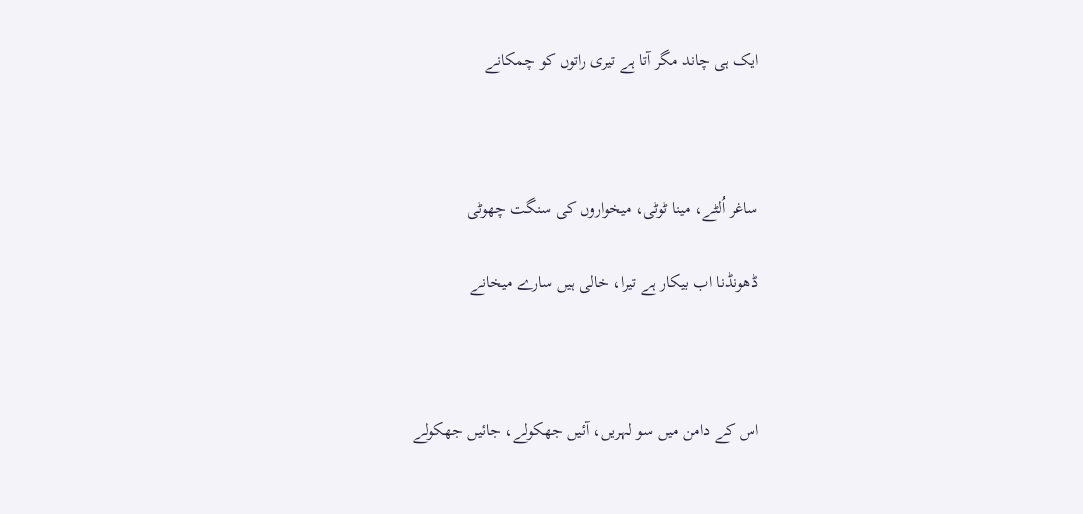ایک ہی چاند مگر آتا ہے تیری راتوں کو چمکانے



ساغر اُلٹے، مینا ٹوٹی، میخواروں کی سنگت چھوٹی

ڈھونڈنا اب بیکار ہے تیرا، خالی ہیں سارے میخانے



اس کے دامن میں سو لہریں، آئیں جھکولے، جائیں جھکولے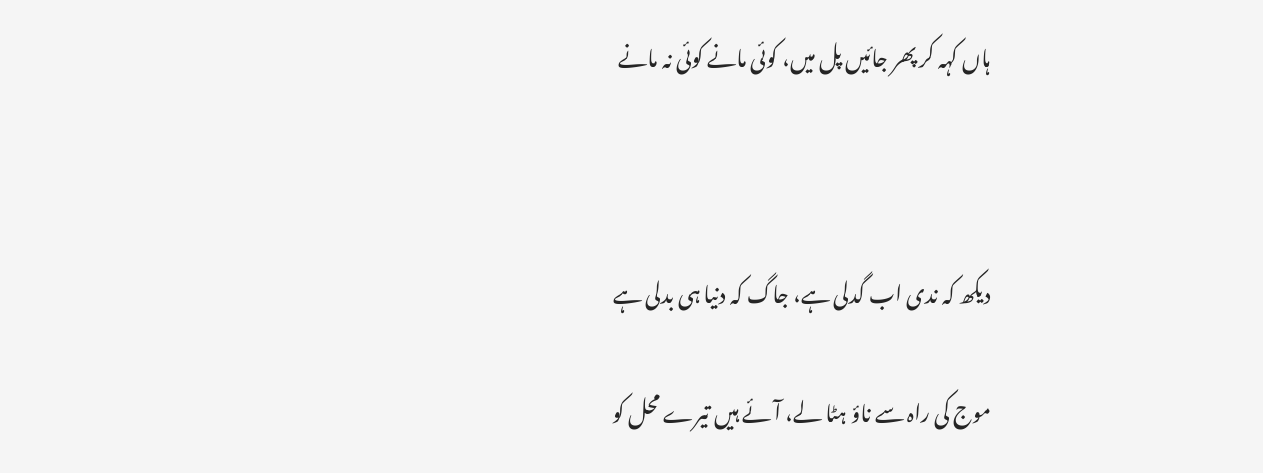ہاں کہہ کر پھر جائیں پل میں، کوئی مانے کوئی نہ مانے



دیکھ کہ ندی اب گدلی ہے، جاگ کہ دنیا ہی بدلی ہے

موج کی راہ سے ناؤ ہٹا لے، آئے ہیں تیرے محل کو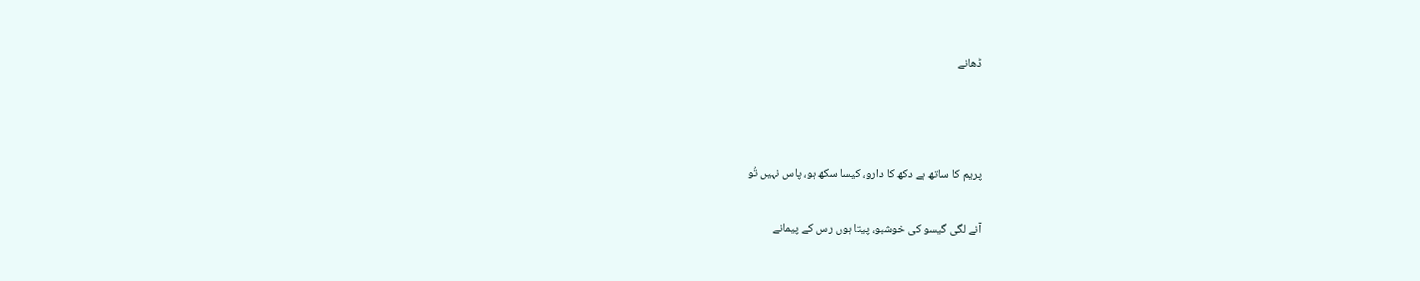ڈھانے



پریم کا ساتھ ہے دکھ کا دارو، کیسا سکھ ہو، پاس نہیں تُو

آنے لگی گیسو کی خوشبو، پیتا ہوں رس کے پیمانے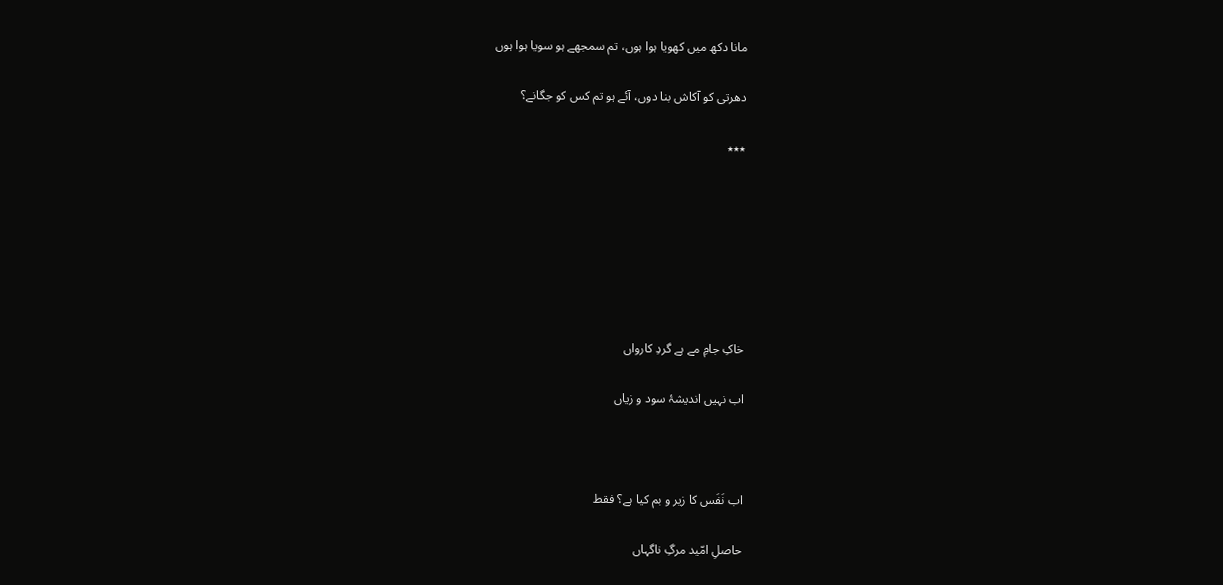مانا دکھ میں کھویا ہوا ہوں، تم سمجھے ہو سویا ہوا ہوں

دھرتی کو آکاش بنا دوں، آئے ہو تم کس کو جگانے؟

٭٭٭







خاکِ جامِ مے ہے گردِ کارواں

اب نہیں اندیشۂ سود و زیاں



اب نَفَس کا زیر و بم کیا ہے؟ فقط

حاصلِ امّید مرگِ ناگہاں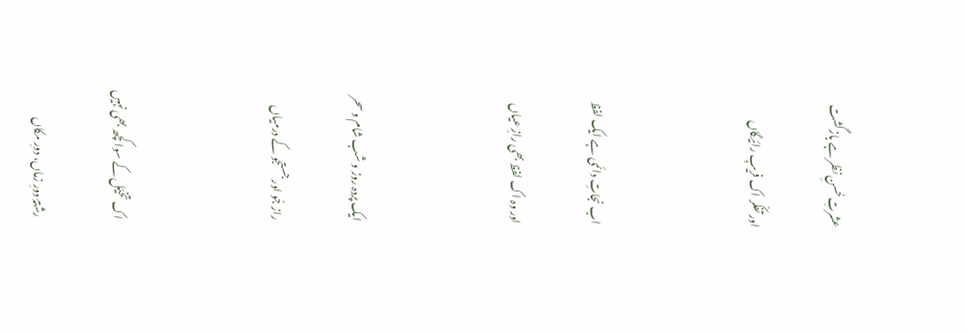عشرتِ حُسنِ نظر ہے بازگشت

اور تفکّر اک فریبِ رائیگاں



اب نجاتِ دائمی ہے ایک لفظ

اور وہ اک لفظ بھی رازِ عیاں



ایک پردہ روز و شب شام و سحر

راز جُو اور جستجو کے درمیاں



اک تخیّل کے سوا کچھ بھی نہیں

رشتۂ دورِ زماں، دورِ مکاں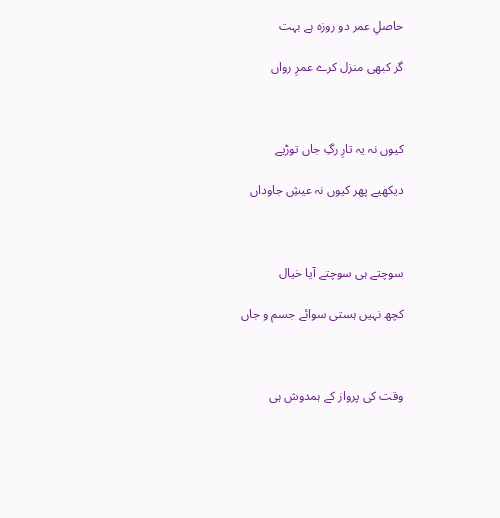حاصلِ عمر دو روزہ ہے بہت

گر کبھی منزل کرے عمرِ رواں



کیوں نہ یہ تارِ رگِ جاں توڑیے

دیکھیے پھر کیوں نہ عیشِ جاوداں



سوچتے ہی سوچتے آیا خیال

کچھ نہیں ہستی سوائے جسم و جاں



وقت کی پرواز کے ہمدوش ہی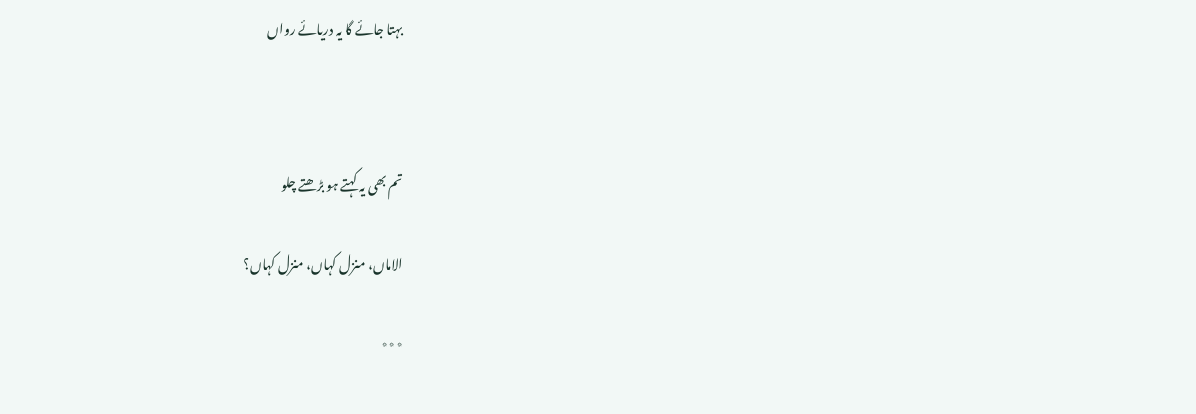بہتا جائے گا یہ دریائے رواں



تم بھی یہ کہتے ہو بڑھتے چلو

الاماں، منزل کہاں، منزل کہاں؟

٭٭٭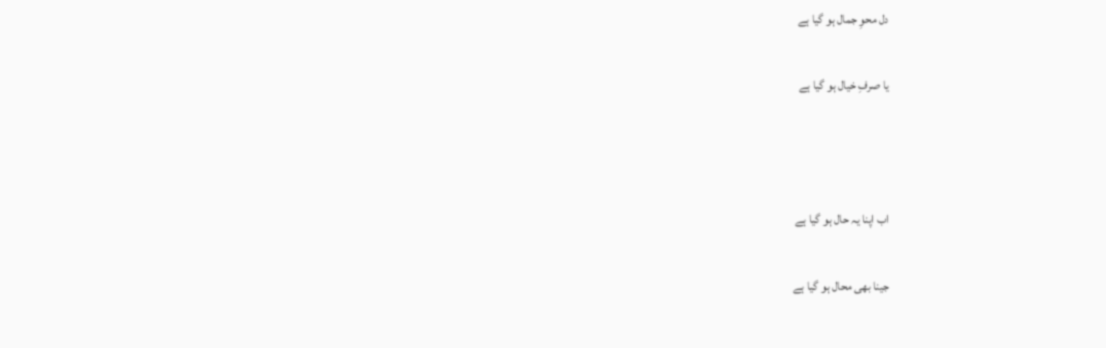دل محوِ جمال ہو گیا ہے

یا صرفِ خیال ہو گیا ہے



اب اپنا یہ حال ہو گیا ہے

جینا بھی محال ہو گیا ہے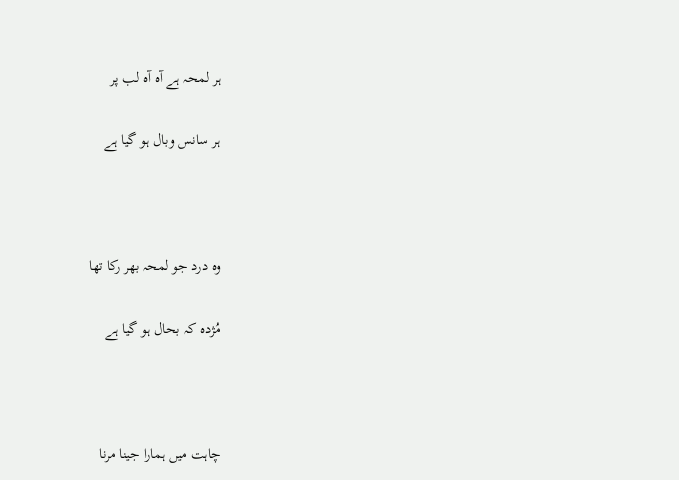ہر لمحہ ہے آہ آہ لب پر

ہر سانس وبال ہو گیا ہے



وہ درد جو لمحہ بھر رکا تھا

مُژدہ کہ بحال ہو گیا ہے



چاہت میں ہمارا جینا مرنا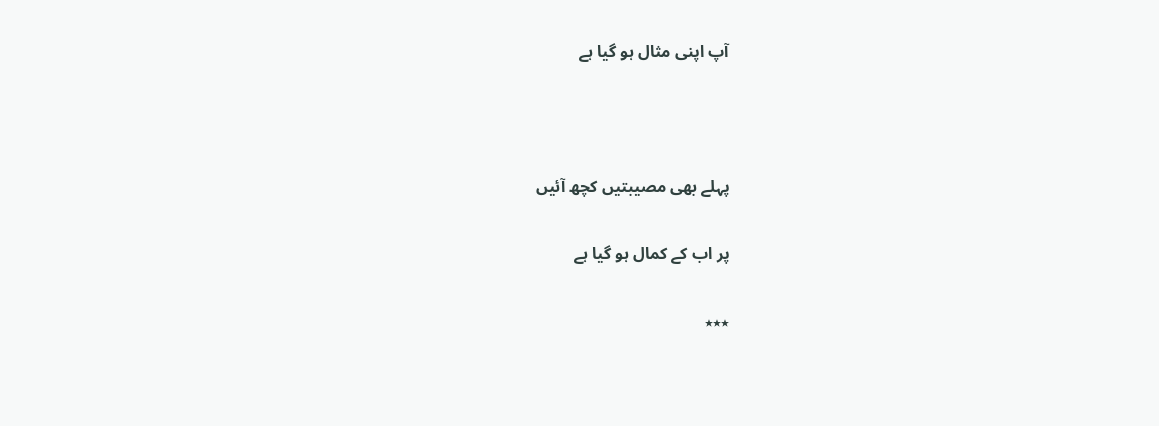آپ اپنی مثال ہو گیا ہے



پہلے بھی مصیبتیں کچھ آئیں

پر اب کے کمال ہو گیا ہے

٭٭٭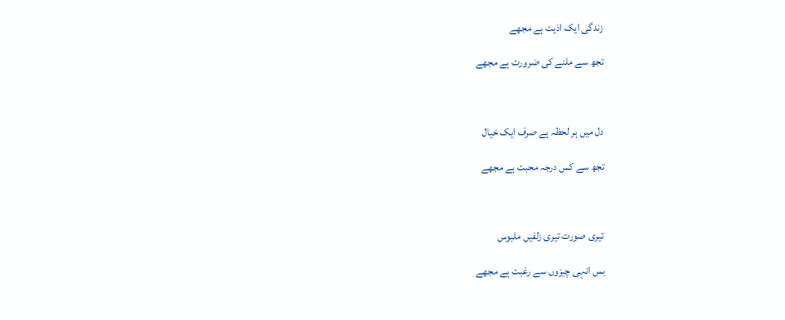زندگی ایک اذیت ہے مجھے

تجھ سے ملنے کی ضرورت ہے مجھے



دل میں ہر لحظہ ہے صرف ایک خیال

تجھ سے کس درجہ محبت ہے مجھے



تیری صورت تیری زلفیں ملبوس

بس انہی چیزوں سے رغبت ہے مجھے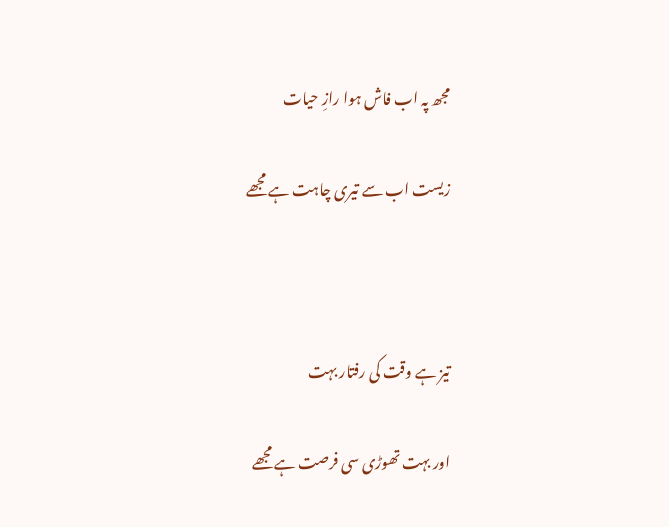مجھ پہ اب فاش ہوا رازِ حیات

زیست اب سے تیری چاہت ہے مجھے



تیز ہے وقت کی رفتار بہت

اور بہت تھوڑی سی فرصت ہے مجھے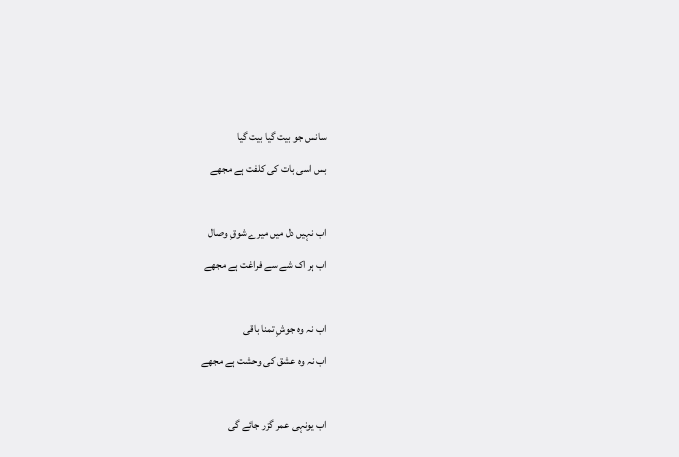سانس جو بیت گیا بیت گیا

بس اسی بات کی کلفت ہے مجھے



اب نہیں دل میں میرے شوقِ وصال

اب ہر اک شے سے فراغت ہے مجھے



اب نہ وہ جوشِ تمنا باقی

اب نہ وہ عشق کی وحشت ہے مجھے



اب یونہی عمر گزر جائے گی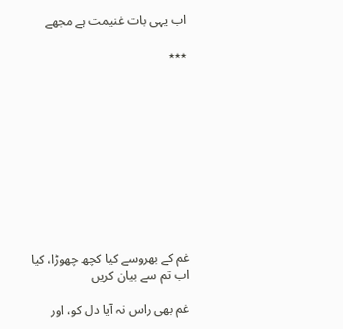اب یہی بات غنیمت ہے مجھے

٭٭٭











غم کے بھروسے کیا کچھ چھوڑا، کیا اب تم سے بیان کریں

غم بھی راس نہ آیا دل کو، اور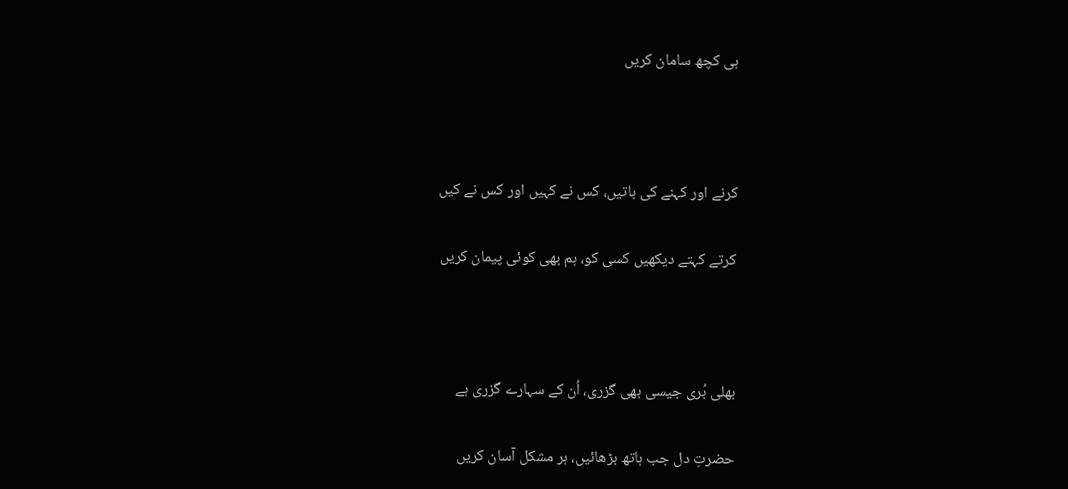ہی کچھ سامان کریں



کرنے اور کہنے کی باتیں، کس نے کہیں اور کس نے کیں

کرتے کہتے دیکھیں کسی کو، ہم بھی کوئی پیمان کریں



بھلی بُری جیسی بھی گزری، اُن کے سہارے گزری ہے

حضرتِ دل جب ہاتھ بڑھائیں، ہر مشکل آسان کریں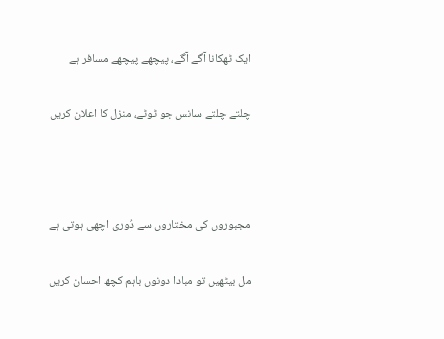ایک ٹھکانا آگے آگے، پیچھے پیچھے مسافر ہے

چلتے چلتے سانس جو ٹوٹے، منزل کا اعلان کریں



مجبوروں کی مختاروں سے دُوری اچھی ہوتی ہے

مل بیٹھیں تو مبادا دونوں باہم کچھ احسان کریں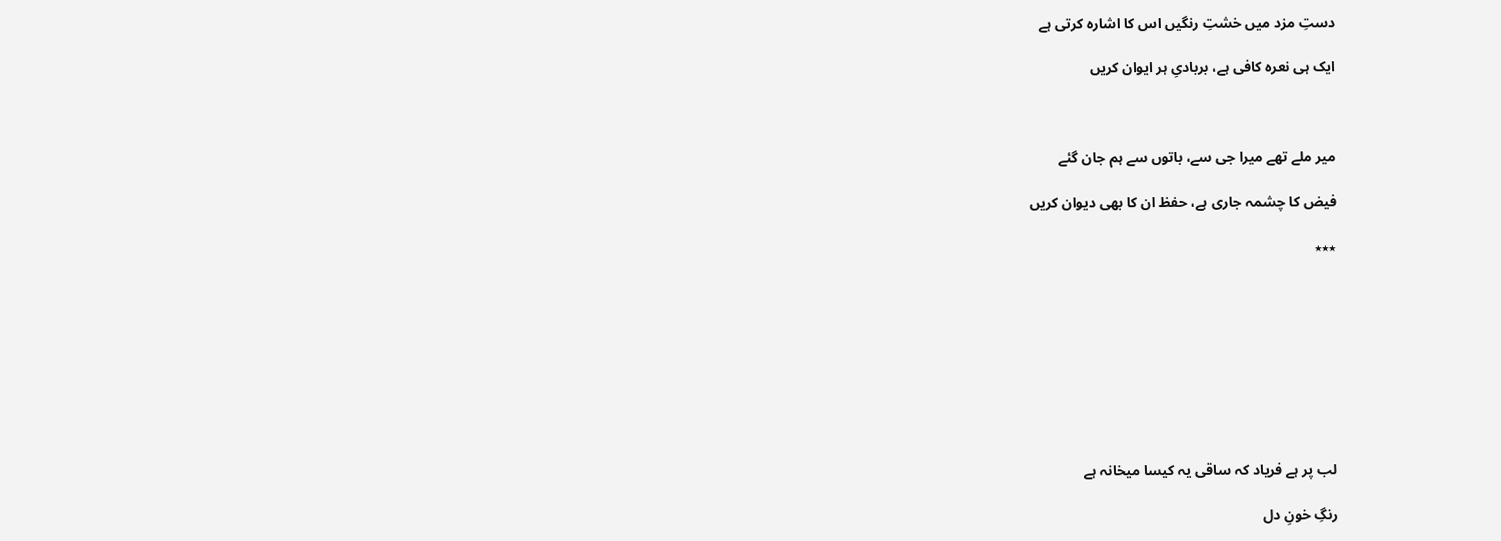دستِ مزد میں خشتِ رنگیں اس کا اشارہ کرتی ہے

ایک ہی نعرہ کافی ہے، بربادیِ ہر ایوان کریں



میر ملے تھے میرا جی سے، باتوں سے ہم جان گئے

فیض کا چشمہ جاری ہے، حفظ ان کا بھی دیوان کریں

٭٭٭









لب پر ہے فریاد کہ ساقی یہ کیسا میخانہ ہے

رنگِ خونِ دل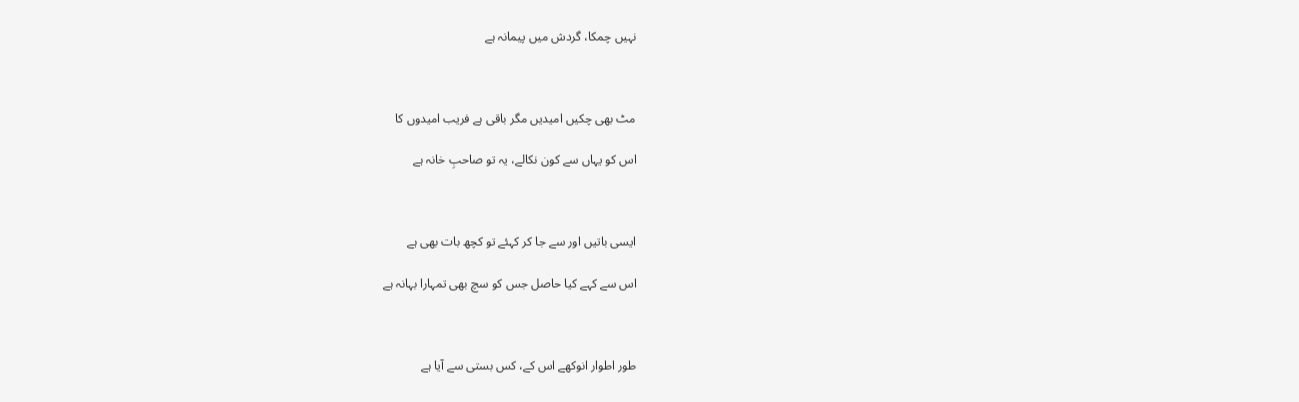نہیں چمکا، گردش میں پیمانہ ہے



مٹ بھی چکیں امیدیں مگر باقی ہے فریب امیدوں کا

اس کو یہاں سے کون نکالے، یہ تو صاحبِ خانہ ہے



ایسی باتیں اور سے جا کر کہئے تو کچھ بات بھی ہے

اس سے کہے کیا حاصل جس کو سچ بھی تمہارا بہانہ ہے



طور اطوار انوکھے اس کے، کس بستی سے آیا ہے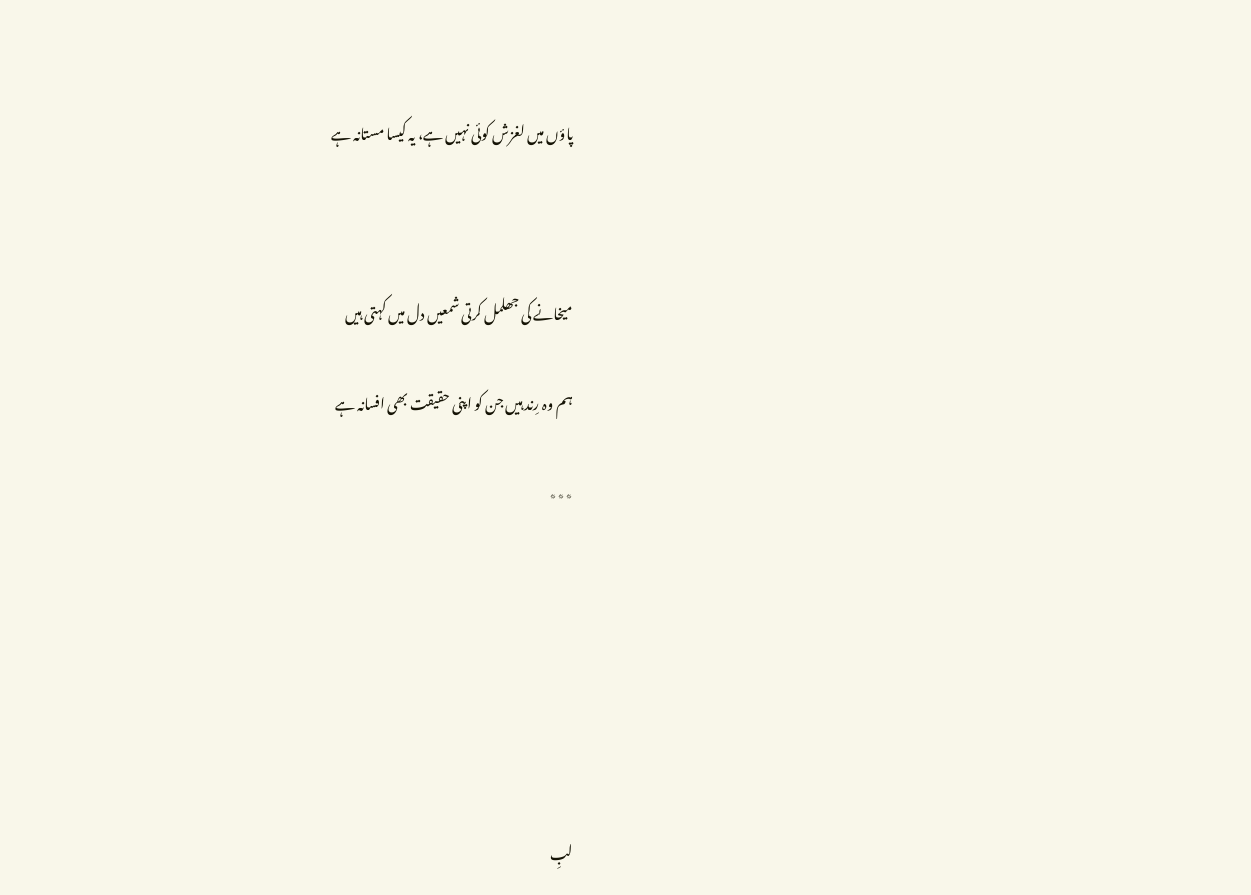پاؤں میں لغزش کوئی نہیں ہے، یہ کیسا مستانہ ہے



میخانے کی جھلمل کرتی شمعیں دل میں کہتی ہیں

ہم وہ رِند ہیں جن کو اپنی حقیقت بھی افسانہ ہے

٭٭٭







لبِ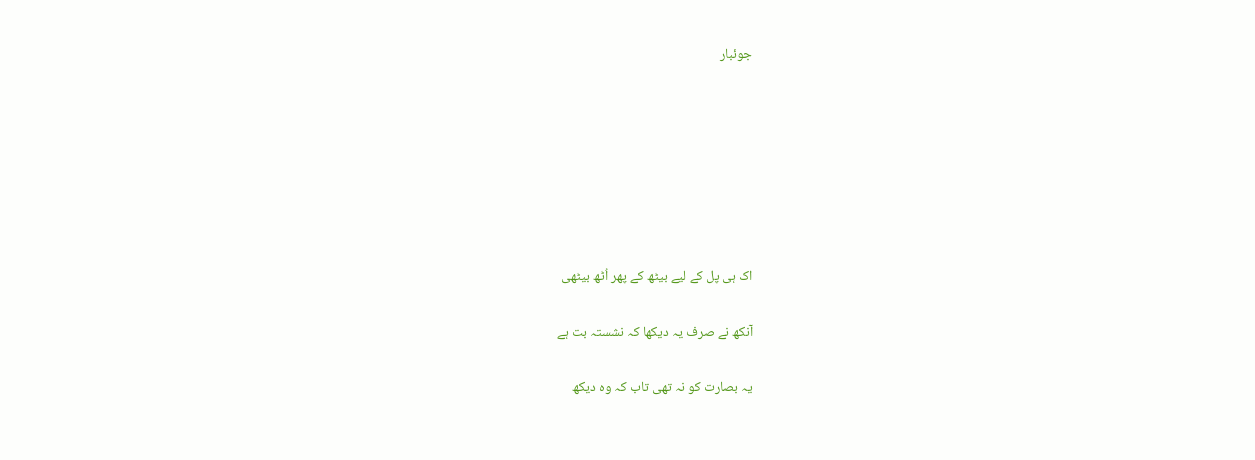جوئبار







اک ہی پل کے لیے بیٹھ کے پھر اُٹھ بیٹھی

آنکھ نے صرف یہ دیکھا کہ نشستہ بت ہے

یہ بصارت کو نہ تھی تاب کہ وہ دیکھ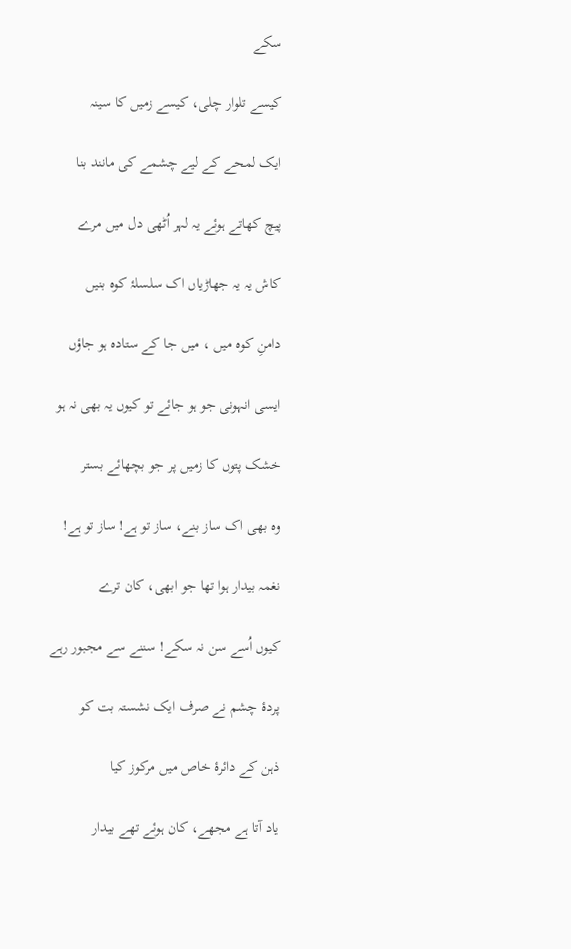سکے

کیسے تلوار چلی، کیسے زمیں کا سینہ

ایک لمحے کے لیے چشمے کی مانند بنا

پیچ کھاتے ہوئے یہ لہر اُٹھی دل میں مرے

کاش یہ یہ جھاڑیاں اک سلسلۂ کوہ بنیں

دامنِ کوہ میں ، میں جا کے ستادہ ہو جاؤں

ایسی انہونی جو ہو جائے تو کیوں یہ بھی نہ ہو

خشک پتوں کا زمیں پر جو بچھائے بستر

وہ بھی اک ساز بنے، ساز تو ہے! ساز تو ہے!

نغمہ بیدار ہوا تھا جو ابھی، کان ترے

کیوں اُسے سن نہ سکے! سننے سے مجبور رہے

پردۂ چشم نے صرف ایک نشستہ بت کو

ذہن کے دائرۂ خاص میں مرکوز کیا

یاد آتا ہے مجھے، کان ہوئے تھے بیدار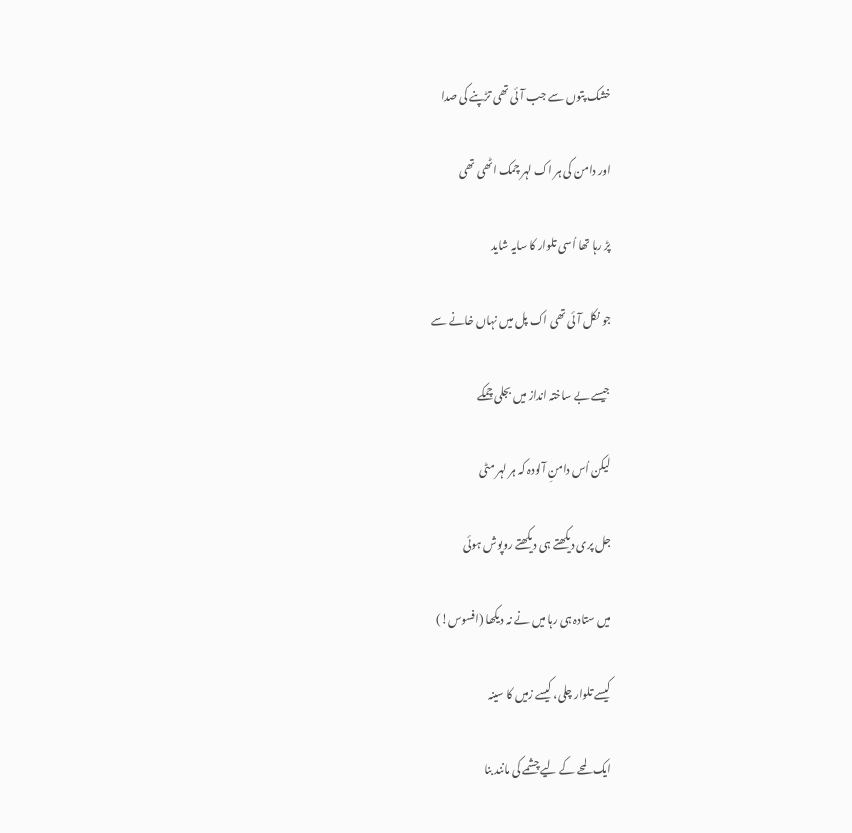خشک پتوں سے جب آئی تھی تڑپنے کی صدا

اور دامن کی ہر اک لہر چمک اٹھی تھی

پڑ رہا تھا اُسی تلوار کا سایہ شاید

جو نکل آئی تھی اک پل میں نہاں خانے سے

جیسے بے ساختہ انداز میں بجلی چمکے

لیکن اُس دامنِ آلودہ کہ ہر لہر مٹی

جل پری دیکھتے ہی دیکھتے روپوش ہوئی

میں ستادہ ہی رہا میں نے نہ دیکھا (افسوس!)

کیسے تلوار چلی، کیسے زمیں کا سینہ

ایک لمحے کے لیے چشمے کی مانند بنا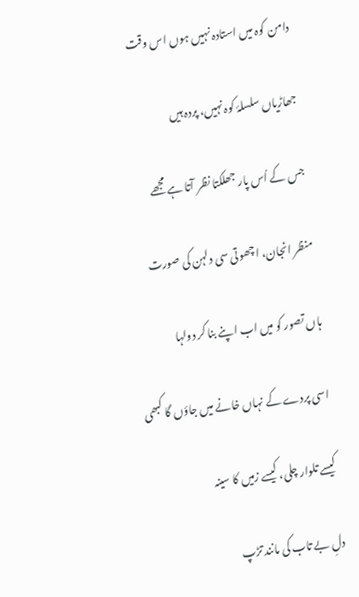دامن کوہ میں استادہ نہیں ہوں اس وقت

جھاڑیاں سلسلۂ کوہ نہیں، پردہ ہیں

جس کے اُس پار جھلکتا نظر آتا ہے مجھے

منظر انجان، اچھوتی سی دلہن کی صورت

ہاں تصور کو میں اب اپنے بنا کر دولہا

اسی پردے کے نہاں خانے میں جاؤں گا کبھی

کیسے تلوار چلی، کیسے زمیں کا سینہ

دلِ بے تاب کی مانند تڑپ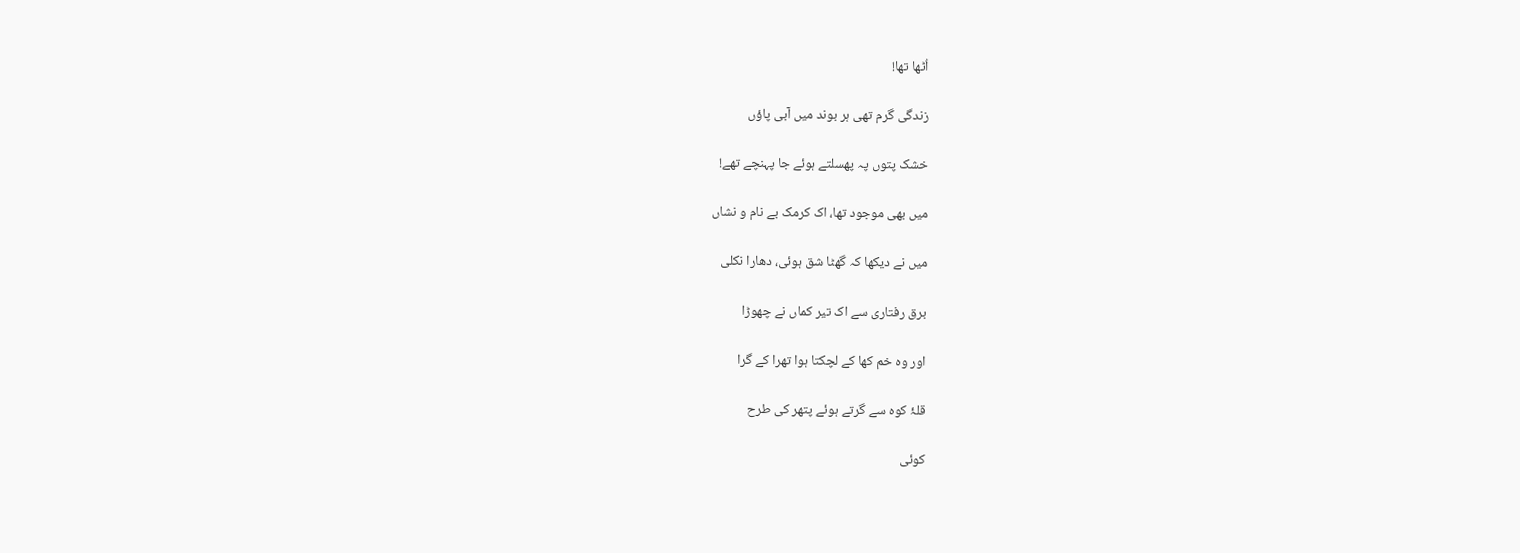اُٹھا تھا!

زندگی گرم تھی ہر بوند میں آبی پاؤں

خشک پتوں پہ پھسلتے ہوئے جا پہنچے تھے!

میں بھی موجود تھا، اک کرمک بے نام و نشاں

میں نے دیکھا کہ گھٹا شق ہوئی، دھارا نکلی

برق رفتاری سے اک تیر کماں نے چھوڑا

اور وہ خم کھا کے لچکتا ہوا تھرا کے گرا

قلۂ کوہ سے گرتے ہوئے پتھر کی طرح

کوئی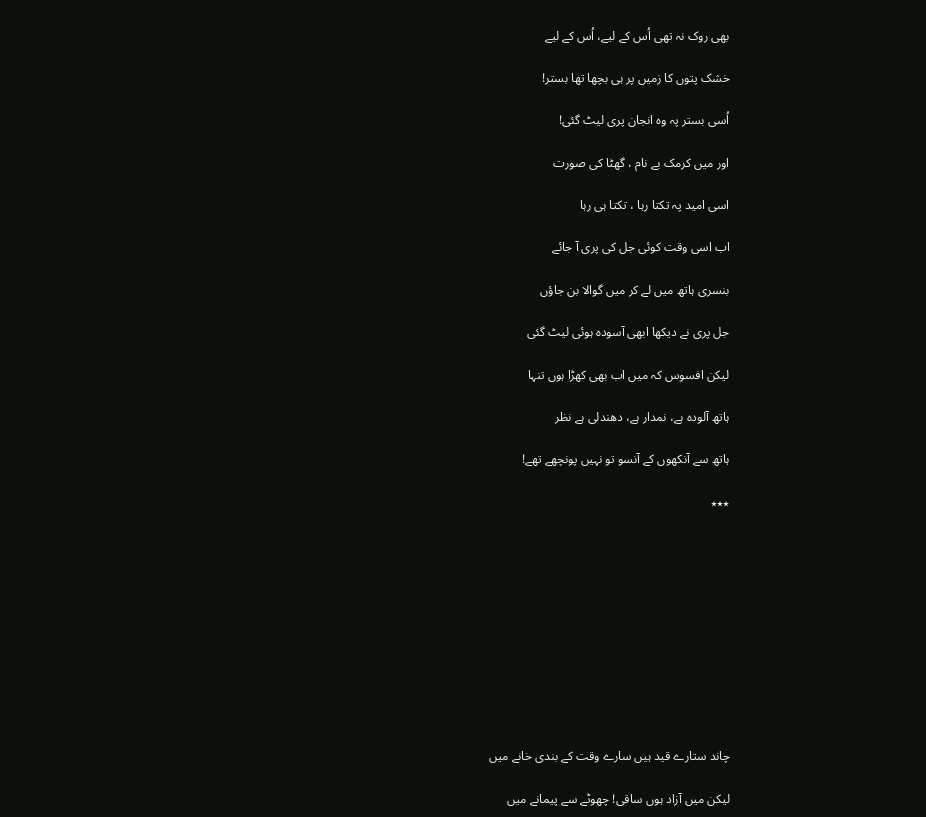بھی روک نہ تھی اُس کے لیے، اُس کے لیے

خشک پتوں کا زمیں پر ہی بچھا تھا بستر!

اُسی بستر پہ وہ انجان پری لیٹ گئی!

اور میں کرمک بے نام ، گھٹا کی صورت

اسی امید پہ تکتا رہا ، تکتا ہی رہا

اب اسی وقت کوئی جل کی پری آ جائے

بنسری ہاتھ میں لے کر میں گوالا بن جاؤں

جل پری نے دیکھا ابھی آسودہ ہوئی لیٹ گئی

لیکن افسوس کہ میں اب بھی کھڑا ہوں تنہا

ہاتھ آلودہ ہے، نمدار ہے، دھندلی ہے نظر

ہاتھ سے آنکھوں کے آنسو تو نہیں پونچھے تھے!

٭٭٭











چاند ستارے قید ہیں سارے وقت کے بندی خانے میں

لیکن میں آزاد ہوں ساقی! چھوٹے سے پیمانے میں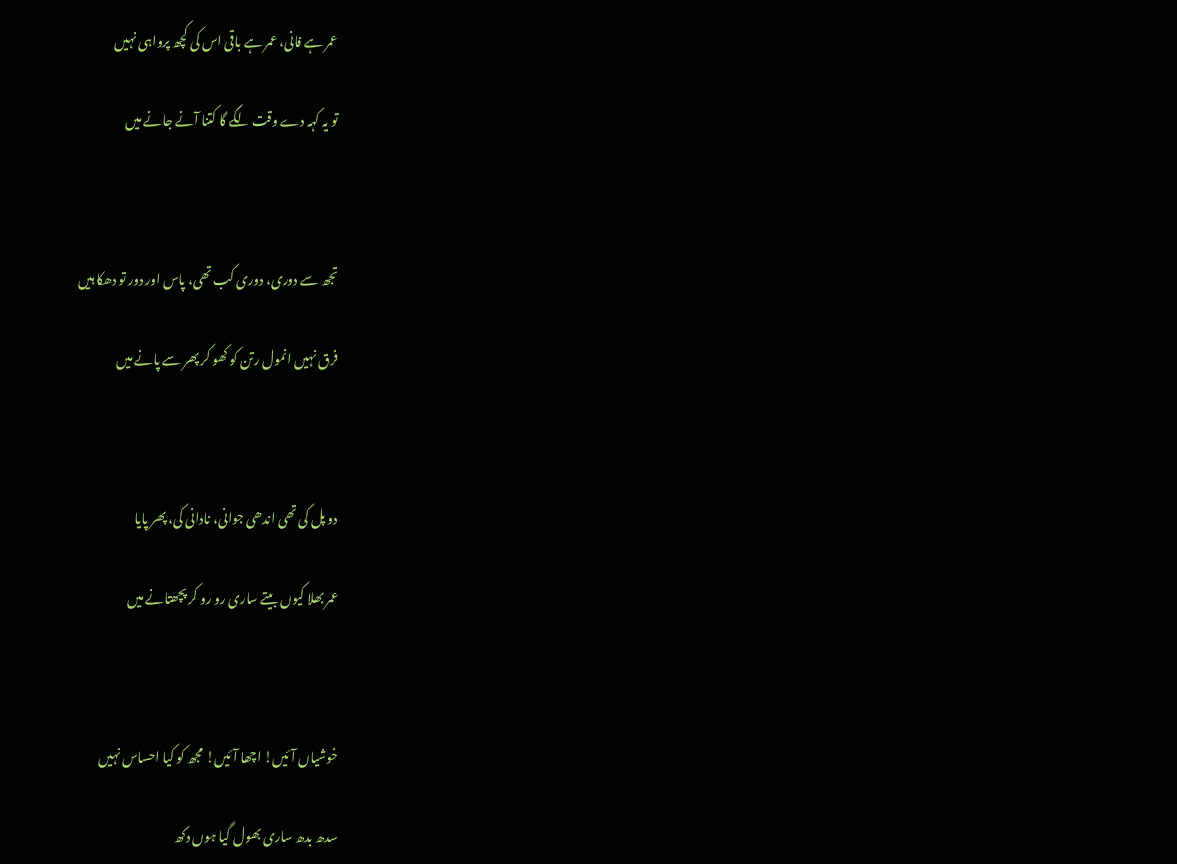عمر ہے فانی، عمر ہے باقی اس کی کچھ پرواہی نہیں

تو یہ کہہ دے وقت لگے گا کتنا آنے جانے میں



تجھ سے دوری، دوری کب تھی، پاس اور دور تو دھکا ہیں

فرق نہیں انمول رتن کو کھو کر پھر سے پانے میں



دو پل کی تھی اندھی جوانی، نادانی کی، پھر پایا

عمر بھلا کیوں بیتے ساری رو رو کر پچھتانے میں



خوشیاں آئیں! اچھا آئیں! مجھ کو کیا احساس نہیں

سدھ بدھ ساری بھول گیا ہوں دکھ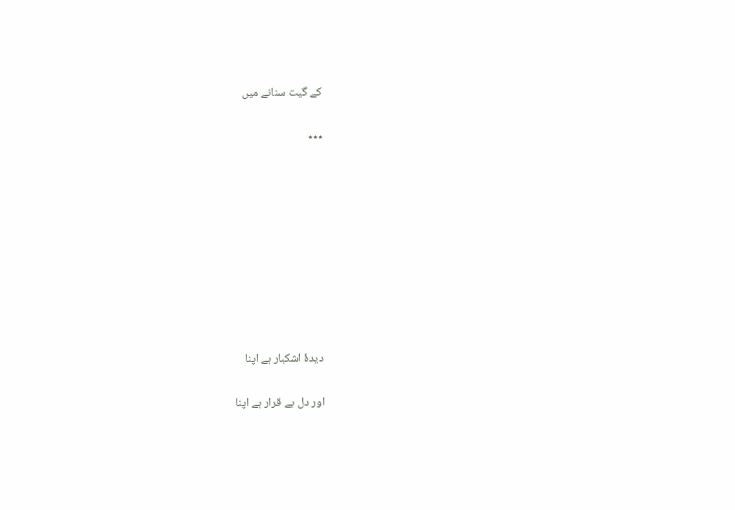کے گیت سنانے میں

٭٭٭









دیدۂ اشکبار ہے اپنا

اور دل بے قرار ہے اپنا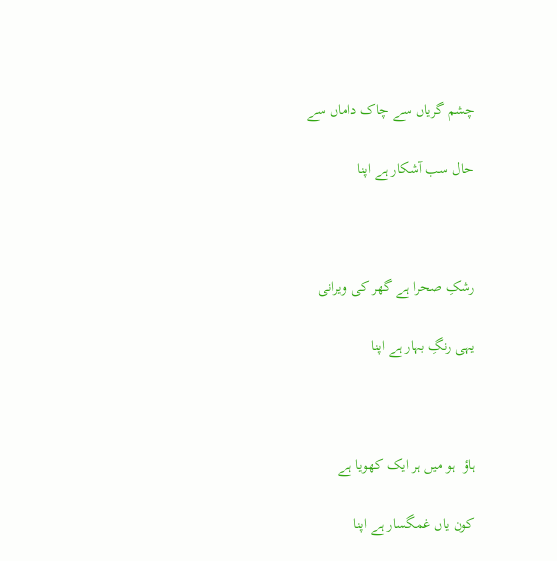چشم گریاں سے چاک داماں سے

حال سب آشکار ہے اپنا



رشکِ صحرا ہے گھر کی ویرانی

یہی رنگِ بہار ہے اپنا



ہاؤ  ہو میں ہر ایک کھویا ہے

کون یاں غمگسار ہے اپنا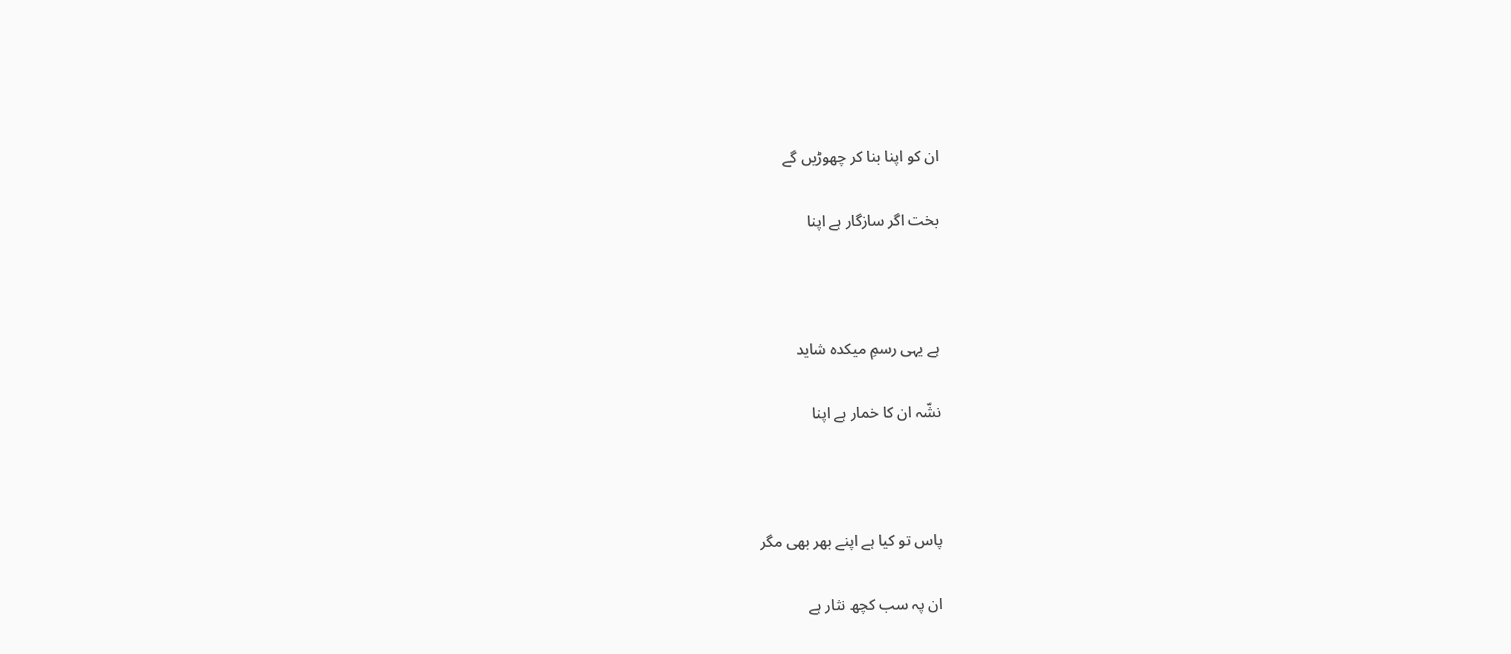ان کو اپنا بنا کر چھوڑیں گے

بخت اگر سازگار ہے اپنا



ہے یہی رسمِ میکدہ شاید

نشّہ ان کا خمار ہے اپنا



پاس تو کیا ہے اپنے بھر بھی مگر

ان پہ سب کچھ نثار ہے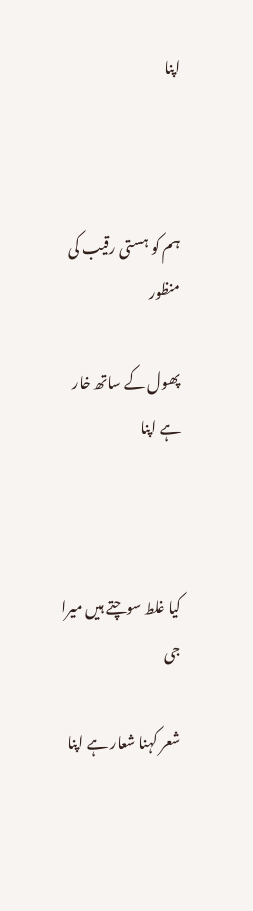اپنا



ہم کو ہستی رقیب کی منظور

پھول کے ساتھ خار ہے اپنا



کیا غلط سوچتے ہیں میرا جی

شعر کہنا شعار ہے اپنا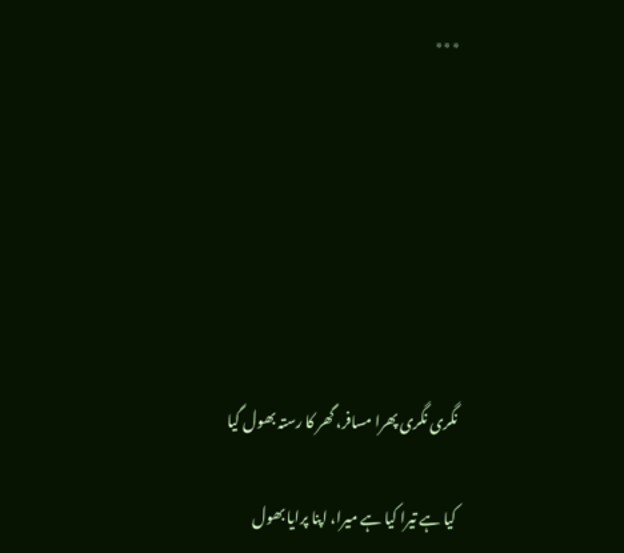٭٭٭







نگری نگری پھرا مسافر، گھر کا رستہ بھول گیا

کیا ہے تیرا کیا ہے میرا، اپنا پرایا بھول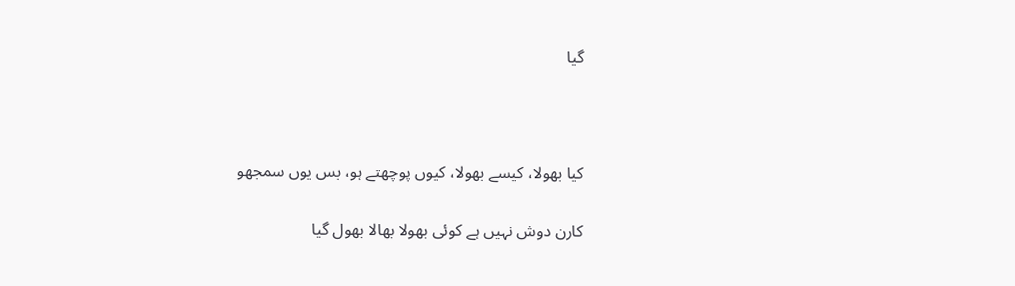گیا



کیا بھولا، کیسے بھولا، کیوں پوچھتے ہو، بس یوں سمجھو

کارن دوش نہیں ہے کوئی بھولا بھالا بھول گیا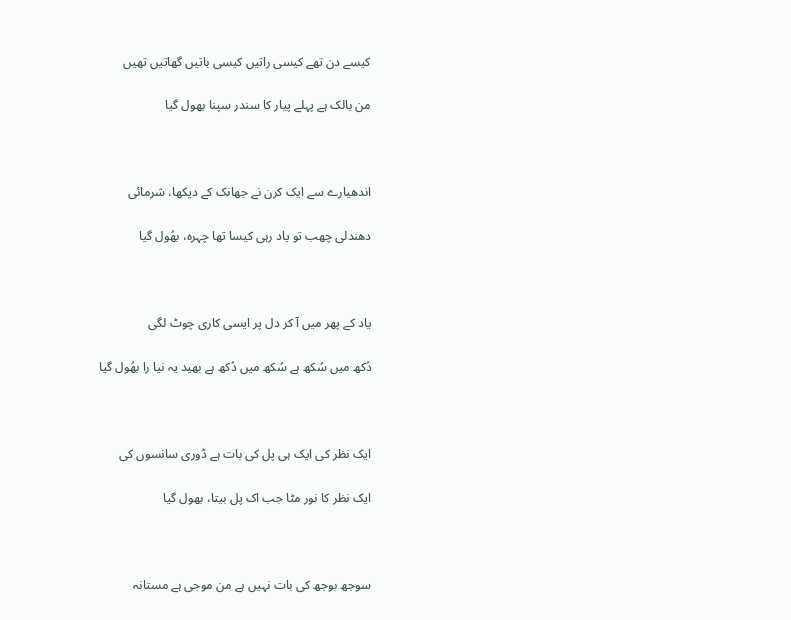کیسے دن تھے کیسی راتیں کیسی باتیں گھاتیں تھیں

من بالک ہے پہلے پیار کا سندر سپنا بھول گیا



اندھیارے سے ایک کرن نے جھانک کے دیکھا، شرمائی

دھندلی چھب تو یاد رہی کیسا تھا چہرہ، بھُول گیا



یاد کے پھر میں آ کر دل پر ایسی کاری چوٹ لگی

دُکھ میں سُکھ ہے سُکھ میں دُکھ ہے بھید یہ نیا را بھُول گیا



ایک نظر کی ایک ہی پل کی بات ہے ڈوری سانسوں کی

ایک نظر کا نور مٹا جب اک پل بیتا، بھول گیا



سوجھ بوجھ کی بات نہیں ہے من موجی ہے مستانہ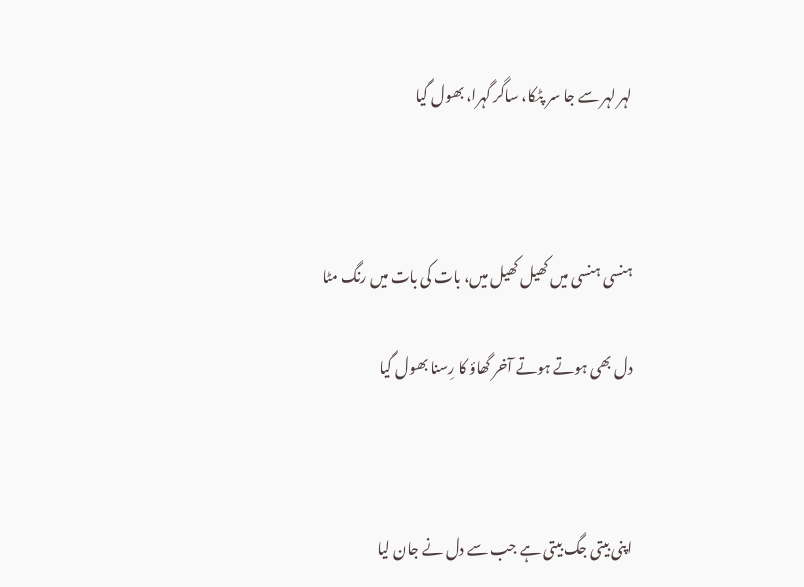لہر لہر سے جا سر پٹکا، ساگر گہرا، بھول گیا



ہنسی ہنسی میں کھیل کھیل میں، بات کی بات میں رنگ مٹا

دل بھی ہوتے ہوتے آخر گھاؤ کا رِسنا بھول گیا



اپنی بیتی جگ بیتی ہے جب سے دل نے جان لیا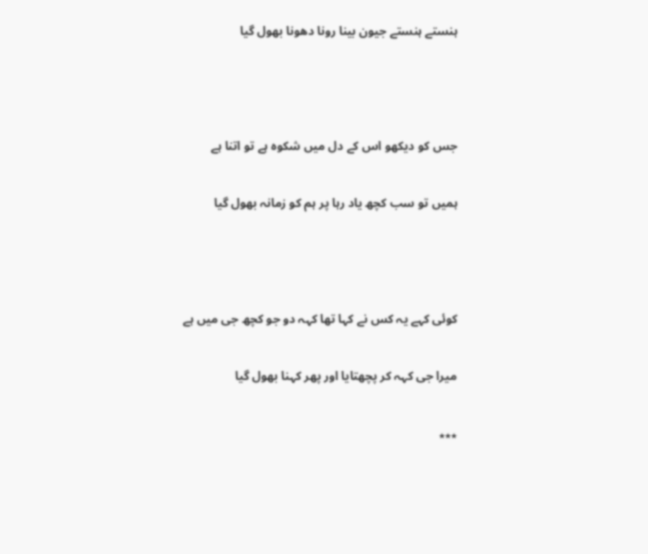ہنستے ہنستے جیون بینا رونا دھونا بھول گیا



جس کو دیکھو اس کے دل میں شکوہ ہے تو اتنا ہے

ہمیں تو سب کچھ یاد رہا پر ہم کو زمانہ بھول گیا



کوئی کہے یہ کس نے کہا تھا کہہ دو جو کچھ جی میں ہے

میرا جی کہہ کر پچھتایا اور پھر کہنا بھول گیا

٭٭٭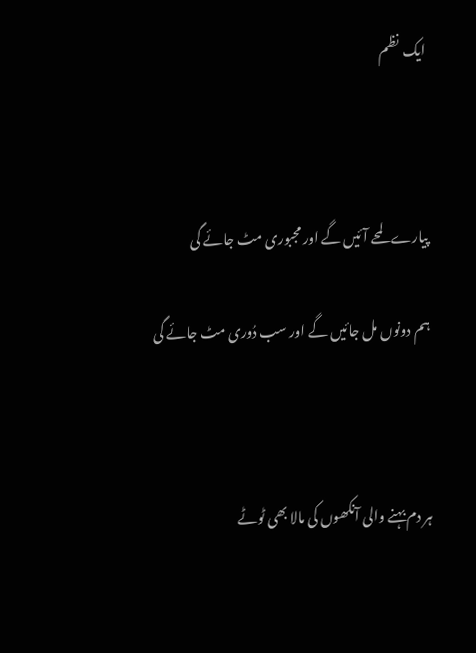ایک  نظم



پیارے لمحے آئیں گے اور مجبوری مٹ جائے گی

ہم دونوں مل جائیں گے اور سب دُوری مٹ جائے گی



ہر دم بہنے والی آنکھوں کی مالا بھی ٹوٹے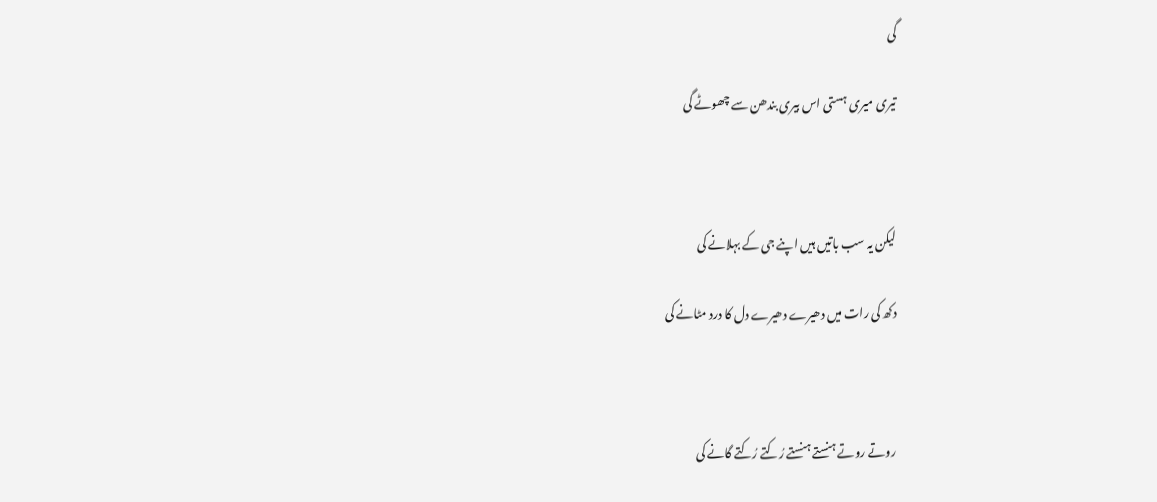گی

تیری میری ہستی اس بیری بندھن سے چھوٹے گی



لیکن یہ سب باتیں ہیں اپنے جی کے بہلانے کی

دکھ کی رات میں دھیرے دھیرے دل کا درد مٹانے کی



روتے روتے ہنستے ہنستے رُکتے رُکتے گانے کی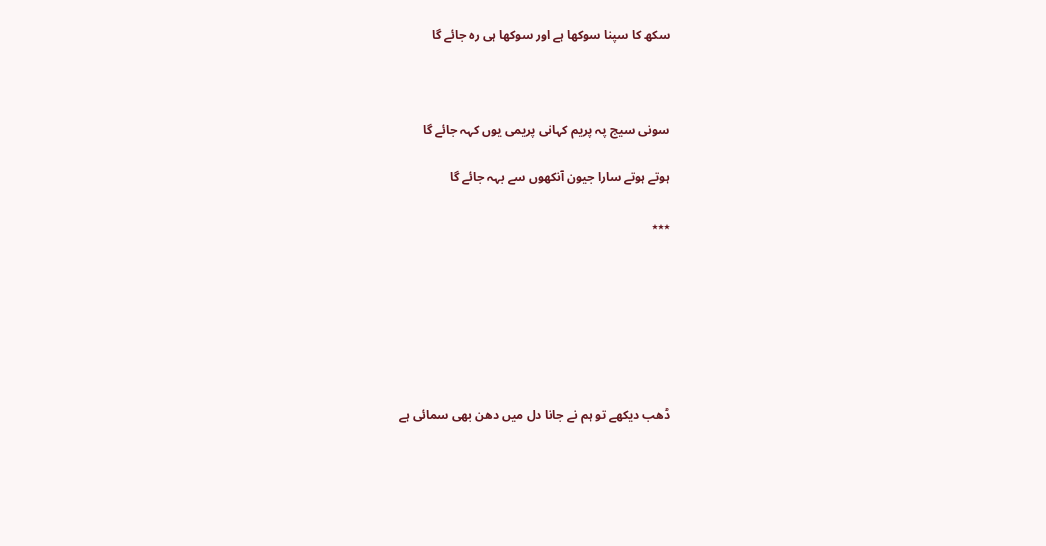سکھ کا سپنا سوکھا ہے اور سوکھا ہی رہ جائے گا



سونی سیج پہ پریم کہانی پریمی یوں کہہ جائے گا

ہوتے ہوتے سارا جیون آنکھوں سے بہہ جائے گا

٭٭٭







ڈھب دیکھے تو ہم نے جانا دل میں دھن بھی سمائی ہے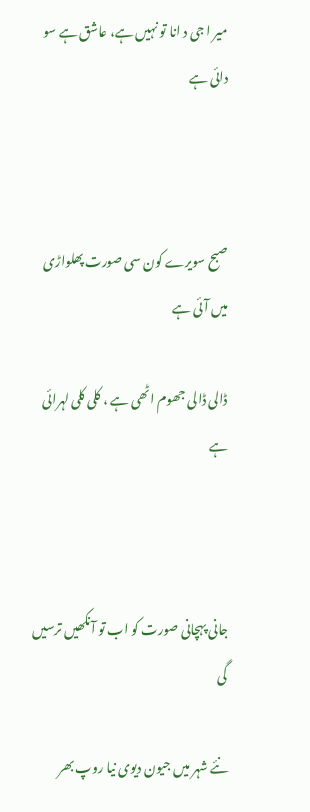میر ا جی د انا تو نہیں ہے، عاشق ہے سو دائی ہے



صبح سویرے کون سی صورت پھلواڑی میں آئی ہے

ڈالی ڈالی جھوم اٹھی ہے ، کلی کلی لہرائی ہے



جانی پہچانی صورت کو اب تو آنکھیں ترسیں گی

نئے شہر میں جیون دیوی نیا روپ بھر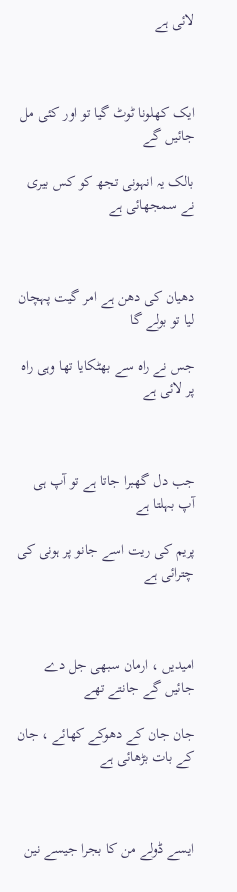لائی ہے



ایک کھلونا ٹوٹ گیا تو اور کئی مل جائیں گے

بالک یہ انہونی تجھ کو کس بیری نے سمجھائی ہے



دھیان کی دھن ہے امر گیت پہچان لیا تو بولے گا

جس نے راہ سے بھٹکایا تھا وہی راہ پر لائی ہے



جب دل گھبرا جاتا ہے تو آپ ہی آپ بہلتا ہے

پریم کی ریت اسے جانو پر ہونی کی چترائی ہے



امیدیں ، ارمان سبھی جل دے جائیں گے جانتے تھے

جان جان کے دھوکے کھائے ، جان کے بات بڑھائی ہے



ایسے ڈولے من کا بجرا جیسے نین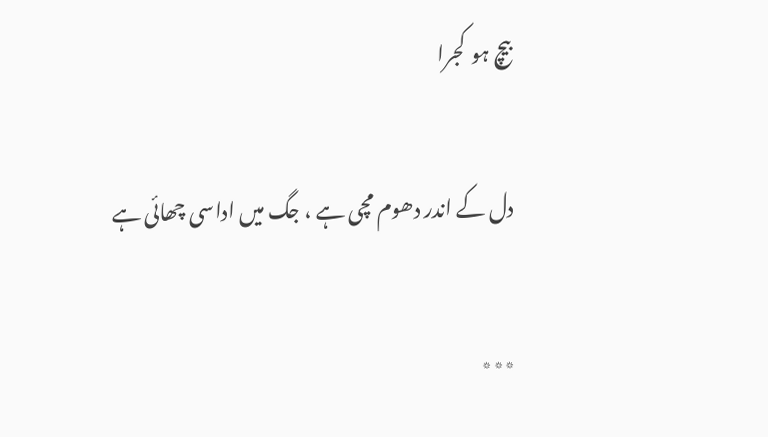بیچ ہو  کجرا

دل کے اندر دھوم مچی ہے ، جگ میں اداسی چھائی ہے

٭٭٭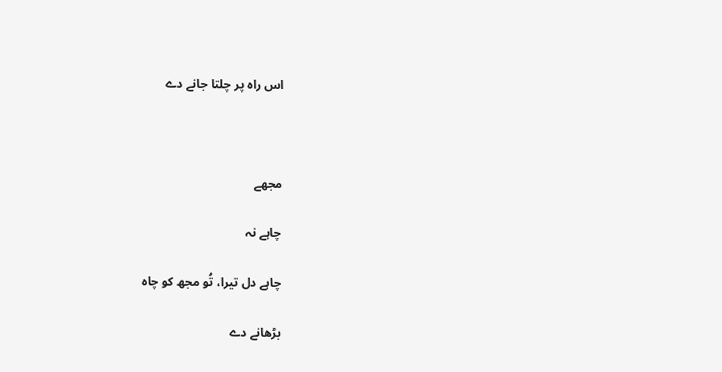اس راہ پر چلتا جانے دے



مجھے

چاہے نہ

چاہے دل تیرا، تُو مجھ کو چاہ

بڑھانے دے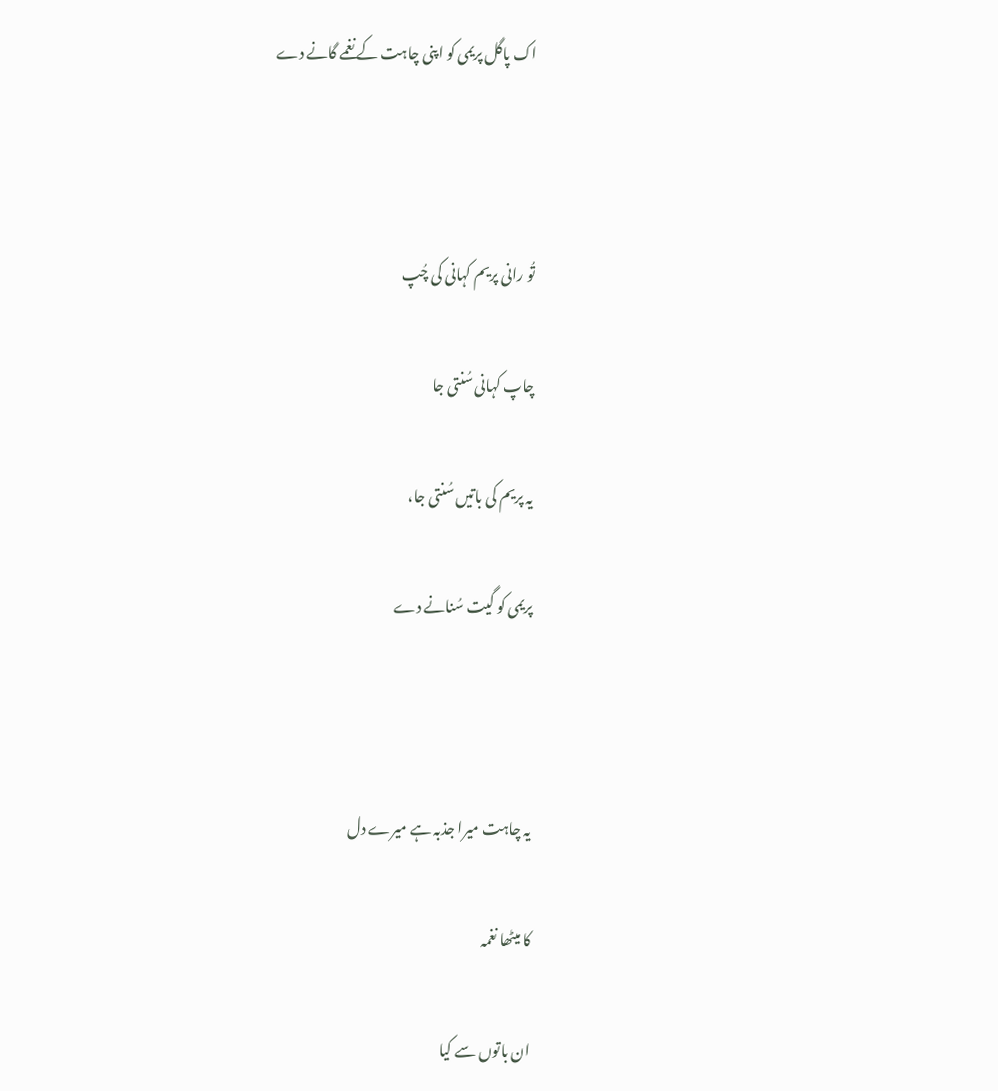اک پاگل پریمی کو اپنی چاہت کے نغمے گانے دے



تُو رانی پریم کہانی کی چُپ

چاپ کہانی سُنتی جا

یہ پریم کی باتیں سُنتی جا،

پریمی کو گیت سُنانے دے



یہ چاہت میرا جذبہ ہے میرے دل

کا میٹھا نغمہ

ان باتوں سے کیا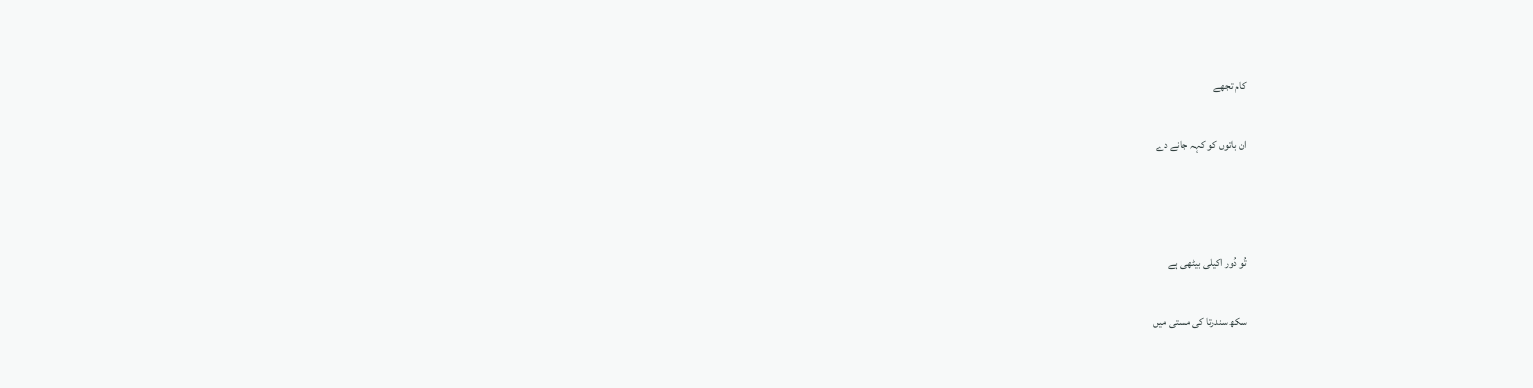کام تجھے

ان باتوں کو کہہ جانے دے



تُو دُور اکیلی بیٹھی ہے

سکھ سندرتا کی مستی میں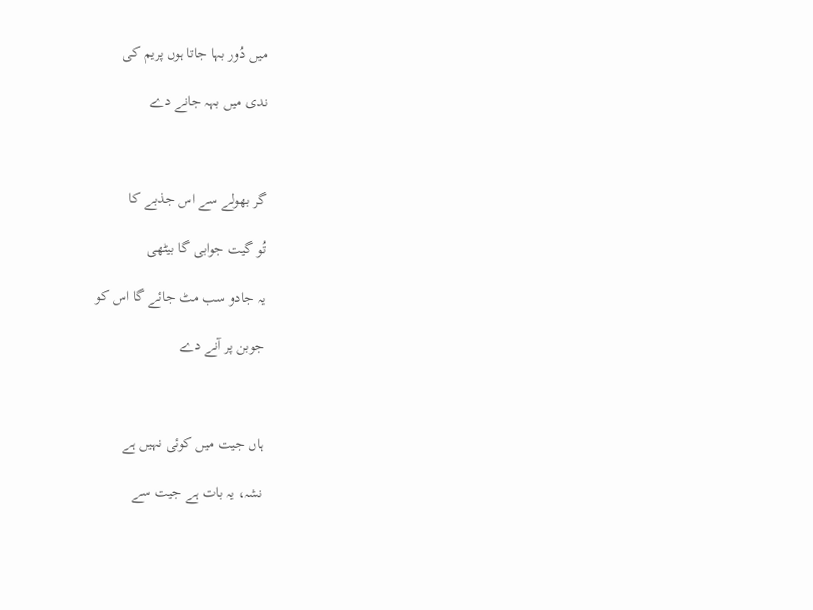میں دُور بہا جاتا ہوں پریم کی

ندی میں بہہ جانے دے



گر بھولے سے اس جذبے کا

تُو گیت جوابی گا بیٹھی

یہ جادو سب مٹ جائے گا اس کو

جوبن پر آنے دے



ہاں جیت میں کوئی نہیں ہے

نشہ، یہ بات ہے جیت سے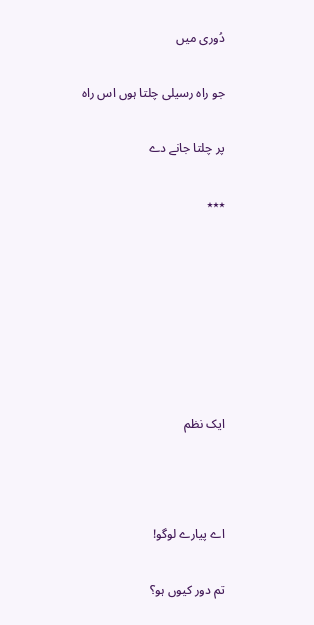دُوری میں

جو راہ رسیلی چلتا ہوں اس راہ

پر چلتا جانے دے

٭٭٭







ایک نظم



اے پیارے لوگو!

تم دور کیوں ہو؟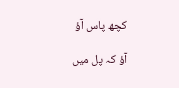کچھ پاس آؤ

آؤ کہ پل میں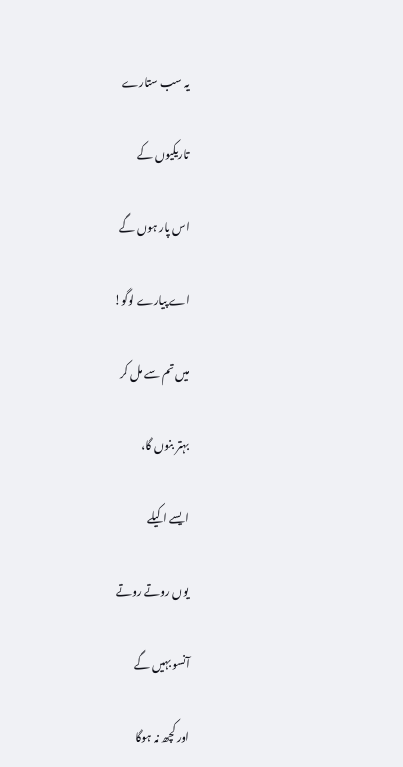یہ سب ستارے

تاریکیوں کے

اس پار ہوں گے

اے پیارے لوگو!

میں تم سے مل کر

بہتر بنوں گا،

ایسے اکیلے

یوں روتے روتے

آنسو بہیں گے

اور کچھ نہ ہوگا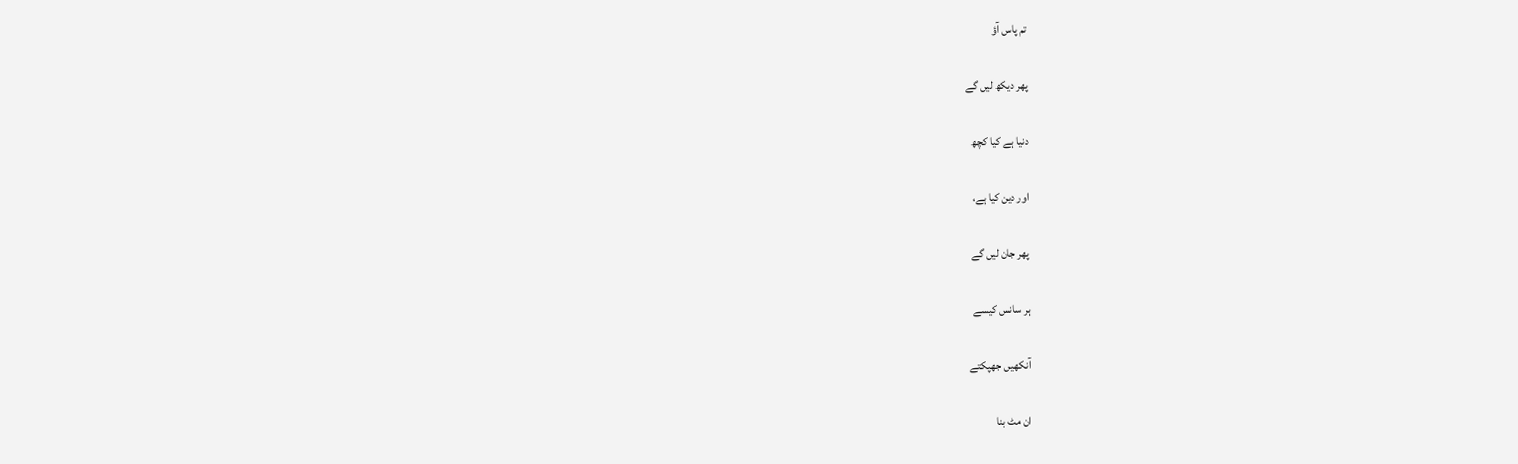تم پاس آؤ

پھر دیکھ لیں گے

دنیا ہے کیا کچھ

اور دین کیا ہے،

پھر جان لیں گے

ہر سانس کیسے

آنکھیں جھپکتے

ان مٹ بنا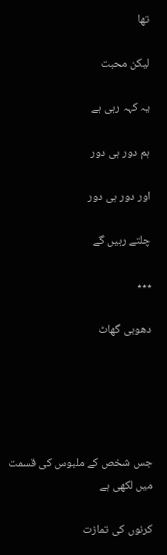تھا

لیکن محبت

یہ کہہ رہی ہے

ہم دور ہی دور

اور دور ہی دور

چلتے رہیں گے

٭٭٭

دھوبی گھاٹ





جس شخص کے ملبوس کی قسمت میں لکھی ہے

کرنوں کی تمازت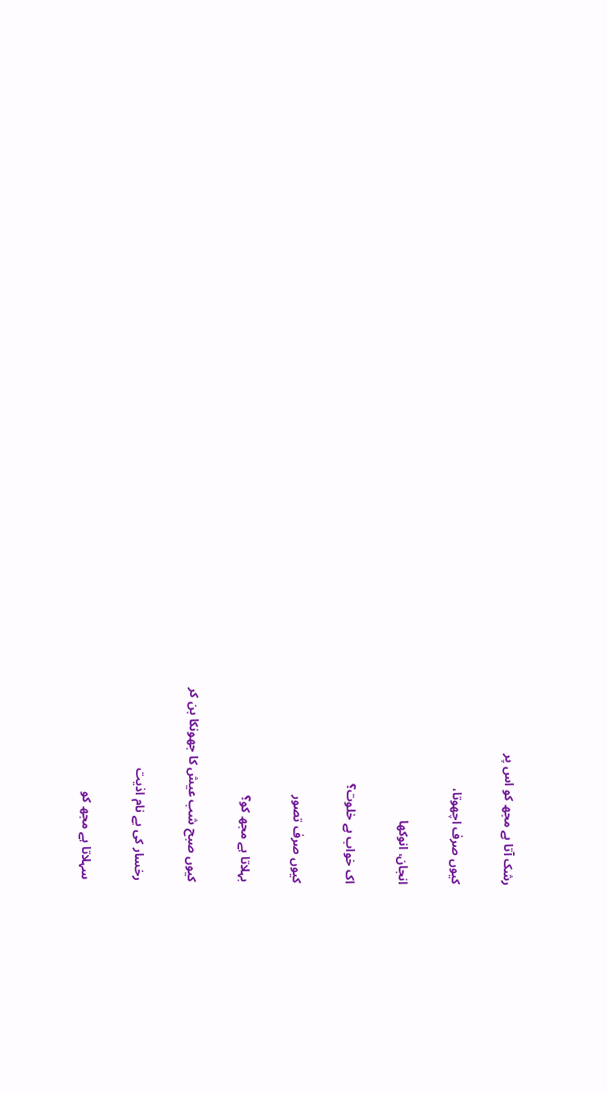رشک آتا ہے مجھ کو اس پر

کیوں صرف اچھوتا،

انجان، انوکھا

اک خواب ہے خلوت؟

کیوں صرف تصور

بہلاتا ہے مجھ کو؟

کیوں صبح شب عیش کا جھونکا بن کر

رخسار کی بے نام اذیت

سہلاتا ہے مجھ کو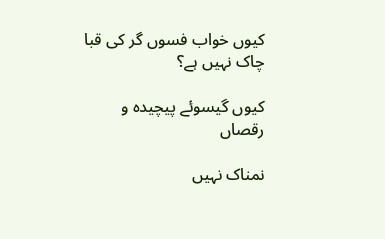کیوں خواب فسوں گر کی قبا چاک نہیں ہے؟

کیوں گیسوئے پیچیدہ و رقصاں

نمناک نہیں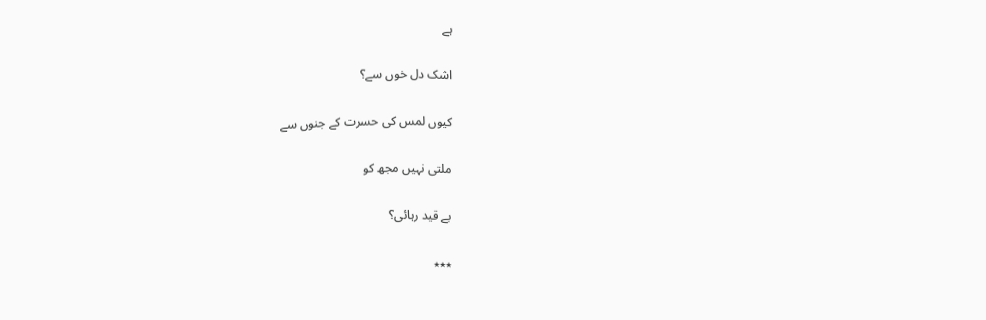ہے

اشک دل خوں سے؟

کیوں لمس کی حسرت کے جنوں سے

ملتی نہیں مجھ کو

بے قید رہائی؟

٭٭٭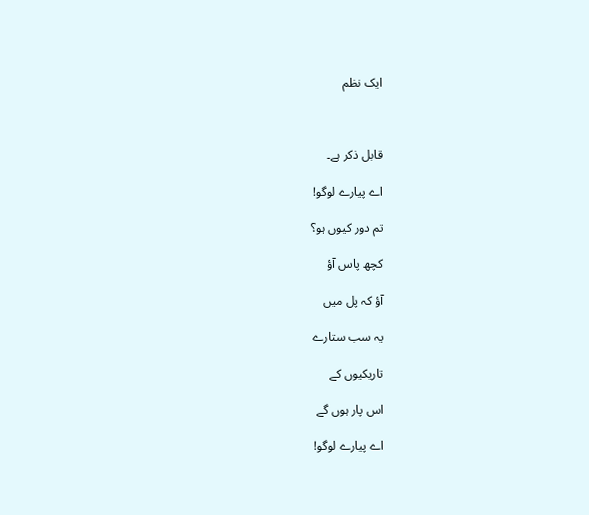ایک نظم



قابل ذکر ہے۔

اے پیارے لوگو!

تم دور کیوں ہو؟

کچھ پاس آؤ

آؤ کہ پل میں

یہ سب ستارے

تاریکیوں کے

اس پار ہوں گے

اے پیارے لوگو!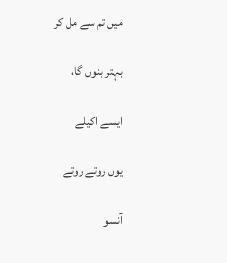میں تم سے مل کر

بہتر بنوں گا،

ایسے اکیلے

یوں روتے روتے

آنسو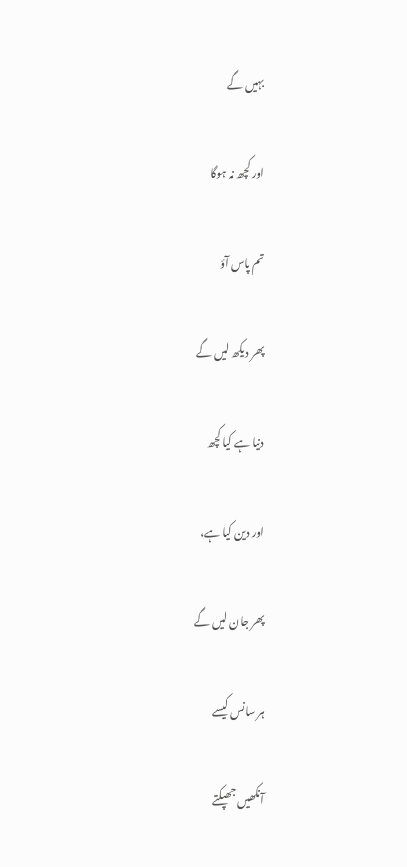بہیں گے

اور کچھ نہ ہوگا

تم پاس آؤ

پھر دیکھ لیں گے

دنیا ہے کیا کچھ

اور دین کیا ہے،

پھر جان لیں گے

ہر سانس کیسے

آنکھیں جھپکتے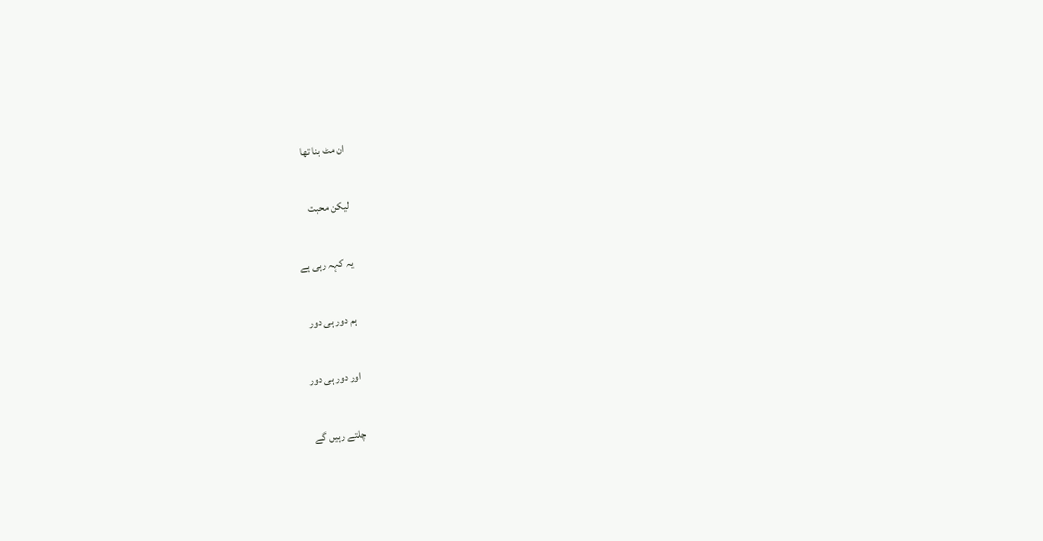ان مٹ بنا تھا

لیکن محبت

یہ کہہ رہی ہے

ہم دور ہی دور

اور دور ہی دور

چلتے رہیں گے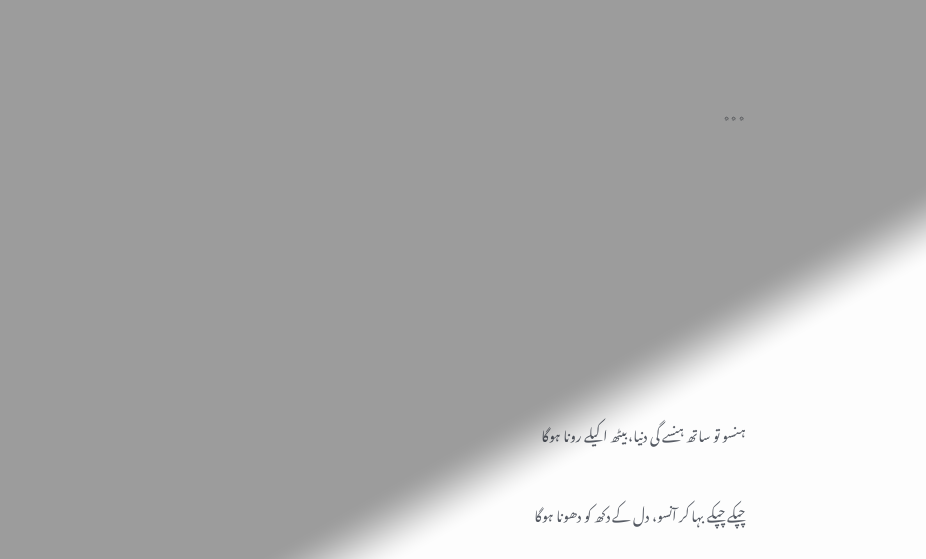٭٭٭







ہنسو تو ساتھ ہنسے گی دنیا، بیٹھ اکیلے رونا ہوگا

چپکے چپکے بہا کر آنسو، دل کے دکھ کو دھونا ہوگا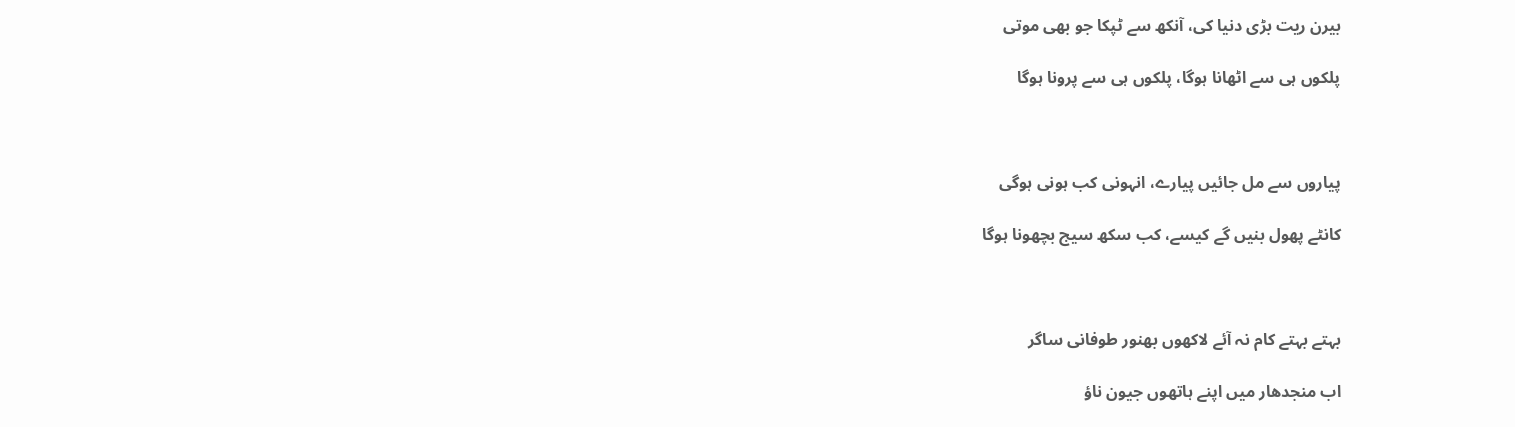بیرن ریت بڑی دنیا کی، آنکھ سے ٹپکا جو بھی موتی

پلکوں ہی سے اٹھانا ہوگا، پلکوں ہی سے پرونا ہوگا



پیاروں سے مل جائیں پیارے، انہونی کب ہونی ہوگی

کانٹے پھول بنیں گے کیسے، کب سکھ سیج بچھونا ہوگا



بہتے بہتے کام نہ آئے لاکھوں بھنور طوفانی ساگر

اب منجدھار میں اپنے ہاتھوں جیون ناؤ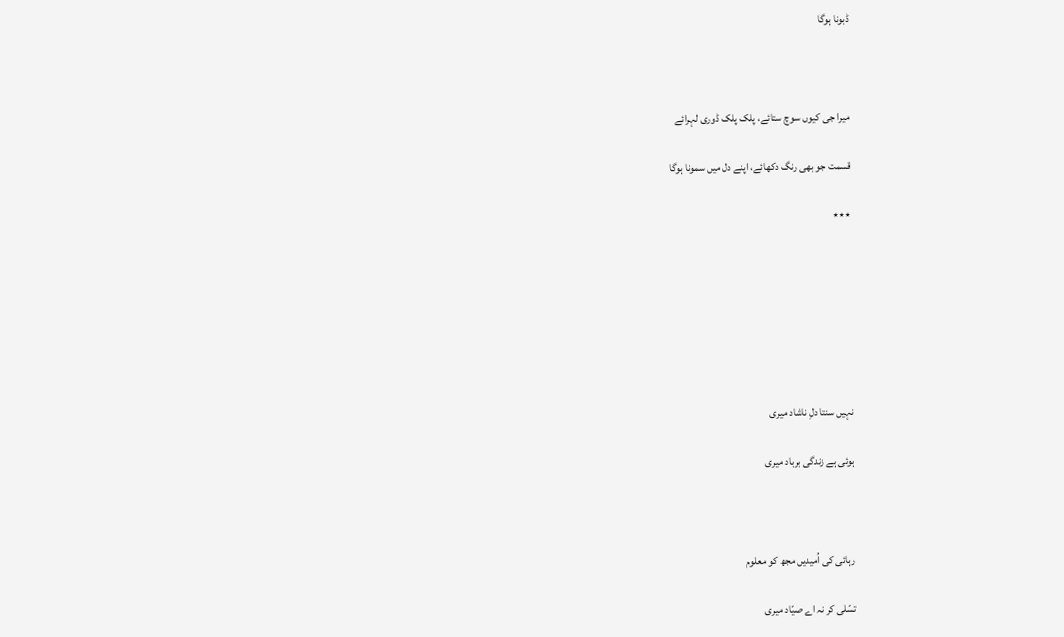ڈبونا ہوگا



میرا جی کیوں سوچ ستائے، پلک پلک ڈوری لہرائے

قسمت جو بھی رنگ دکھائے، اپنے دل میں سمونا ہوگا

٭٭٭







نہیں سنتا دلِ ناشاد میری

ہوئی ہے زندگی برباد میری



رہائی کی اُمیدیں مجھ کو معلوم

تسّلی کر نہ اے صیّاد میری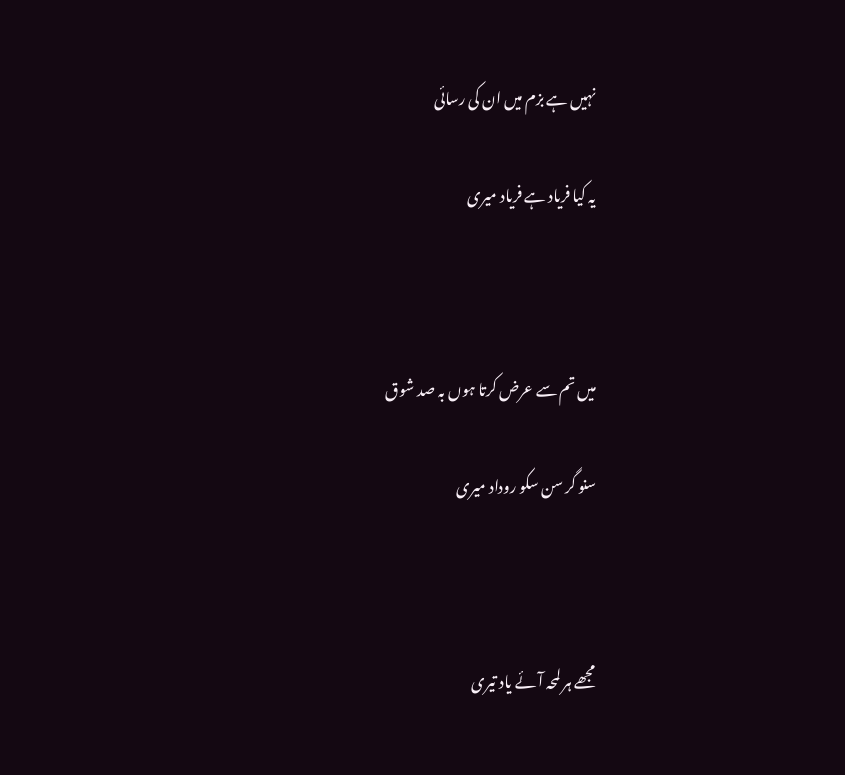نہیں ہے بزم میں ان کی رسائی

یہ کیا فریاد ہے فریاد میری



میں تم سے عرض کرتا ہوں بہ صد شوق

سنو گر سن سکو روداد میری



مجھے ہر لمحہ آئے یاد تیری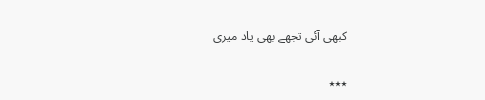کبھی آئی تجھے بھی یاد میری

٭٭٭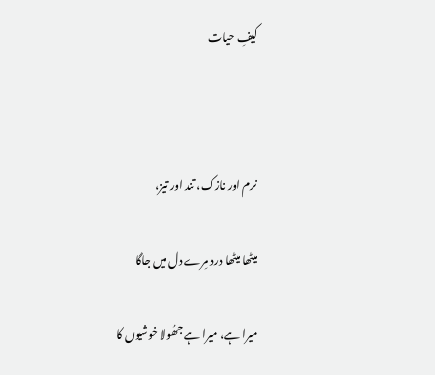کیفِ حیات



نرم اور نازک، تند اور تیز،

میٹھا میٹھا درد مِرے دل میں جاگا

میرا ہے، میرا ہے جھُولا خوشیوں کا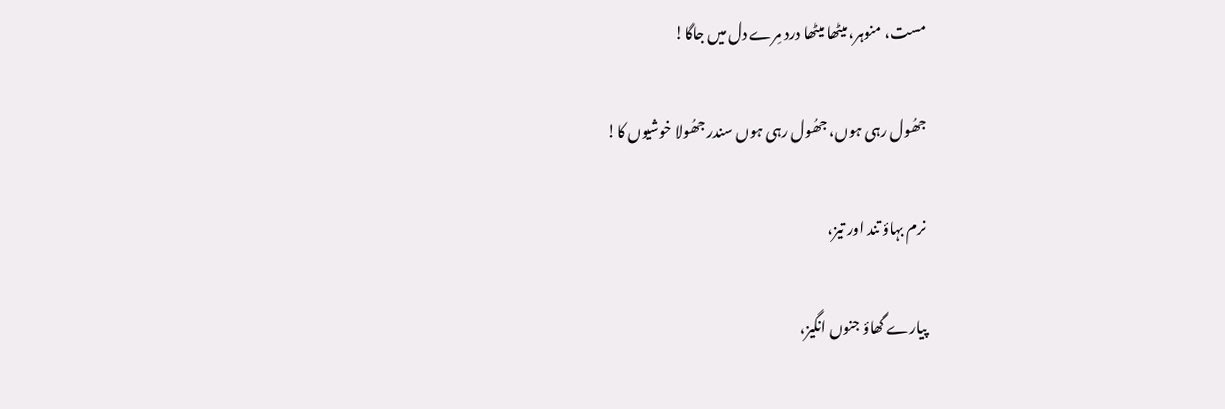مست، منوہر، میٹھا میٹھا درد مِرے دل میں جاگا!

جھُول رہی ہوں، جھُول رہی ہوں سندر جھُولا خوشیوں کا!

نرم بہاؤ تند اور تیز،

پیارے گھاؤ جنوں انگیز،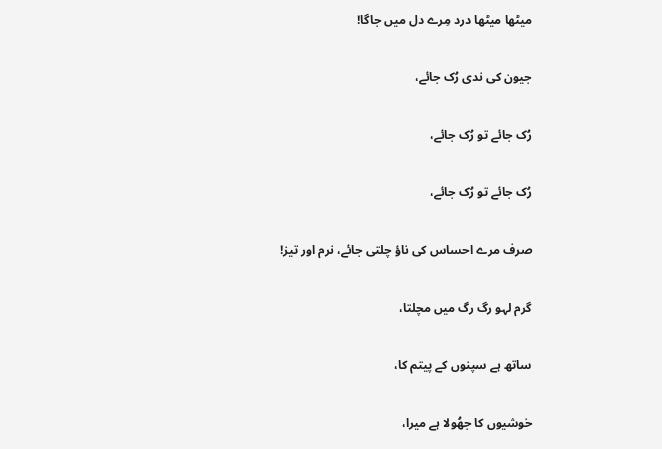میٹھا میٹھا درد مِرے دل میں جاگا!

جیون کی ندی رُک جائے،

رُک جائے تو رُک جائے،

رُک جائے تو رُک جائے،

صرف مرے احساس کی ناؤ چلتی جائے، نرم اور تیز!

گرم لہو رگ رگ میں مچلتا،

ساتھ ہے سپنوں کے پیتم کا،

خوشیوں کا جھُولا ہے میرا،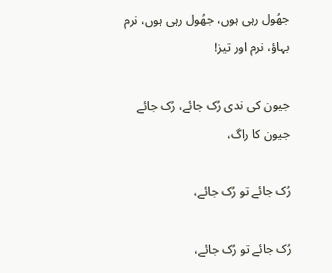جھُول رہی ہوں، جھُول رہی ہوں، نرم بہاؤ، نرم اور تیز!

جیون کی ندی رُک جائے، رُک جائے جیون کا راگ،

رُک جائے تو رُک جائے،

رُک جائے تو رُک جائے،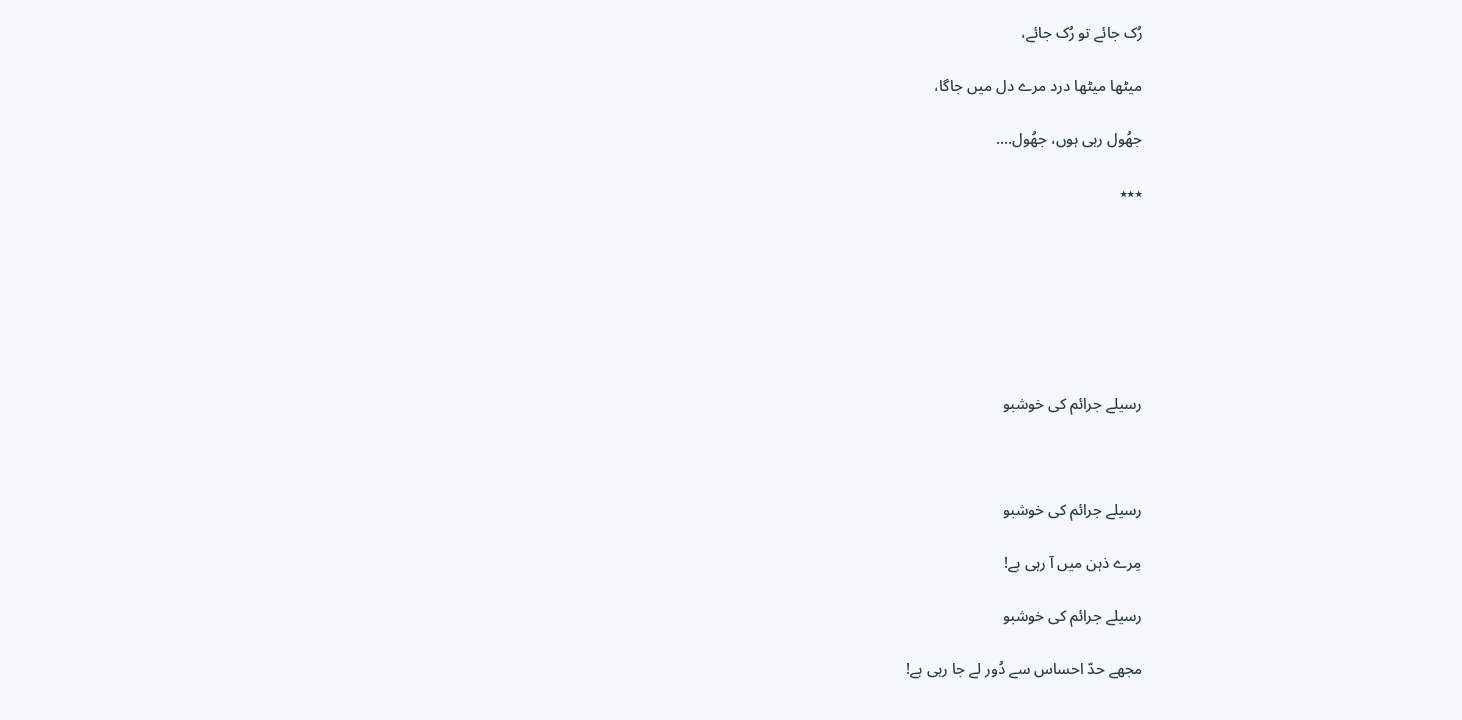رُک جائے تو رُک جائے،

میٹھا میٹھا درد مرے دل میں جاگا،

جھُول رہی ہوں، جھُول….

٭٭٭







رسیلے جرائم کی خوشبو



رسیلے جرائم کی خوشبو

مِرے ذہن میں آ رہی ہے!

رسیلے جرائم کی خوشبو

مجھے حدّ احساس سے دُور لے جا رہی ہے!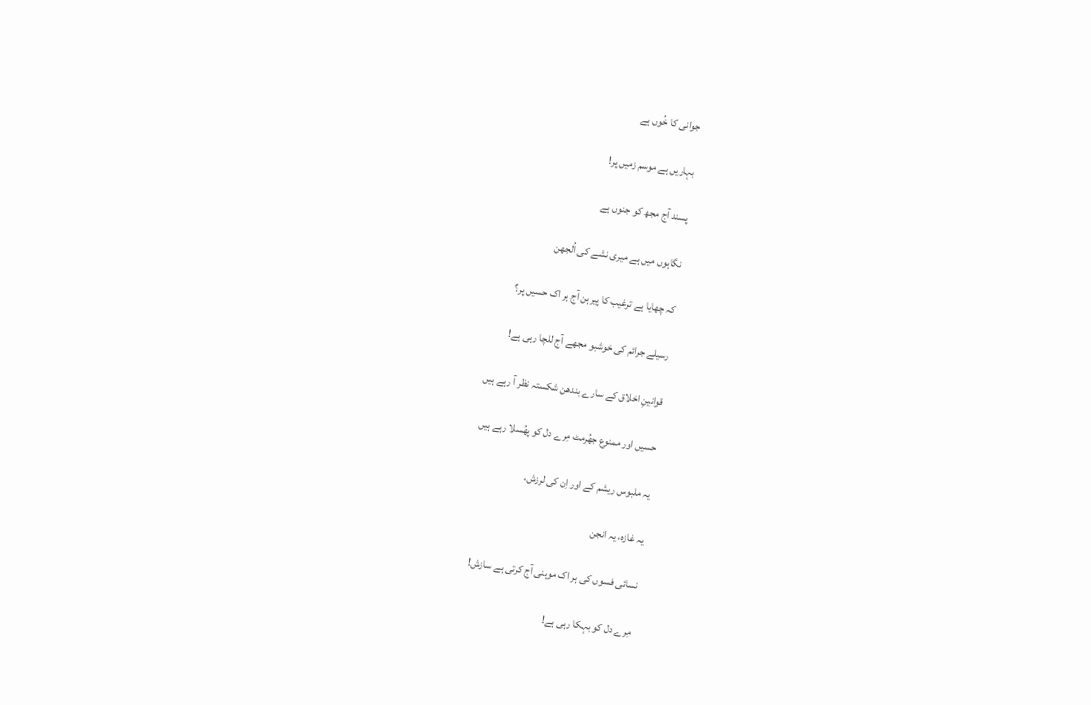جوانی کا خُوں ہے

بہاریں ہے موسم زمیں پر!

پسند آج مجھ کو جنوں ہے

نگاہوں میں ہے میری نشے کی اُلجھن

کہ چھایا ہے ترغیب کا پیرہن آج ہر اک حسیں پر؟

رسیلے جرائم کی خوشبو مجھے آج للچا رہی ہے!

قوانینِ اخلاق کے سارے بندھن شکستہ نظر آ رہے ہیں

حسیں اور ممنوع جھُرمٹ مِرے دل کو پھُسلا رہے ہیں

یہ ملبوس ریشم کے اور اِن کی لرزش،

یہ غازہ، یہ انجن

نسائی فسوں کی ہر اک موہنی آج کرتی ہے سازش!

مِرے دل کو بہکا رہی ہے!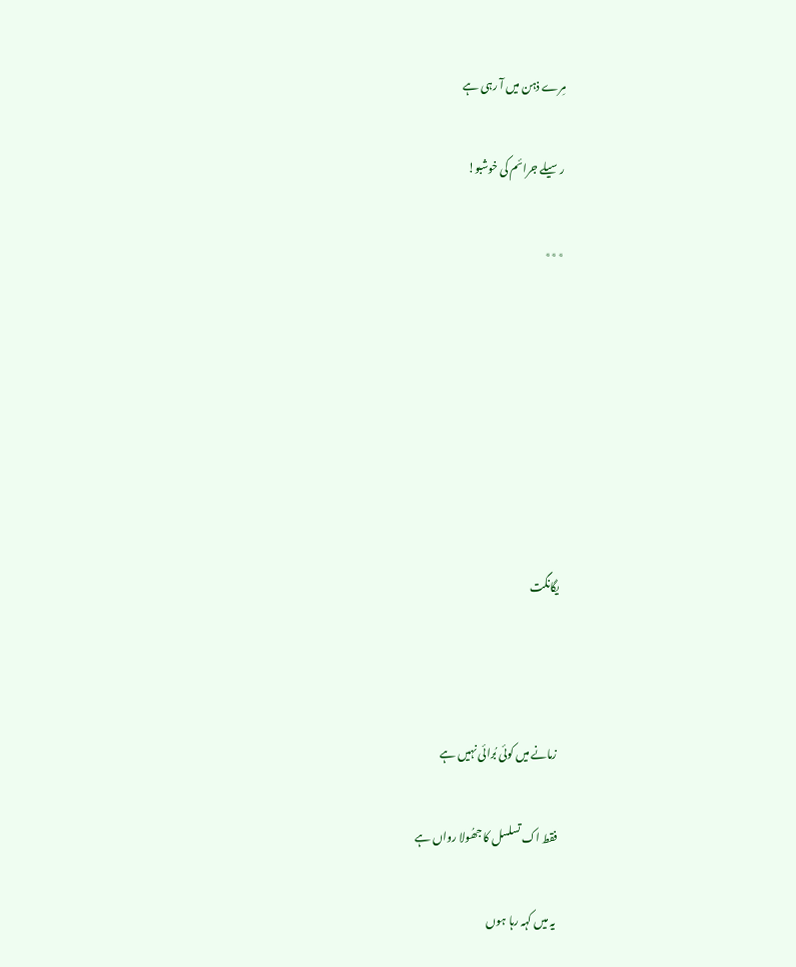مِرے ذہن میں آ رہی ہے

رسیلے جرائم کی خوشبو!

٭٭٭







یگانگت



زمانے میں کوئی بُرائی نہیں ہے

فقط اک تسلسل کا جھُولا رواں ہے

یہ میں کہہ رہا ہوں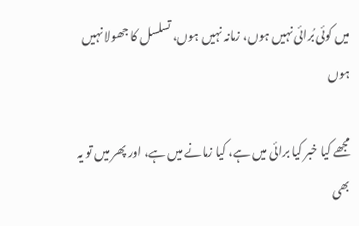میں کوئی بُرائی نہیں ہوں، زمانہ نہیں ہوں، تسلسل کا جھولا نہیں ہوں

مجھے کیا خبر کیا برائی میں ہے، کیا زمانے میں ہے، اور پھر میں تو یہ بھی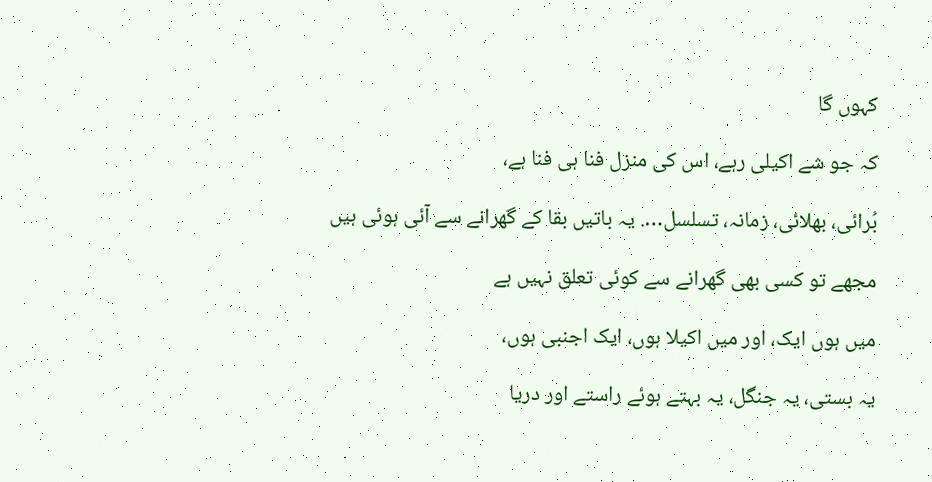کہوں گا

کہ جو شے اکیلی رہے، اس کی منزل فنا ہی فنا ہے،

بُرائی، بھلائی، زمانہ، تسلسل…. یہ باتیں بقا کے گھرانے سے آئی ہوئی ہیں

مجھے تو کسی بھی گھرانے سے کوئی تعلق نہیں ہے

میں ہوں ایک، اور میں اکیلا ہوں، ایک اجنبی ہوں،

یہ بستی، یہ جنگل، یہ بہتے ہوئے راستے اور دریا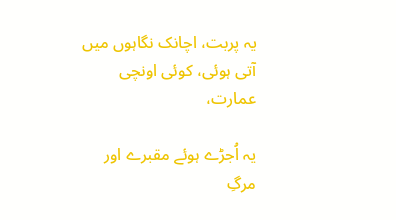یہ پربت، اچانک نگاہوں میں آتی ہوئی، کوئی اونچی عمارت،

یہ اُجڑے ہوئے مقبرے اور مرگِ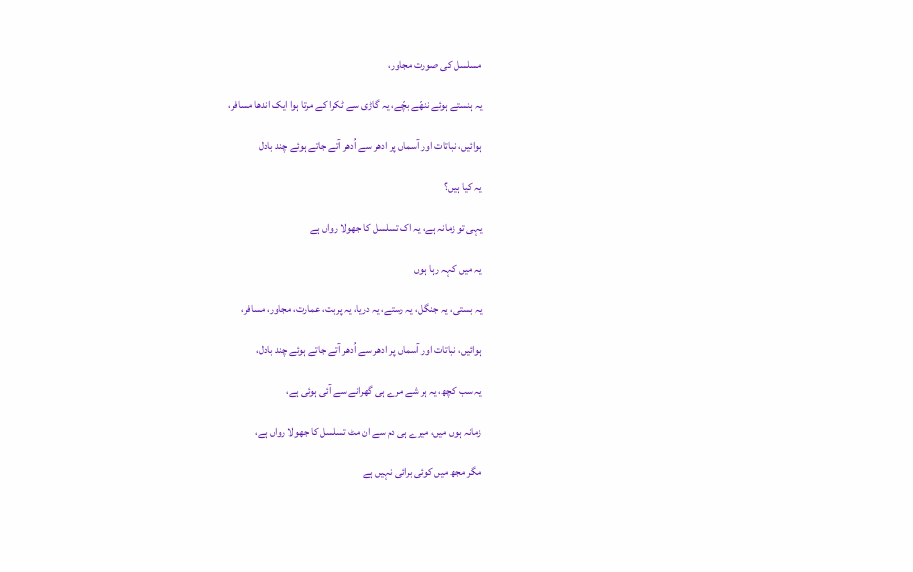مسلسل کی صورت مجاور،

یہ ہنستے ہوئے ننھّے بچّے، یہ گاڑی سے ٹکرا کے مرتا ہوا ایک اندھا مسافر،

ہوائیں، نباتات اور آسماں پر ادھر سے اُدھر آتے جاتے ہوئے چند بادل

یہ کیا ہیں؟

یہی تو زمانہ ہے، یہ اک تسلسل کا جھولا رواں ہے

یہ میں کہہ رہا ہوں

یہ بستی، یہ جنگل، یہ رستے، یہ دریا، یہ پربت، عمارت، مجاور، مسافر،

ہوائیں، نباتات اور آسماں پر ادھر سے اُدھر آتے جاتے ہوئے چند بادل،

یہ سب کچھ، یہ ہر شے مرے ہی گھرانے سے آئی ہوئی ہے،

زمانہ ہوں میں، میرے ہی دم سے ان مٹ تسلسل کا جھولا رواں ہے،

مگر مجھ میں کوئی برائی نہیں ہے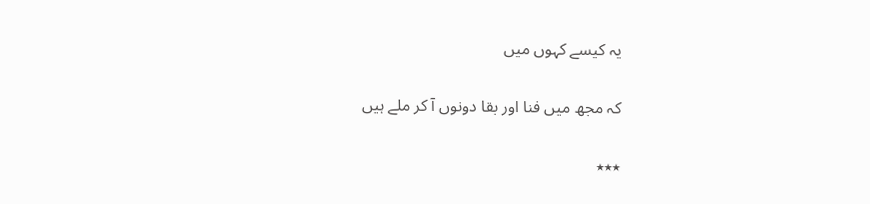یہ کیسے کہوں میں

کہ مجھ میں فنا اور بقا دونوں آ کر ملے ہیں

٭٭٭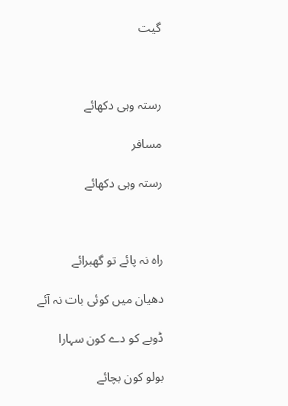گیت



رستہ وہی دکھائے

مسافر

رستہ وہی دکھائے



راہ نہ پائے تو گھبرائے

دھیان میں کوئی بات نہ آئے

ڈوبے کو دے کون سہارا

بولو کون بچائے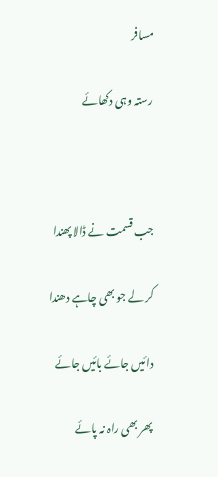مسافر

رستہ وہی دکھائے



جب قسمت نے ڈالا پھندا

کر لے جو بھی چاہے دھندا

دائیں جائے بائیں جائے

پھر بھی راہ نہ پائے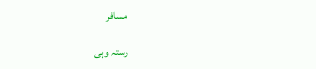مسافر

رستہ وہی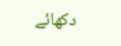دکھائے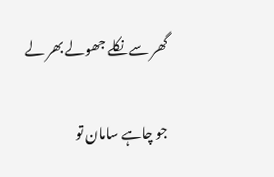گھر سے نکلے جھولے بھر لے

جو چاہے سامان تو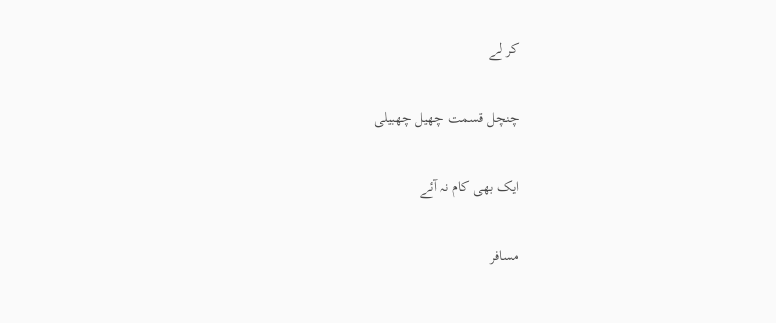کر لے

چنچل قسمت چھیل چھبیلی

ایک بھی کام نہ آئے

مسافر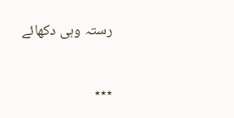رستہ وہی دکھائے

٭٭٭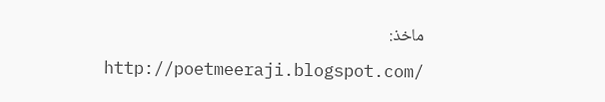ماخذ:

http://poetmeeraji.blogspot.com/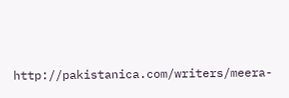http://pakistanica.com/writers/meera-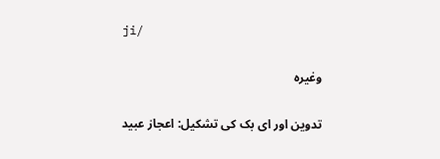ji/

وغیرہ

تدوین اور ای بک کی تشکیل: اعجاز عبید